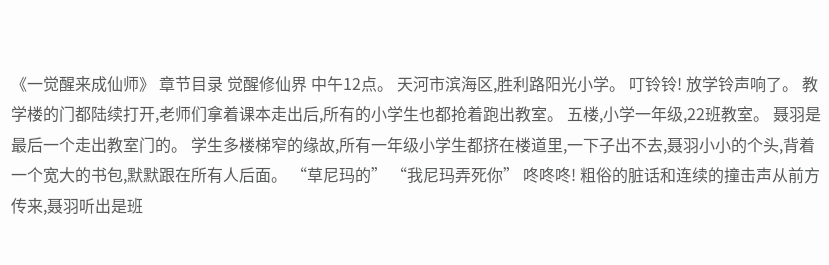《一觉醒来成仙师》 章节目录 觉醒修仙界 中午12点。 天河市滨海区,胜利路阳光小学。 叮铃铃! 放学铃声响了。 教学楼的门都陆续打开,老师们拿着课本走出后,所有的小学生也都抢着跑出教室。 五楼,小学一年级,22班教室。 聂羽是最后一个走出教室门的。 学生多楼梯窄的缘故,所有一年级小学生都挤在楼道里,一下子出不去,聂羽小小的个头,背着一个宽大的书包,默默跟在所有人后面。 “草尼玛的” “我尼玛弄死你” 咚咚咚! 粗俗的脏话和连续的撞击声从前方传来,聂羽听出是班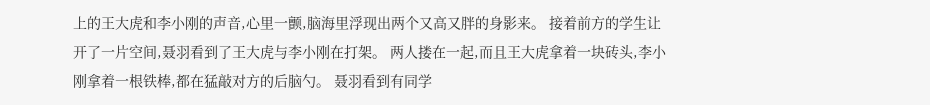上的王大虎和李小刚的声音,心里一颤,脑海里浮现出两个又高又胖的身影来。 接着前方的学生让开了一片空间,聂羽看到了王大虎与李小刚在打架。 两人搂在一起,而且王大虎拿着一块砖头,李小刚拿着一根铁棒,都在猛敲对方的后脑勺。 聂羽看到有同学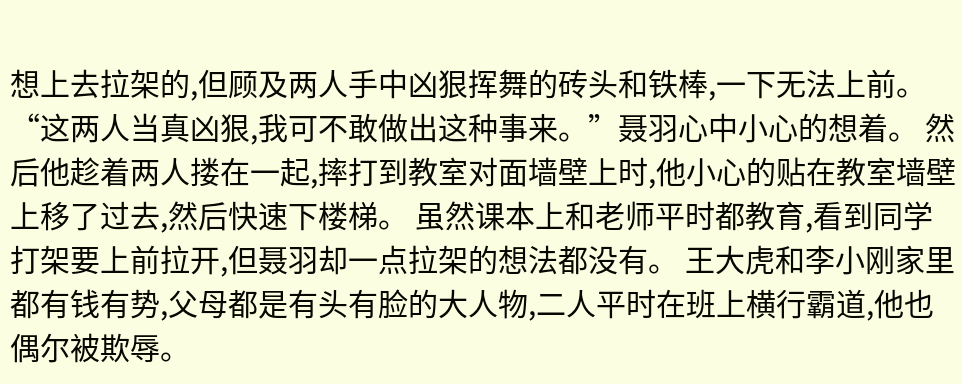想上去拉架的,但顾及两人手中凶狠挥舞的砖头和铁棒,一下无法上前。 “这两人当真凶狠,我可不敢做出这种事来。”聂羽心中小心的想着。 然后他趁着两人搂在一起,摔打到教室对面墙壁上时,他小心的贴在教室墙壁上移了过去,然后快速下楼梯。 虽然课本上和老师平时都教育,看到同学打架要上前拉开,但聂羽却一点拉架的想法都没有。 王大虎和李小刚家里都有钱有势,父母都是有头有脸的大人物,二人平时在班上横行霸道,他也偶尔被欺辱。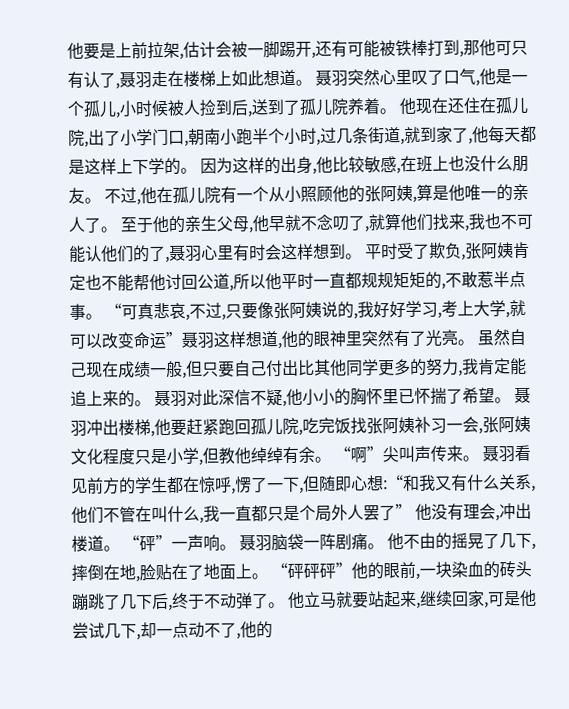他要是上前拉架,估计会被一脚踢开,还有可能被铁棒打到,那他可只有认了,聂羽走在楼梯上如此想道。 聂羽突然心里叹了口气,他是一个孤儿,小时候被人捡到后,送到了孤儿院养着。 他现在还住在孤儿院,出了小学门口,朝南小跑半个小时,过几条街道,就到家了,他每天都是这样上下学的。 因为这样的出身,他比较敏感,在班上也没什么朋友。 不过,他在孤儿院有一个从小照顾他的张阿姨,算是他唯一的亲人了。 至于他的亲生父母,他早就不念叨了,就算他们找来,我也不可能认他们的了,聂羽心里有时会这样想到。 平时受了欺负,张阿姨肯定也不能帮他讨回公道,所以他平时一直都规规矩矩的,不敢惹半点事。 “可真悲哀,不过,只要像张阿姨说的,我好好学习,考上大学,就可以改变命运”聂羽这样想道,他的眼神里突然有了光亮。 虽然自己现在成绩一般,但只要自己付出比其他同学更多的努力,我肯定能追上来的。 聂羽对此深信不疑,他小小的胸怀里已怀揣了希望。 聂羽冲出楼梯,他要赶紧跑回孤儿院,吃完饭找张阿姨补习一会,张阿姨文化程度只是小学,但教他绰绰有余。 “啊”尖叫声传来。 聂羽看见前方的学生都在惊呼,愣了一下,但随即心想:“和我又有什么关系,他们不管在叫什么,我一直都只是个局外人罢了” 他没有理会,冲出楼道。 “砰”一声响。 聂羽脑袋一阵剧痛。 他不由的摇晃了几下,摔倒在地,脸贴在了地面上。 “砰砰砰”他的眼前,一块染血的砖头蹦跳了几下后,终于不动弹了。 他立马就要站起来,继续回家,可是他尝试几下,却一点动不了,他的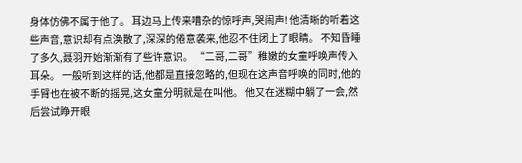身体仿佛不属于他了。 耳边马上传来嘈杂的惊呼声,哭闹声! 他清晰的听着这些声音,意识却有点涣散了,深深的倦意袭来,他忍不住闭上了眼睛。 不知昏睡了多久,聂羽开始渐渐有了些许意识。 “二哥,二哥”稚嫩的女童呼唤声传入耳朵。 一般听到这样的话,他都是直接忽略的,但现在这声音呼唤的同时,他的手臂也在被不断的摇晃,这女童分明就是在叫他。 他又在迷糊中躺了一会,然后尝试睁开眼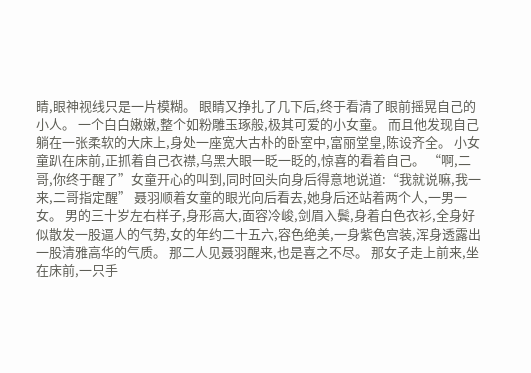睛,眼神视线只是一片模糊。 眼睛又挣扎了几下后,终于看清了眼前摇晃自己的小人。 一个白白嫩嫩,整个如粉雕玉琢般,极其可爱的小女童。 而且他发现自己躺在一张柔软的大床上,身处一座宽大古朴的卧室中,富丽堂皇,陈设齐全。 小女童趴在床前,正抓着自己衣襟,乌黑大眼一眨一眨的,惊喜的看着自己。 “啊,二哥,你终于醒了”女童开心的叫到,同时回头向身后得意地说道:“我就说嘛,我一来,二哥指定醒” 聂羽顺着女童的眼光向后看去,她身后还站着两个人,一男一女。 男的三十岁左右样子,身形高大,面容冷峻,剑眉入鬓,身着白色衣衫,全身好似散发一股逼人的气势,女的年约二十五六,容色绝美,一身紫色宫装,浑身透露出一股清雅高华的气质。 那二人见聂羽醒来,也是喜之不尽。 那女子走上前来,坐在床前,一只手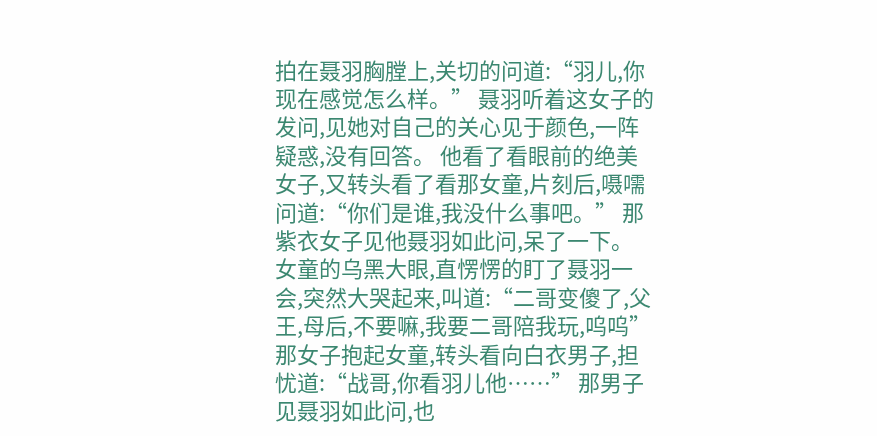拍在聂羽胸膛上,关切的问道:“羽儿,你现在感觉怎么样。” 聂羽听着这女子的发问,见她对自己的关心见于颜色,一阵疑惑,没有回答。 他看了看眼前的绝美女子,又转头看了看那女童,片刻后,嗫嚅问道:“你们是谁,我没什么事吧。” 那紫衣女子见他聂羽如此问,呆了一下。 女童的乌黑大眼,直愣愣的盯了聂羽一会,突然大哭起来,叫道:“二哥变傻了,父王,母后,不要嘛,我要二哥陪我玩,呜呜” 那女子抱起女童,转头看向白衣男子,担忧道:“战哥,你看羽儿他……” 那男子见聂羽如此问,也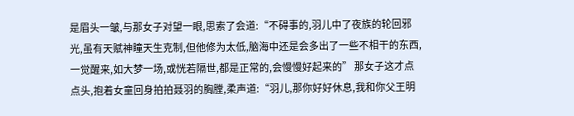是眉头一皱,与那女子对望一眼,思索了会道:“不碍事的,羽儿中了夜族的轮回邪光,虽有天赋神瞳天生克制,但他修为太低,脑海中还是会多出了一些不相干的东西,一觉醒来,如大梦一场,或恍若隔世,都是正常的,会慢慢好起来的” 那女子这才点点头,抱着女童回身拍拍聂羽的胸膛,柔声道:“羽儿,那你好好休息,我和你父王明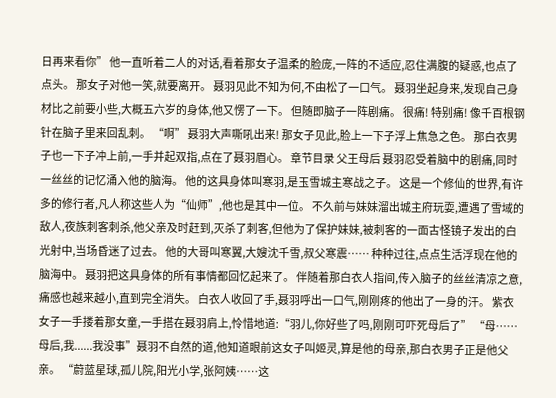日再来看你” 他一直听着二人的对话,看着那女子温柔的脸庞,一阵的不适应,忍住满腹的疑惑,也点了点头。 那女子对他一笑,就要离开。 聂羽见此不知为何,不由松了一口气。 聂羽坐起身来,发现自己身材比之前要小些,大概五六岁的身体,他又愣了一下。 但随即脑子一阵剧痛。 很痛! 特别痛! 像千百根钢针在脑子里来回乱刺。 “啊” 聂羽大声嘶吼出来! 那女子见此,脸上一下子浮上焦急之色。 那白衣男子也一下子冲上前,一手并起双指,点在了聂羽眉心。 章节目录 父王母后 聂羽忍受着脑中的剧痛,同时一丝丝的记忆涌入他的脑海。 他的这具身体叫寒羽,是玉雪城主寒战之子。 这是一个修仙的世界,有许多的修行者,凡人称这些人为“仙师”,他也是其中一位。 不久前与妹妹溜出城主府玩耍,遭遇了雪域的敌人,夜族刺客刺杀,他父亲及时赶到,灭杀了刺客,但他为了保护妹妹,被刺客的一面古怪镜子发出的白光射中,当场昏迷了过去。 他的大哥叫寒翼,大嫂沈千雪,叔父寒震…… 种种过往,点点生活浮现在他的脑海中。 聂羽把这具身体的所有事情都回忆起来了。 伴随着那白衣人指间,传入脑子的丝丝清凉之意,痛感也越来越小,直到完全消失。 白衣人收回了手,聂羽呼出一口气,刚刚疼的他出了一身的汗。 紫衣女子一手搂着那女童,一手搭在聂羽肩上,怜惜地道:“羽儿,你好些了吗,刚刚可吓死母后了” “母……母后,我......我没事”聂羽不自然的道,他知道眼前这女子叫姬灵,算是他的母亲,那白衣男子正是他父亲。 “蔚蓝星球,孤儿院,阳光小学,张阿姨……这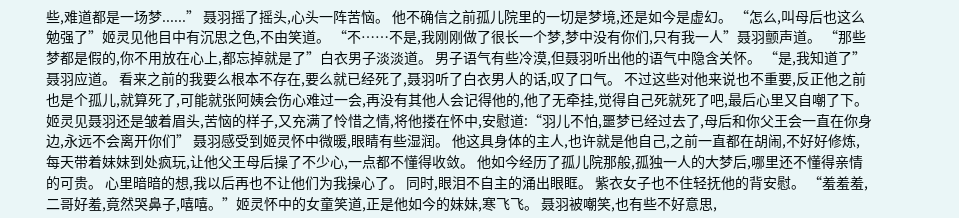些,难道都是一场梦......” 聂羽摇了摇头,心头一阵苦恼。 他不确信之前孤儿院里的一切是梦境,还是如今是虚幻。 “怎么,叫母后也这么勉强了”姬灵见他目中有沉思之色,不由笑道。 “不……不是,我刚刚做了很长一个梦,梦中没有你们,只有我一人”聂羽颤声道。 “那些梦都是假的,你不用放在心上,都忘掉就是了”白衣男子淡淡道。 男子语气有些冷漠,但聂羽听出他的语气中隐含关怀。 “是,我知道了”聂羽应道。 看来之前的我要么根本不存在,要么就已经死了,聂羽听了白衣男人的话,叹了口气。 不过这些对他来说也不重要,反正他之前也是个孤儿,就算死了,可能就张阿姨会伤心难过一会,再没有其他人会记得他的,他了无牵挂,觉得自己死就死了吧,最后心里又自嘲了下。 姬灵见聂羽还是皱着眉头,苦恼的样子,又充满了怜惜之情,将他搂在怀中,安慰道:“羽儿不怕,噩梦已经过去了,母后和你父王会一直在你身边,永远不会离开你们” 聂羽感受到姬灵怀中微暖,眼睛有些湿润。 他这具身体的主人,也许就是他自己,之前一直都在胡闹,不好好修炼,每天带着妹妹到处疯玩,让他父王母后操了不少心,一点都不懂得收敛。 他如今经历了孤儿院那般,孤独一人的大梦后,哪里还不懂得亲情的可贵。 心里暗暗的想,我以后再也不让他们为我操心了。 同时,眼泪不自主的涌出眼眶。 紫衣女子也不住轻抚他的背安慰。 “羞羞羞,二哥好羞,竟然哭鼻子,嘻嘻。”姬灵怀中的女童笑道,正是他如今的妹妹,寒飞飞。 聂羽被嘲笑,也有些不好意思,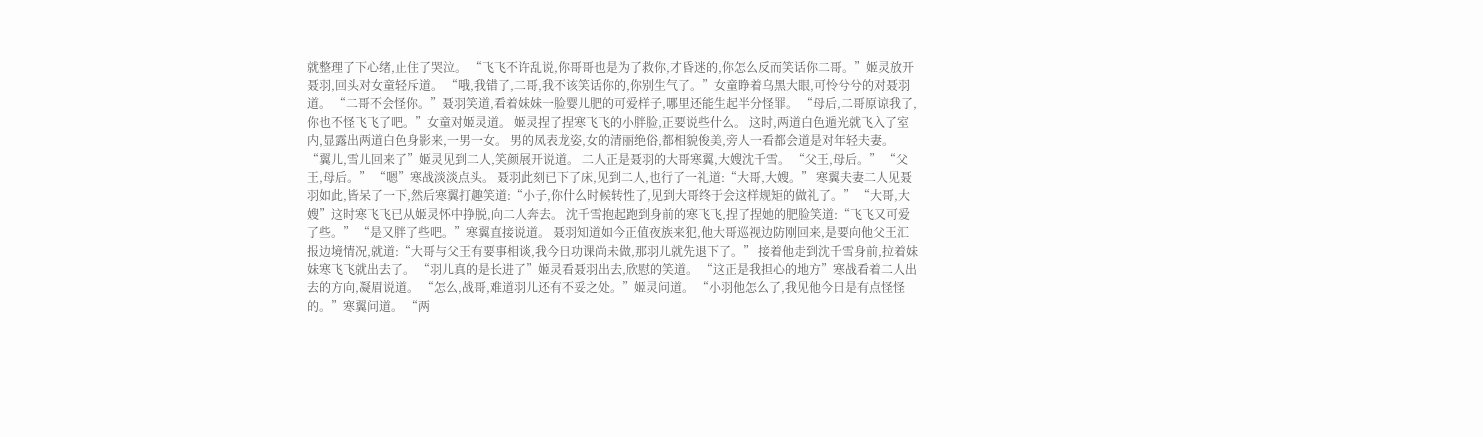就整理了下心绪,止住了哭泣。 “飞飞不许乱说,你哥哥也是为了救你,才昏迷的,你怎么反而笑话你二哥。”姬灵放开聂羽,回头对女童轻斥道。 “哦,我错了,二哥,我不该笑话你的,你别生气了。”女童睁着乌黑大眼,可怜兮兮的对聂羽道。 “二哥不会怪你。”聂羽笑道,看着妹妹一脸婴儿肥的可爱样子,哪里还能生起半分怪罪。 “母后,二哥原谅我了,你也不怪飞飞了吧。”女童对姬灵道。 姬灵捏了捏寒飞飞的小胖脸,正要说些什么。 这时,两道白色遁光就飞入了室内,显露出两道白色身影来,一男一女。 男的凤表龙姿,女的清丽绝俗,都相貌俊美,旁人一看都会道是对年轻夫妻。 “翼儿,雪儿回来了”姬灵见到二人,笑颜展开说道。 二人正是聂羽的大哥寒翼,大嫂沈千雪。 “父王,母后。” “父王,母后。” “嗯”寒战淡淡点头。 聂羽此刻已下了床,见到二人,也行了一礼道:“大哥,大嫂。” 寒翼夫妻二人见聂羽如此,皆呆了一下,然后寒翼打趣笑道:“小子,你什么时候转性了,见到大哥终于会这样规矩的做礼了。” “大哥,大嫂”这时寒飞飞已从姬灵怀中挣脱,向二人奔去。 沈千雪抱起跑到身前的寒飞飞,捏了捏她的肥脸笑道:“飞飞又可爱了些。” “是又胖了些吧。”寒翼直接说道。 聂羽知道如今正值夜族来犯,他大哥巡视边防刚回来,是要向他父王汇报边境情况,就道:“大哥与父王有要事相谈,我今日功课尚未做,那羽儿就先退下了。” 接着他走到沈千雪身前,拉着妹妹寒飞飞就出去了。 “羽儿真的是长进了”姬灵看聂羽出去,欣慰的笑道。 “这正是我担心的地方”寒战看着二人出去的方向,凝眉说道。 “怎么,战哥,难道羽儿还有不妥之处。”姬灵问道。 “小羽他怎么了,我见他今日是有点怪怪的。”寒翼问道。 “两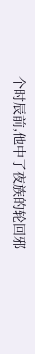个时辰前,他中了夜族的轮回邪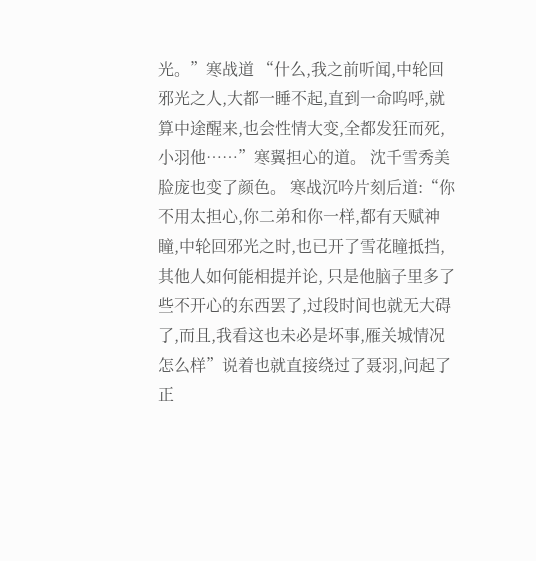光。”寒战道 “什么,我之前听闻,中轮回邪光之人,大都一睡不起,直到一命呜呼,就算中途醒来,也会性情大变,全都发狂而死,小羽他……”寒翼担心的道。 沈千雪秀美脸庞也变了颜色。 寒战沉吟片刻后道:“你不用太担心,你二弟和你一样,都有天赋神瞳,中轮回邪光之时,也已开了雪花瞳抵挡,其他人如何能相提并论, 只是他脑子里多了些不开心的东西罢了,过段时间也就无大碍了,而且,我看这也未必是坏事,雁关城情况怎么样”说着也就直接绕过了聂羽,问起了正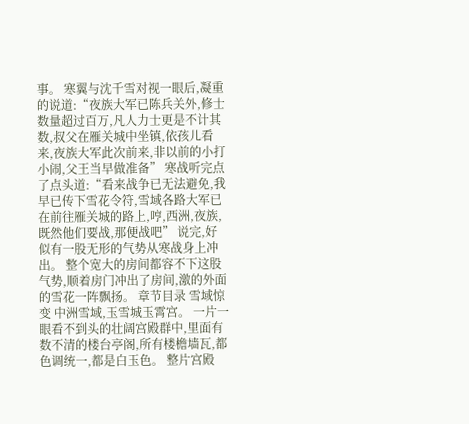事。 寒翼与沈千雪对视一眼后,凝重的说道:“夜族大军已陈兵关外,修士数量超过百万,凡人力士更是不计其数,叔父在雁关城中坐镇,依孩儿看来,夜族大军此次前来,非以前的小打小闹,父王当早做准备” 寒战听完点了点头道:“看来战争已无法避免,我早已传下雪花令符,雪域各路大军已在前往雁关城的路上,哼,西洲,夜族,既然他们要战,那便战吧” 说完,好似有一股无形的气势从寒战身上冲出。 整个宽大的房间都容不下这股气势,顺着房门冲出了房间,激的外面的雪花一阵飘扬。 章节目录 雪域惊变 中洲雪域,玉雪城玉霄宫。 一片一眼看不到头的壮阔宫殿群中,里面有数不清的楼台亭阁,所有楼檐墙瓦,都色调统一,都是白玉色。 整片宫殿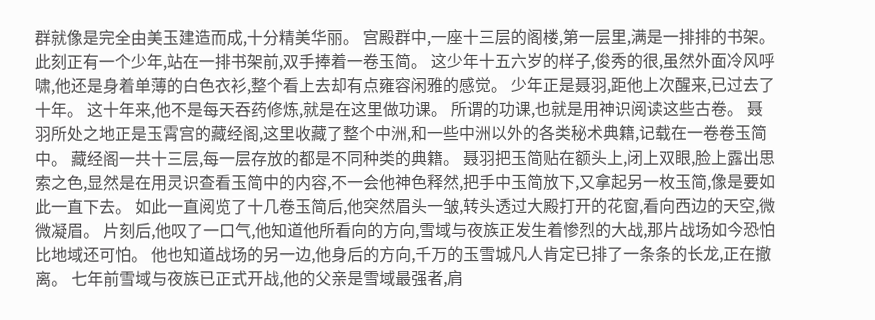群就像是完全由美玉建造而成,十分精美华丽。 宫殿群中,一座十三层的阁楼,第一层里,满是一排排的书架。 此刻正有一个少年,站在一排书架前,双手捧着一卷玉简。 这少年十五六岁的样子,俊秀的很,虽然外面冷风呼啸,他还是身着单薄的白色衣衫,整个看上去却有点雍容闲雅的感觉。 少年正是聂羽,距他上次醒来,已过去了十年。 这十年来,他不是每天吞药修炼,就是在这里做功课。 所谓的功课,也就是用神识阅读这些古卷。 聂羽所处之地正是玉霄宫的藏经阁,这里收藏了整个中洲,和一些中洲以外的各类秘术典籍,记载在一卷卷玉简中。 藏经阁一共十三层,每一层存放的都是不同种类的典籍。 聂羽把玉简贴在额头上,闭上双眼,脸上露出思索之色,显然是在用灵识查看玉简中的内容,不一会他神色释然,把手中玉简放下,又拿起另一枚玉简,像是要如此一直下去。 如此一直阅览了十几卷玉简后,他突然眉头一皱,转头透过大殿打开的花窗,看向西边的天空,微微凝眉。 片刻后,他叹了一口气,他知道他所看向的方向,雪域与夜族正发生着惨烈的大战,那片战场如今恐怕比地域还可怕。 他也知道战场的另一边,他身后的方向,千万的玉雪城凡人肯定已排了一条条的长龙,正在撤离。 七年前雪域与夜族已正式开战,他的父亲是雪域最强者,肩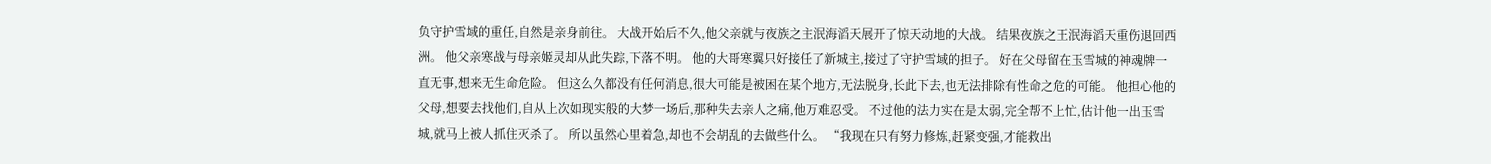负守护雪域的重任,自然是亲身前往。 大战开始后不久,他父亲就与夜族之主泯海滔天展开了惊天动地的大战。 结果夜族之王泯海滔天重伤退回西洲。 他父亲寒战与母亲姬灵却从此失踪,下落不明。 他的大哥寒翼只好接任了新城主,接过了守护雪域的担子。 好在父母留在玉雪城的神魂牌一直无事,想来无生命危险。 但这么久都没有任何消息,很大可能是被困在某个地方,无法脱身,长此下去,也无法排除有性命之危的可能。 他担心他的父母,想要去找他们,自从上次如现实般的大梦一场后,那种失去亲人之痛,他万难忍受。 不过他的法力实在是太弱,完全帮不上忙,估计他一出玉雪城,就马上被人抓住灭杀了。 所以虽然心里着急,却也不会胡乱的去做些什么。 “我现在只有努力修炼,赶紧变强,才能救出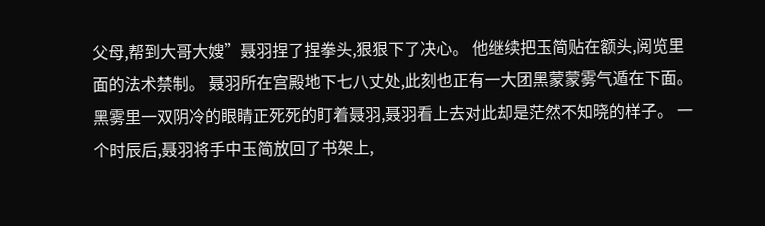父母,帮到大哥大嫂”聂羽捏了捏拳头,狠狠下了决心。 他继续把玉简贴在额头,阅览里面的法术禁制。 聂羽所在宫殿地下七八丈处,此刻也正有一大团黑蒙蒙雾气遁在下面。 黑雾里一双阴冷的眼睛正死死的盯着聂羽,聂羽看上去对此却是茫然不知晓的样子。 一个时辰后,聂羽将手中玉简放回了书架上,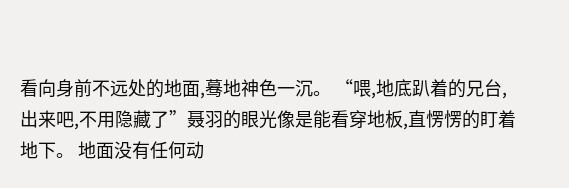看向身前不远处的地面,蓦地神色一沉。 “喂,地底趴着的兄台,出来吧,不用隐藏了”聂羽的眼光像是能看穿地板,直愣愣的盯着地下。 地面没有任何动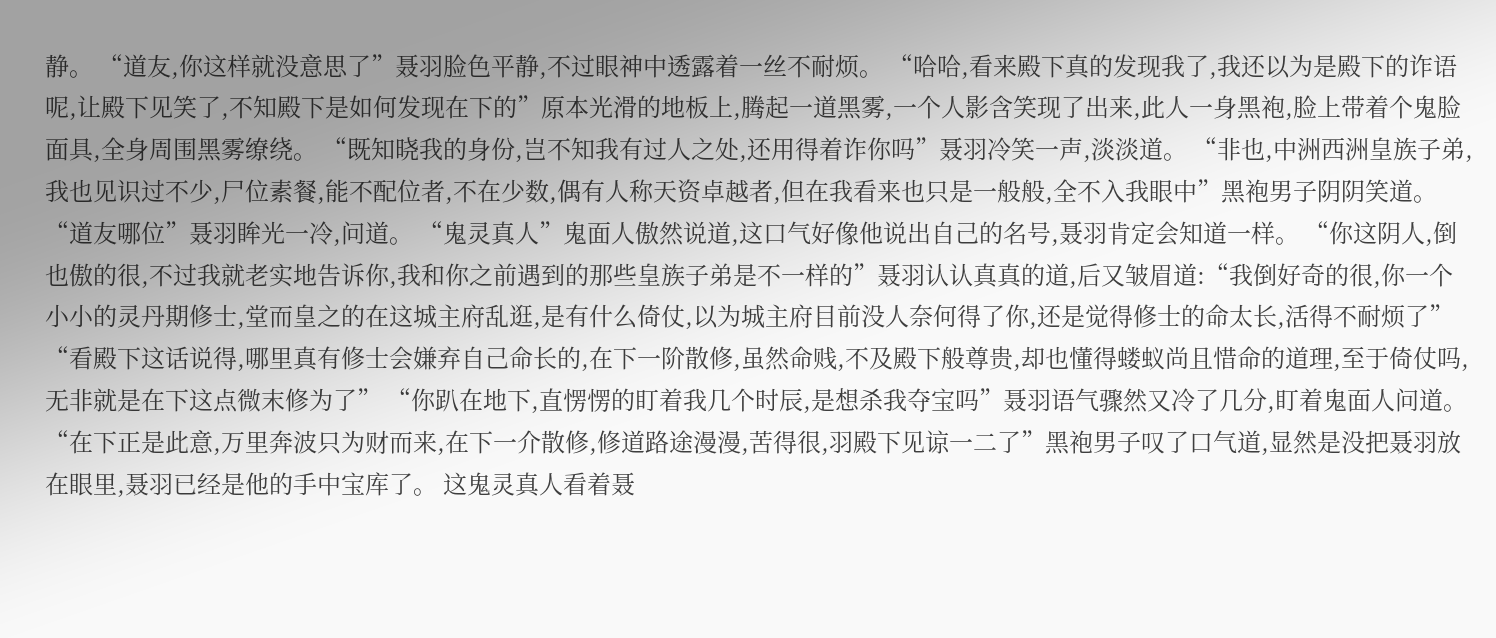静。 “道友,你这样就没意思了”聂羽脸色平静,不过眼神中透露着一丝不耐烦。 “哈哈,看来殿下真的发现我了,我还以为是殿下的诈语呢,让殿下见笑了,不知殿下是如何发现在下的”原本光滑的地板上,腾起一道黑雾,一个人影含笑现了出来,此人一身黑袍,脸上带着个鬼脸面具,全身周围黑雾缭绕。 “既知晓我的身份,岂不知我有过人之处,还用得着诈你吗”聂羽冷笑一声,淡淡道。 “非也,中洲西洲皇族子弟,我也见识过不少,尸位素餐,能不配位者,不在少数,偶有人称天资卓越者,但在我看来也只是一般般,全不入我眼中”黑袍男子阴阴笑道。 “道友哪位”聂羽眸光一冷,问道。 “鬼灵真人”鬼面人傲然说道,这口气好像他说出自己的名号,聂羽肯定会知道一样。 “你这阴人,倒也傲的很,不过我就老实地告诉你,我和你之前遇到的那些皇族子弟是不一样的”聂羽认认真真的道,后又皱眉道:“我倒好奇的很,你一个小小的灵丹期修士,堂而皇之的在这城主府乱逛,是有什么倚仗,以为城主府目前没人奈何得了你,还是觉得修士的命太长,活得不耐烦了” “看殿下这话说得,哪里真有修士会嫌弃自己命长的,在下一阶散修,虽然命贱,不及殿下般尊贵,却也懂得蝼蚁尚且惜命的道理,至于倚仗吗,无非就是在下这点微末修为了” “你趴在地下,直愣愣的盯着我几个时辰,是想杀我夺宝吗”聂羽语气骤然又冷了几分,盯着鬼面人问道。 “在下正是此意,万里奔波只为财而来,在下一介散修,修道路途漫漫,苦得很,羽殿下见谅一二了”黑袍男子叹了口气道,显然是没把聂羽放在眼里,聂羽已经是他的手中宝库了。 这鬼灵真人看着聂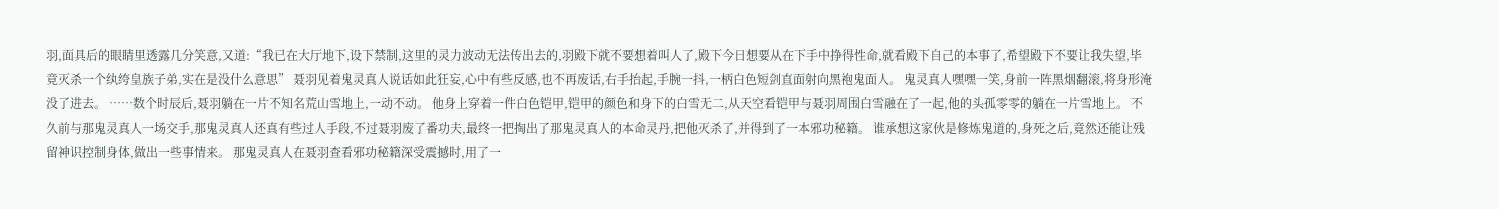羽,面具后的眼睛里透露几分笑意,又道:“我已在大厅地下,设下禁制,这里的灵力波动无法传出去的,羽殿下就不要想着叫人了,殿下今日想要从在下手中挣得性命,就看殿下自己的本事了,希望殿下不要让我失望,毕竟灭杀一个纨绔皇族子弟,实在是没什么意思” 聂羽见着鬼灵真人说话如此狂妄,心中有些反感,也不再废话,右手抬起,手腕一抖,一柄白色短剑直面射向黑袍鬼面人。 鬼灵真人嘿嘿一笑,身前一阵黑烟翻滚,将身形淹没了进去。 ……数个时辰后,聂羽躺在一片不知名荒山雪地上,一动不动。 他身上穿着一件白色铠甲,铠甲的颜色和身下的白雪无二,从天空看铠甲与聂羽周围白雪融在了一起,他的头孤零零的躺在一片雪地上。 不久前与那鬼灵真人一场交手,那鬼灵真人还真有些过人手段,不过聂羽废了番功夫,最终一把掏出了那鬼灵真人的本命灵丹,把他灭杀了,并得到了一本邪功秘籍。 谁承想这家伙是修炼鬼道的,身死之后,竟然还能让残留神识控制身体,做出一些事情来。 那鬼灵真人在聂羽查看邪功秘籍深受震撼时,用了一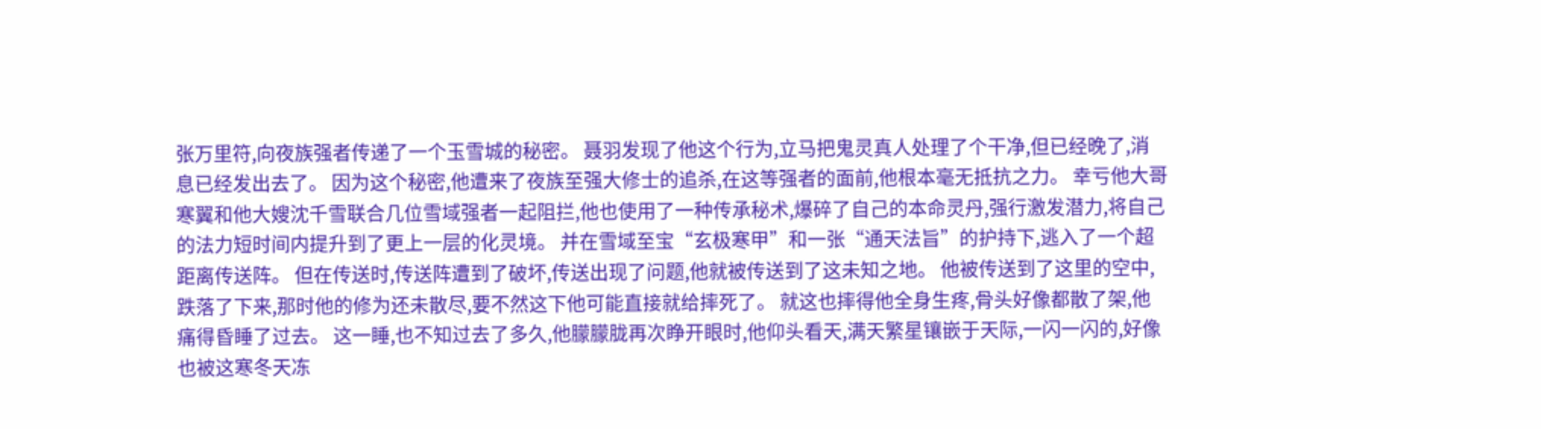张万里符,向夜族强者传递了一个玉雪城的秘密。 聂羽发现了他这个行为,立马把鬼灵真人处理了个干净,但已经晚了,消息已经发出去了。 因为这个秘密,他遭来了夜族至强大修士的追杀,在这等强者的面前,他根本毫无抵抗之力。 幸亏他大哥寒翼和他大嫂沈千雪联合几位雪域强者一起阻拦,他也使用了一种传承秘术,爆碎了自己的本命灵丹,强行激发潜力,将自己的法力短时间内提升到了更上一层的化灵境。 并在雪域至宝“玄极寒甲”和一张“通天法旨”的护持下,逃入了一个超距离传送阵。 但在传送时,传送阵遭到了破坏,传送出现了问题,他就被传送到了这未知之地。 他被传送到了这里的空中,跌落了下来,那时他的修为还未散尽,要不然这下他可能直接就给摔死了。 就这也摔得他全身生疼,骨头好像都散了架,他痛得昏睡了过去。 这一睡,也不知过去了多久,他朦朦胧再次睁开眼时,他仰头看天,满天繁星镶嵌于天际,一闪一闪的,好像也被这寒冬天冻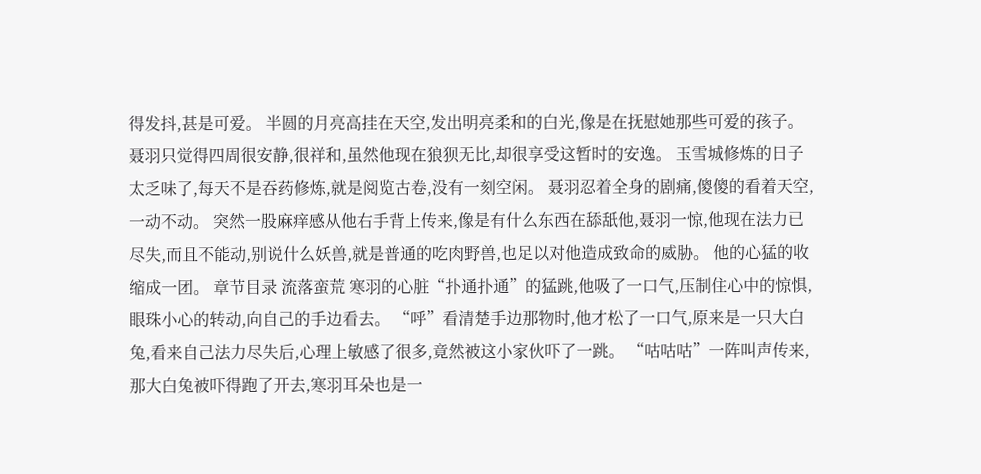得发抖,甚是可爱。 半圆的月亮高挂在天空,发出明亮柔和的白光,像是在抚慰她那些可爱的孩子。 聂羽只觉得四周很安静,很祥和,虽然他现在狼狈无比,却很享受这暂时的安逸。 玉雪城修炼的日子太乏味了,每天不是吞药修炼,就是阅览古卷,没有一刻空闲。 聂羽忍着全身的剧痛,傻傻的看着天空,一动不动。 突然一股麻痒感从他右手背上传来,像是有什么东西在舔舐他,聂羽一惊,他现在法力已尽失,而且不能动,别说什么妖兽,就是普通的吃肉野兽,也足以对他造成致命的威胁。 他的心猛的收缩成一团。 章节目录 流落蛮荒 寒羽的心脏“扑通扑通”的猛跳,他吸了一口气,压制住心中的惊惧,眼珠小心的转动,向自己的手边看去。 “呼”看清楚手边那物时,他才松了一口气,原来是一只大白兔,看来自己法力尽失后,心理上敏感了很多,竟然被这小家伙吓了一跳。 “咕咕咕”一阵叫声传来,那大白兔被吓得跑了开去,寒羽耳朵也是一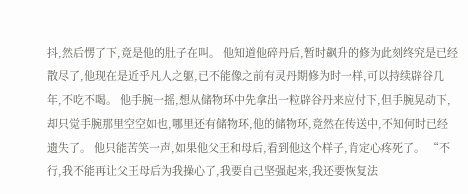抖,然后愣了下,竟是他的肚子在叫。 他知道他碎丹后,暂时飙升的修为此刻终究是已经散尽了,他现在是近乎凡人之躯,已不能像之前有灵丹期修为时一样,可以持续辟谷几年,不吃不喝。 他手腕一摇,想从储物环中先拿出一粒辟谷丹来应付下,但手腕晃动下,却只觉手腕那里空空如也,哪里还有储物环,他的储物环,竟然在传送中,不知何时已经遗失了。 他只能苦笑一声,如果他父王和母后,看到他这个样子,肯定心疼死了。 “不行,我不能再让父王母后为我操心了,我要自己坚强起来,我还要恢复法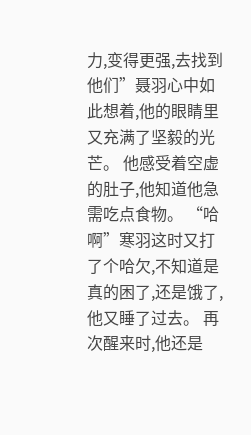力,变得更强,去找到他们”聂羽心中如此想着,他的眼睛里又充满了坚毅的光芒。 他感受着空虚的肚子,他知道他急需吃点食物。 “哈啊”寒羽这时又打了个哈欠,不知道是真的困了,还是饿了,他又睡了过去。 再次醒来时,他还是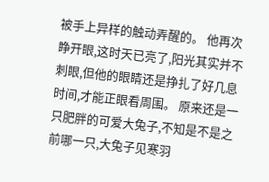被手上异样的触动弄醒的。 他再次睁开眼,这时天已亮了,阳光其实并不刺眼,但他的眼睛还是挣扎了好几息时间,才能正眼看周围。 原来还是一只肥胖的可爱大兔子,不知是不是之前哪一只,大兔子见寒羽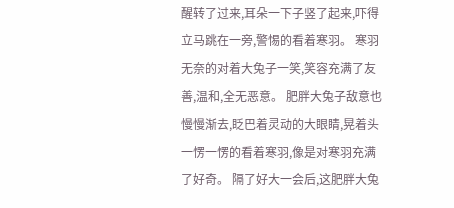醒转了过来,耳朵一下子竖了起来,吓得立马跳在一旁,警惕的看着寒羽。 寒羽无奈的对着大兔子一笑,笑容充满了友善,温和,全无恶意。 肥胖大兔子敌意也慢慢渐去,眨巴着灵动的大眼睛,晃着头一愣一愣的看着寒羽,像是对寒羽充满了好奇。 隔了好大一会后,这肥胖大兔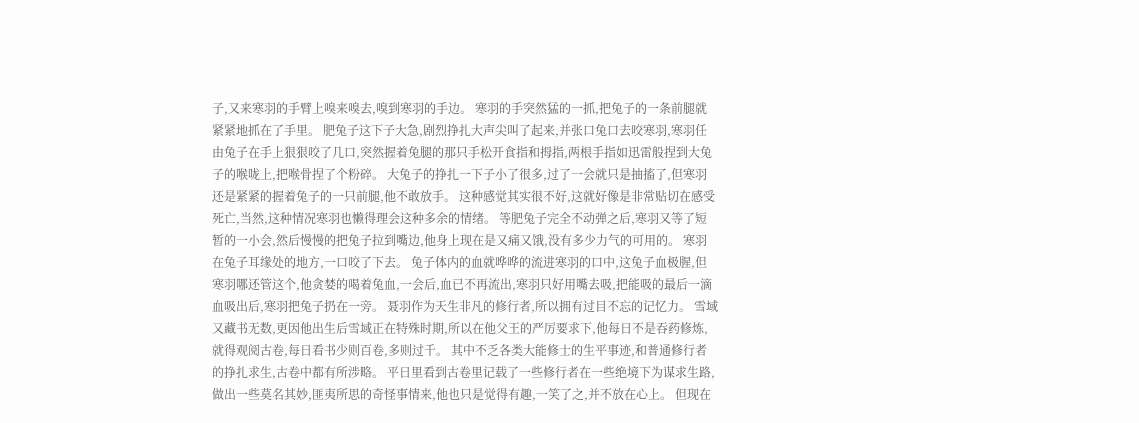子,又来寒羽的手臂上嗅来嗅去,嗅到寒羽的手边。 寒羽的手突然猛的一抓,把兔子的一条前腿就紧紧地抓在了手里。 肥兔子这下子大急,剧烈挣扎大声尖叫了起来,并张口兔口去咬寒羽,寒羽任由兔子在手上狠狠咬了几口,突然握着兔腿的那只手松开食指和拇指,两根手指如迅雷般捏到大兔子的喉咙上,把喉骨捏了个粉碎。 大兔子的挣扎一下子小了很多,过了一会就只是抽搐了,但寒羽还是紧紧的握着兔子的一只前腿,他不敢放手。 这种感觉其实很不好,这就好像是非常贴切在感受死亡,当然,这种情况寒羽也懒得理会这种多余的情绪。 等肥兔子完全不动弹之后,寒羽又等了短暂的一小会,然后慢慢的把兔子拉到嘴边,他身上现在是又痛又饿,没有多少力气的可用的。 寒羽在兔子耳缘处的地方,一口咬了下去。 兔子体内的血就哗哗的流进寒羽的口中,这兔子血极腥,但寒羽哪还管这个,他贪婪的喝着兔血,一会后,血已不再流出,寒羽只好用嘴去吸,把能吸的最后一滴血吸出后,寒羽把兔子扔在一旁。 聂羽作为天生非凡的修行者,所以拥有过目不忘的记忆力。 雪域又藏书无数,更因他出生后雪域正在特殊时期,所以在他父王的严厉要求下,他每日不是吞药修炼,就得观阅古卷,每日看书少则百卷,多则过千。 其中不乏各类大能修士的生平事迹,和普通修行者的挣扎求生,古卷中都有所涉略。 平日里看到古卷里记载了一些修行者在一些绝境下为谋求生路,做出一些莫名其妙,匪夷所思的奇怪事情来,他也只是觉得有趣,一笑了之,并不放在心上。 但现在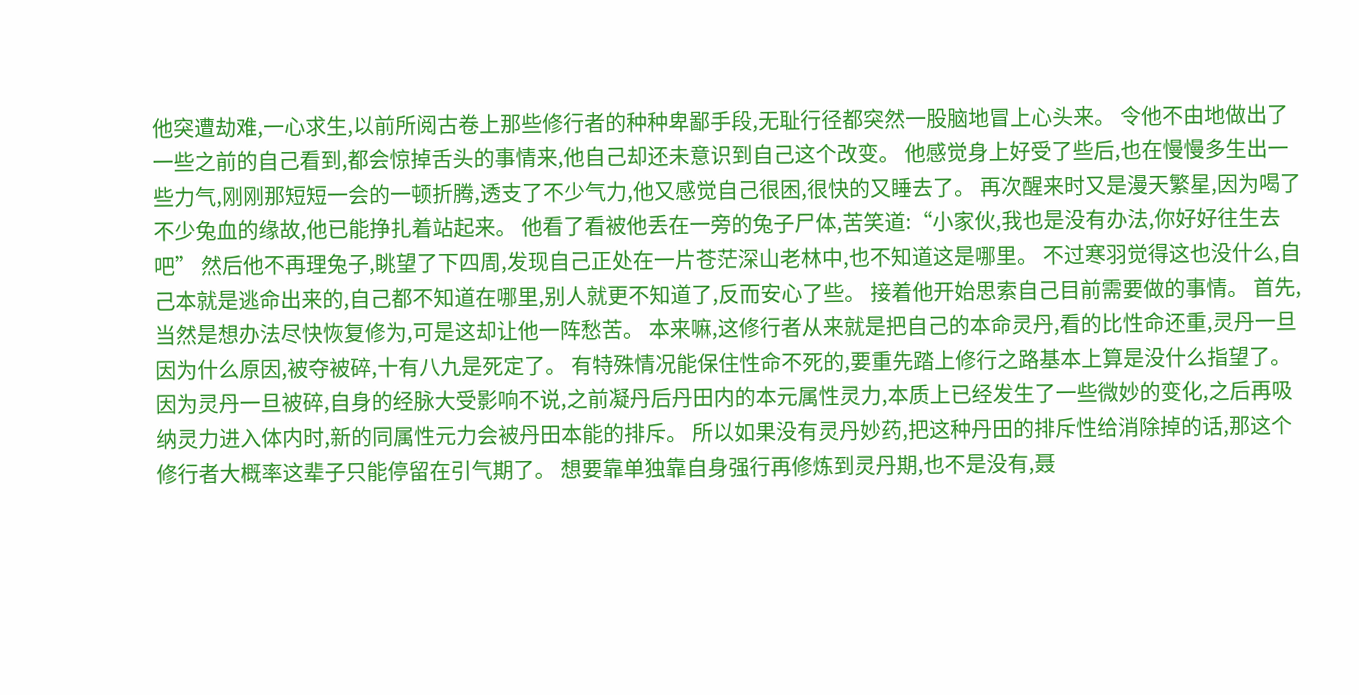他突遭劫难,一心求生,以前所阅古卷上那些修行者的种种卑鄙手段,无耻行径都突然一股脑地冒上心头来。 令他不由地做出了一些之前的自己看到,都会惊掉舌头的事情来,他自己却还未意识到自己这个改变。 他感觉身上好受了些后,也在慢慢多生出一些力气,刚刚那短短一会的一顿折腾,透支了不少气力,他又感觉自己很困,很快的又睡去了。 再次醒来时又是漫天繁星,因为喝了不少兔血的缘故,他已能挣扎着站起来。 他看了看被他丢在一旁的兔子尸体,苦笑道:“小家伙,我也是没有办法,你好好往生去吧” 然后他不再理兔子,眺望了下四周,发现自己正处在一片苍茫深山老林中,也不知道这是哪里。 不过寒羽觉得这也没什么,自己本就是逃命出来的,自己都不知道在哪里,别人就更不知道了,反而安心了些。 接着他开始思索自己目前需要做的事情。 首先,当然是想办法尽快恢复修为,可是这却让他一阵愁苦。 本来嘛,这修行者从来就是把自己的本命灵丹,看的比性命还重,灵丹一旦因为什么原因,被夺被碎,十有八九是死定了。 有特殊情况能保住性命不死的,要重先踏上修行之路基本上算是没什么指望了。 因为灵丹一旦被碎,自身的经脉大受影响不说,之前凝丹后丹田内的本元属性灵力,本质上已经发生了一些微妙的变化,之后再吸纳灵力进入体内时,新的同属性元力会被丹田本能的排斥。 所以如果没有灵丹妙药,把这种丹田的排斥性给消除掉的话,那这个修行者大概率这辈子只能停留在引气期了。 想要靠单独靠自身强行再修炼到灵丹期,也不是没有,聂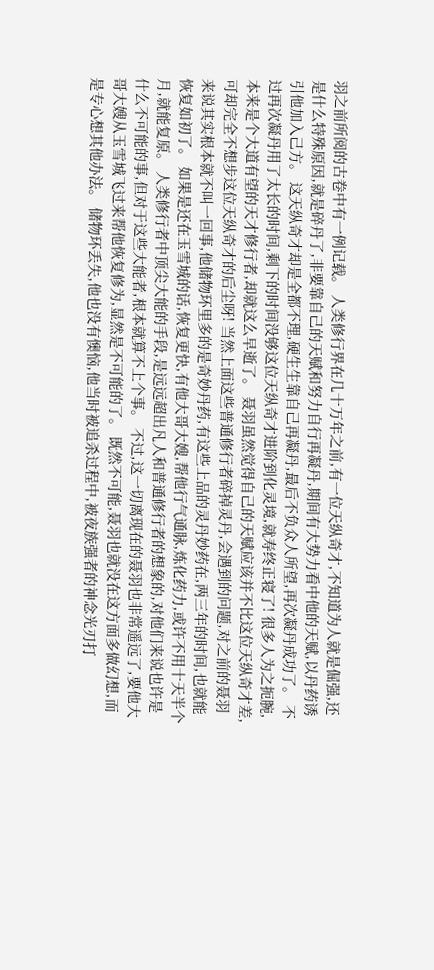羽之前所阅的古卷中有一例记载。 人类修行界在几十万年之前,有一位天纵奇才,不知道为人就是倔强,还是什么特殊原因,就是碎丹了,非要靠自己的天赋和努力自行再凝丹,期间有大势力看中他的天赋,以丹药诱引他加入己方。 这天纵奇才却是全都不理,硬生生靠自己再凝丹,最后不负众人所望,再次凝丹成功了。 不过再次凝丹用了太长的时间,剩下的时间没够这位天纵奇才进阶到化灵境,就寿终正寝了! 很多人为之扼腕,本来是个大道有望的天才修行者,却就这么早逝了。 聂羽虽然觉得自己的天赋应该并不比这位天纵奇才差,可却完全不想步这位天纵奇才的后尘呀! 当然上面这些普通修行者碎掉灵丹,会遇到的问题,对之前的聂羽来说其实根本就不叫一回事,他储物环里多的是奇妙丹药,有这些上品的灵丹妙药在,两三年的时间,也就能恢复如初了。 如果是还在玉雪城的话,恢复更快,有他大哥大嫂,帮他行气通脉,炼化药力,或许不用十天半个月,就能复原。 人类修行者中顶尖大能的手段,是远远超出凡人和普通修行者的想象的,对他们来说也许是什么不可能的事,但对于这些大能者,根本就算不上个事。 不过,这一切离现在的聂羽也非常遥远了,要他大哥大嫂从玉雪城飞过来帮他恢复修为,显然是不可能的了。 既然不可能,聂羽也就没在这方面多做幻想,而是专心想其他办法。 储物环丢失,他也没有懊恼,他当时被追杀过程中,被夜族强者的神念光刃打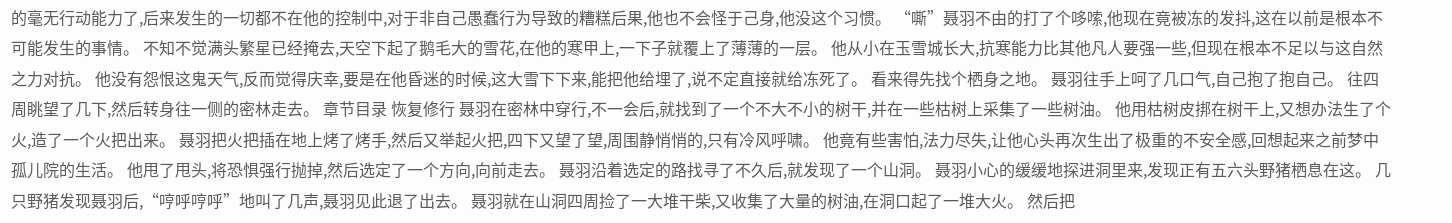的毫无行动能力了,后来发生的一切都不在他的控制中,对于非自己愚蠢行为导致的糟糕后果,他也不会怪于己身,他没这个习惯。 “嘶”聂羽不由的打了个哆嗦,他现在竟被冻的发抖,这在以前是根本不可能发生的事情。 不知不觉满头繁星已经掩去,天空下起了鹅毛大的雪花,在他的寒甲上,一下子就覆上了薄薄的一层。 他从小在玉雪城长大,抗寒能力比其他凡人要强一些,但现在根本不足以与这自然之力对抗。 他没有怨恨这鬼天气,反而觉得庆幸,要是在他昏迷的时候,这大雪下下来,能把他给埋了,说不定直接就给冻死了。 看来得先找个栖身之地。 聂羽往手上呵了几口气,自己抱了抱自己。 往四周眺望了几下,然后转身往一侧的密林走去。 章节目录 恢复修行 聂羽在密林中穿行,不一会后,就找到了一个不大不小的树干,并在一些枯树上采集了一些树油。 他用枯树皮挷在树干上,又想办法生了个火,造了一个火把出来。 聂羽把火把插在地上烤了烤手,然后又举起火把,四下又望了望,周围静悄悄的,只有冷风呼啸。 他竟有些害怕,法力尽失,让他心头再次生出了极重的不安全感,回想起来之前梦中孤儿院的生活。 他甩了甩头,将恐惧强行抛掉,然后选定了一个方向,向前走去。 聂羽沿着选定的路找寻了不久后,就发现了一个山洞。 聂羽小心的缓缓地探进洞里来,发现正有五六头野猪栖息在这。 几只野猪发现聂羽后,“哼呼哼呼”地叫了几声,聂羽见此退了出去。 聂羽就在山洞四周捡了一大堆干柴,又收集了大量的树油,在洞口起了一堆大火。 然后把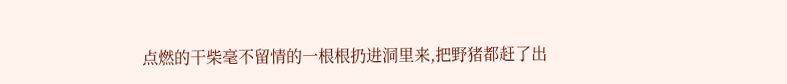点燃的干柴毫不留情的一根根扔进洞里来,把野猪都赶了出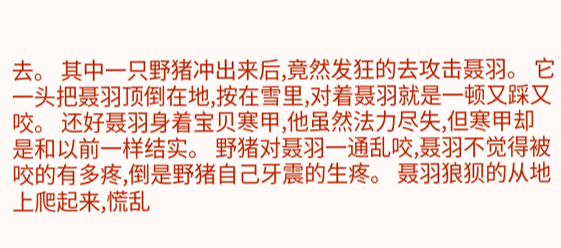去。 其中一只野猪冲出来后,竟然发狂的去攻击聂羽。 它一头把聂羽顶倒在地,按在雪里,对着聂羽就是一顿又踩又咬。 还好聂羽身着宝贝寒甲,他虽然法力尽失,但寒甲却是和以前一样结实。 野猪对聂羽一通乱咬,聂羽不觉得被咬的有多疼,倒是野猪自己牙震的生疼。 聂羽狼狈的从地上爬起来,慌乱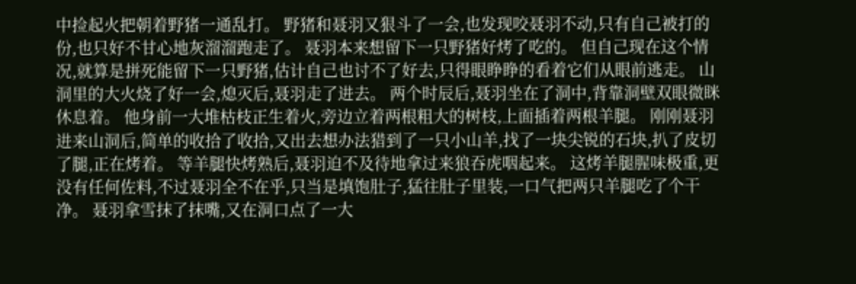中捡起火把朝着野猪一通乱打。 野猪和聂羽又狠斗了一会,也发现咬聂羽不动,只有自己被打的份,也只好不甘心地灰溜溜跑走了。 聂羽本来想留下一只野猪好烤了吃的。 但自己现在这个情况,就算是拼死能留下一只野猪,估计自己也讨不了好去,只得眼睁睁的看着它们从眼前逃走。 山洞里的大火烧了好一会,熄灭后,聂羽走了进去。 两个时辰后,聂羽坐在了洞中,背靠洞壁双眼微眯休息着。 他身前一大堆枯枝正生着火,旁边立着两根粗大的树枝,上面插着两根羊腿。 刚刚聂羽进来山洞后,简单的收拾了收拾,又出去想办法猎到了一只小山羊,找了一块尖锐的石块,扒了皮切了腿,正在烤着。 等羊腿快烤熟后,聂羽迫不及待地拿过来狼吞虎咽起来。 这烤羊腿腥味极重,更没有任何佐料,不过聂羽全不在乎,只当是填饱肚子,猛往肚子里装,一口气把两只羊腿吃了个干净。 聂羽拿雪抹了抹嘴,又在洞口点了一大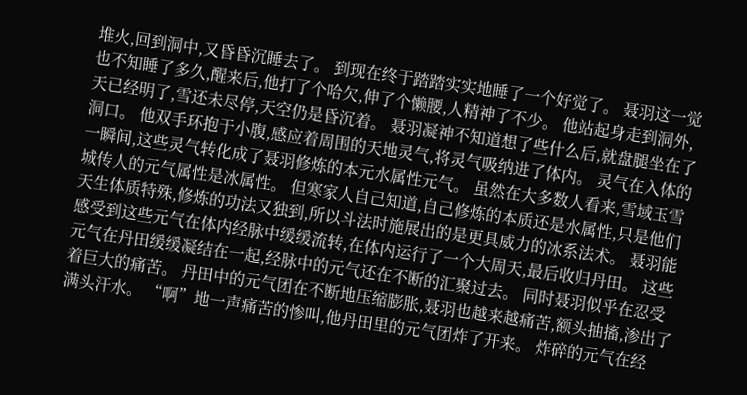堆火,回到洞中,又昏昏沉睡去了。 到现在终于踏踏实实地睡了一个好觉了。 聂羽这一觉也不知睡了多久,醒来后,他打了个哈欠,伸了个懒腰,人精神了不少。 他站起身走到洞外,天已经明了,雪还未尽停,天空仍是昏沉着。 聂羽凝神不知道想了些什么后,就盘腿坐在了洞口。 他双手环抱于小腹,感应着周围的天地灵气,将灵气吸纳进了体内。 灵气在入体的一瞬间,这些灵气转化成了聂羽修炼的本元水属性元气。 虽然在大多数人看来,雪域玉雪城传人的元气属性是冰属性。 但寒家人自己知道,自己修炼的本质还是水属性,只是他们天生体质特殊,修炼的功法又独到,所以斗法时施展出的是更具威力的冰系法术。 聂羽能感受到这些元气在体内经脉中缓缓流转,在体内运行了一个大周天,最后收归丹田。 这些元气在丹田缓缓凝结在一起,经脉中的元气还在不断的汇聚过去。 同时聂羽似乎在忍受着巨大的痛苦。 丹田中的元气团在不断地压缩膨胀,聂羽也越来越痛苦,额头抽搐,渗出了满头汗水。 “啊”地一声痛苦的惨叫,他丹田里的元气团炸了开来。 炸碎的元气在经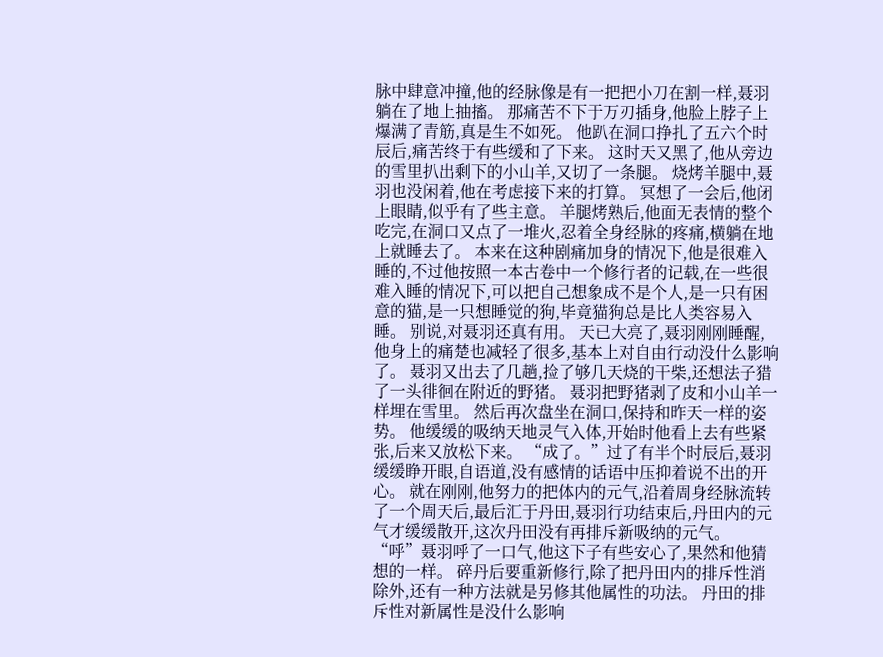脉中肆意冲撞,他的经脉像是有一把把小刀在割一样,聂羽躺在了地上抽搐。 那痛苦不下于万刃插身,他脸上脖子上爆满了青筋,真是生不如死。 他趴在洞口挣扎了五六个时辰后,痛苦终于有些缓和了下来。 这时天又黑了,他从旁边的雪里扒出剩下的小山羊,又切了一条腿。 烧烤羊腿中,聂羽也没闲着,他在考虑接下来的打算。 冥想了一会后,他闭上眼睛,似乎有了些主意。 羊腿烤熟后,他面无表情的整个吃完,在洞口又点了一堆火,忍着全身经脉的疼痛,横躺在地上就睡去了。 本来在这种剧痛加身的情况下,他是很难入睡的,不过他按照一本古卷中一个修行者的记载,在一些很难入睡的情况下,可以把自己想象成不是个人,是一只有困意的猫,是一只想睡觉的狗,毕竟猫狗总是比人类容易入睡。 别说,对聂羽还真有用。 天已大亮了,聂羽刚刚睡醒,他身上的痛楚也减轻了很多,基本上对自由行动没什么影响了。 聂羽又出去了几趟,捡了够几天烧的干柴,还想法子猎了一头徘徊在附近的野猪。 聂羽把野猪剥了皮和小山羊一样埋在雪里。 然后再次盘坐在洞口,保持和昨天一样的姿势。 他缓缓的吸纳天地灵气入体,开始时他看上去有些紧张,后来又放松下来。 “成了。”过了有半个时辰后,聂羽缓缓睁开眼,自语道,没有感情的话语中压抑着说不出的开心。 就在刚刚,他努力的把体内的元气,沿着周身经脉流转了一个周天后,最后汇于丹田,聂羽行功结束后,丹田内的元气才缓缓散开,这次丹田没有再排斥新吸纳的元气。 “呼”聂羽呼了一口气,他这下子有些安心了,果然和他猜想的一样。 碎丹后要重新修行,除了把丹田内的排斥性消除外,还有一种方法就是另修其他属性的功法。 丹田的排斥性对新属性是没什么影响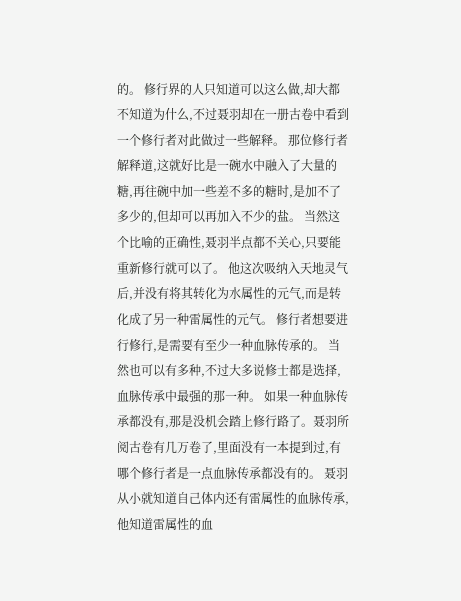的。 修行界的人只知道可以这么做,却大都不知道为什么,不过聂羽却在一册古卷中看到一个修行者对此做过一些解释。 那位修行者解释道,这就好比是一碗水中融入了大量的糖,再往碗中加一些差不多的糖时,是加不了多少的,但却可以再加入不少的盐。 当然这个比喻的正确性,聂羽半点都不关心,只要能重新修行就可以了。 他这次吸纳入天地灵气后,并没有将其转化为水属性的元气,而是转化成了另一种雷属性的元气。 修行者想要进行修行,是需要有至少一种血脉传承的。 当然也可以有多种,不过大多说修士都是选择,血脉传承中最强的那一种。 如果一种血脉传承都没有,那是没机会踏上修行路了。聂羽所阅古卷有几万卷了,里面没有一本提到过,有哪个修行者是一点血脉传承都没有的。 聂羽从小就知道自己体内还有雷属性的血脉传承,他知道雷属性的血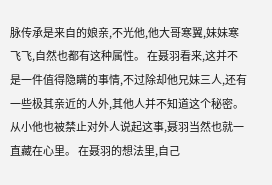脉传承是来自的娘亲,不光他,他大哥寒翼,妹妹寒飞飞,自然也都有这种属性。 在聂羽看来,这并不是一件值得隐瞒的事情,不过除却他兄妹三人,还有一些极其亲近的人外,其他人并不知道这个秘密。 从小他也被禁止对外人说起这事,聂羽当然也就一直藏在心里。 在聂羽的想法里,自己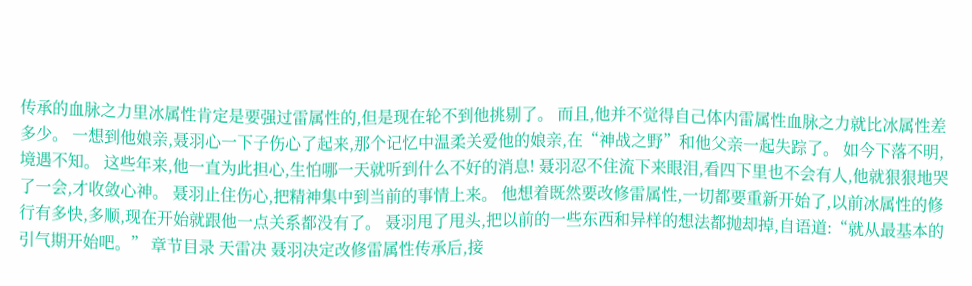传承的血脉之力里冰属性肯定是要强过雷属性的,但是现在轮不到他挑剔了。 而且,他并不觉得自己体内雷属性血脉之力就比冰属性差多少。 一想到他娘亲,聂羽心一下子伤心了起来,那个记忆中温柔关爱他的娘亲,在“神战之野”和他父亲一起失踪了。 如今下落不明,境遇不知。 这些年来,他一直为此担心,生怕哪一天就听到什么不好的消息! 聂羽忍不住流下来眼泪,看四下里也不会有人,他就狠狠地哭了一会,才收敛心神。 聂羽止住伤心,把精神集中到当前的事情上来。 他想着既然要改修雷属性,一切都要重新开始了,以前冰属性的修行有多快,多顺,现在开始就跟他一点关系都没有了。 聂羽甩了甩头,把以前的一些东西和异样的想法都抛却掉,自语道:“就从最基本的引气期开始吧。” 章节目录 天雷决 聂羽决定改修雷属性传承后,接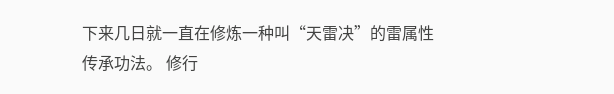下来几日就一直在修炼一种叫“天雷决”的雷属性传承功法。 修行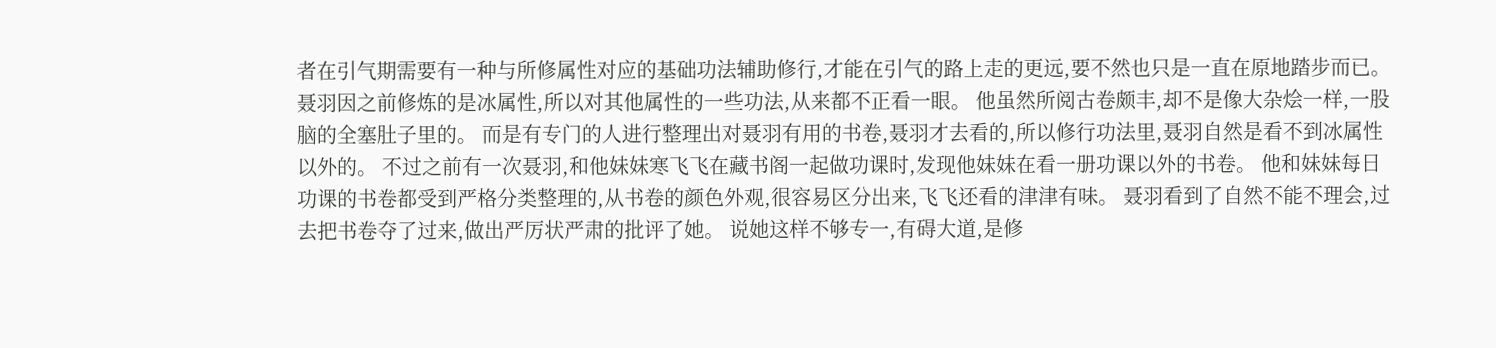者在引气期需要有一种与所修属性对应的基础功法辅助修行,才能在引气的路上走的更远,要不然也只是一直在原地踏步而已。 聂羽因之前修炼的是冰属性,所以对其他属性的一些功法,从来都不正看一眼。 他虽然所阅古卷颇丰,却不是像大杂烩一样,一股脑的全塞肚子里的。 而是有专门的人进行整理出对聂羽有用的书卷,聂羽才去看的,所以修行功法里,聂羽自然是看不到冰属性以外的。 不过之前有一次聂羽,和他妹妹寒飞飞在藏书阁一起做功课时,发现他妹妹在看一册功课以外的书卷。 他和妹妹每日功课的书卷都受到严格分类整理的,从书卷的颜色外观,很容易区分出来,飞飞还看的津津有味。 聂羽看到了自然不能不理会,过去把书卷夺了过来,做出严厉状严肃的批评了她。 说她这样不够专一,有碍大道,是修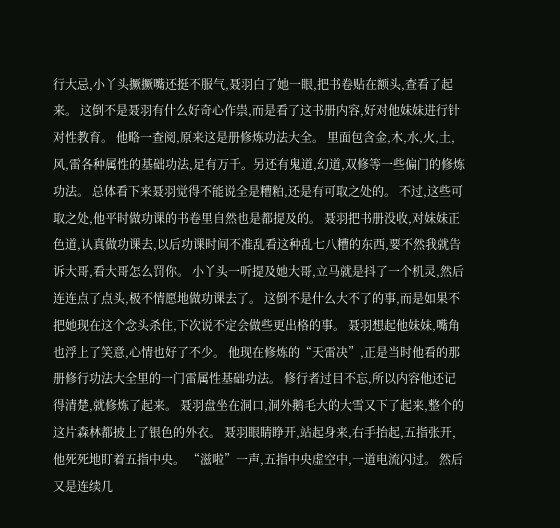行大忌,小丫头撅撅嘴还挺不服气,聂羽白了她一眼,把书卷贴在额头,查看了起来。 这倒不是聂羽有什么好奇心作祟,而是看了这书册内容,好对他妹妹进行针对性教育。 他略一查阅,原来这是册修炼功法大全。 里面包含金,木,水,火,土,风,雷各种属性的基础功法,足有万千。另还有鬼道,幻道,双修等一些偏门的修炼功法。 总体看下来聂羽觉得不能说全是糟粕,还是有可取之处的。 不过,这些可取之处,他平时做功课的书卷里自然也是都提及的。 聂羽把书册没收,对妹妹正色道,认真做功课去,以后功课时间不准乱看这种乱七八糟的东西,要不然我就告诉大哥,看大哥怎么罚你。 小丫头一听提及她大哥,立马就是抖了一个机灵,然后连连点了点头,极不情愿地做功课去了。 这倒不是什么大不了的事,而是如果不把她现在这个念头杀住,下次说不定会做些更出格的事。 聂羽想起他妹妹,嘴角也浮上了笑意,心情也好了不少。 他现在修炼的“天雷决”,正是当时他看的那册修行功法大全里的一门雷属性基础功法。 修行者过目不忘,所以内容他还记得清楚,就修炼了起来。 聂羽盘坐在洞口,洞外鹅毛大的大雪又下了起来,整个的这片森林都披上了银色的外衣。 聂羽眼睛睁开,站起身来,右手抬起,五指张开,他死死地盯着五指中央。 “滋啦”一声,五指中央虚空中,一道电流闪过。 然后又是连续几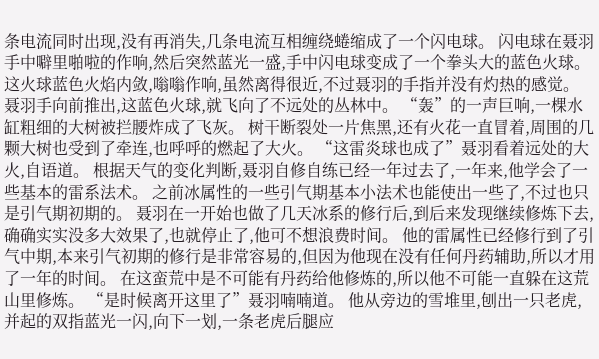条电流同时出现,没有再消失,几条电流互相缠绕蜷缩成了一个闪电球。 闪电球在聂羽手中噼里啪啦的作响,然后突然蓝光一盛,手中闪电球变成了一个拳头大的蓝色火球。 这火球蓝色火焰内敛,嗡嗡作响,虽然离得很近,不过聂羽的手指并没有灼热的感觉。 聂羽手向前推出,这蓝色火球,就飞向了不远处的丛林中。 “轰”的一声巨响,一棵水缸粗细的大树被拦腰炸成了飞灰。 树干断裂处一片焦黑,还有火花一直冒着,周围的几颗大树也受到了牵连,也呼呼的燃起了大火。 “这雷炎球也成了”聂羽看着远处的大火,自语道。 根据天气的变化判断,聂羽自修自练已经一年过去了,一年来,他学会了一些基本的雷系法术。 之前冰属性的一些引气期基本小法术也能使出一些了,不过也只是引气期初期的。 聂羽在一开始也做了几天冰系的修行后,到后来发现继续修炼下去,确确实实没多大效果了,也就停止了,他可不想浪费时间。 他的雷属性已经修行到了引气中期,本来引气初期的修行是非常容易的,但因为他现在没有任何丹药辅助,所以才用了一年的时间。 在这蛮荒中是不可能有丹药给他修炼的,所以他不可能一直躲在这荒山里修炼。 “是时候离开这里了”聂羽喃喃道。 他从旁边的雪堆里,刨出一只老虎,并起的双指蓝光一闪,向下一划,一条老虎后腿应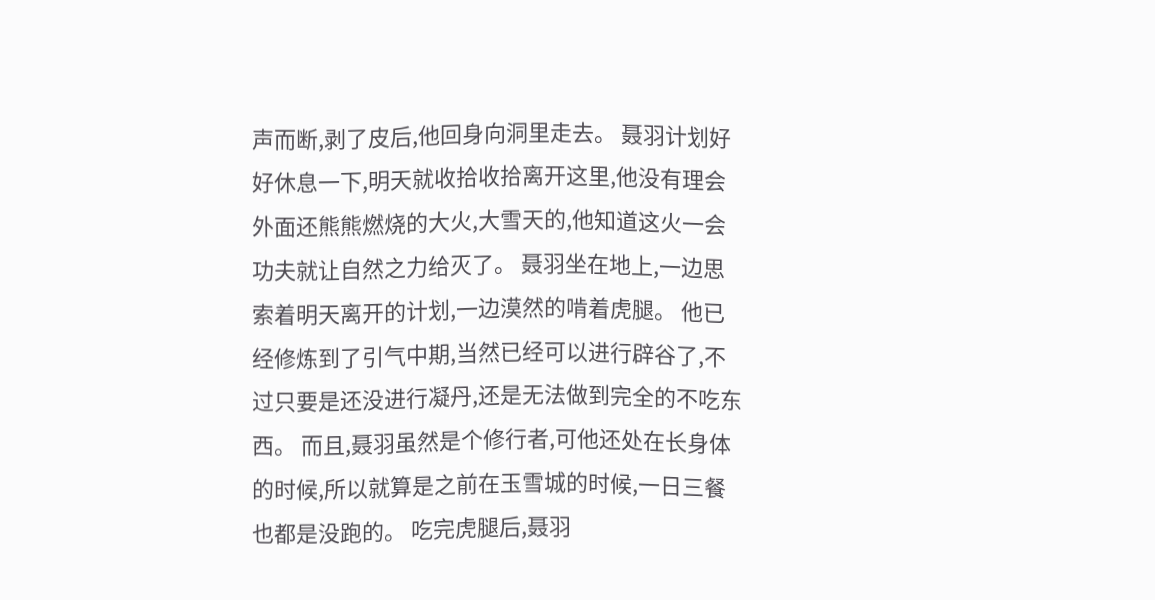声而断,剥了皮后,他回身向洞里走去。 聂羽计划好好休息一下,明天就收拾收拾离开这里,他没有理会外面还熊熊燃烧的大火,大雪天的,他知道这火一会功夫就让自然之力给灭了。 聂羽坐在地上,一边思索着明天离开的计划,一边漠然的啃着虎腿。 他已经修炼到了引气中期,当然已经可以进行辟谷了,不过只要是还没进行凝丹,还是无法做到完全的不吃东西。 而且,聂羽虽然是个修行者,可他还处在长身体的时候,所以就算是之前在玉雪城的时候,一日三餐也都是没跑的。 吃完虎腿后,聂羽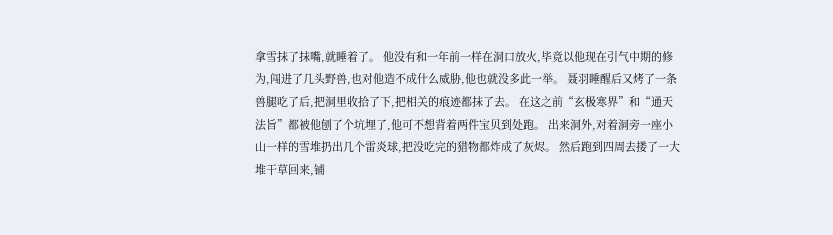拿雪抹了抹嘴,就睡着了。 他没有和一年前一样在洞口放火,毕竟以他现在引气中期的修为,闯进了几头野兽,也对他造不成什么威胁,他也就没多此一举。 聂羽睡醒后又烤了一条兽腿吃了后,把洞里收拾了下,把相关的痕迹都抹了去。 在这之前“玄极寒界”和“通天法旨”都被他刨了个坑埋了,他可不想背着两件宝贝到处跑。 出来洞外,对着洞旁一座小山一样的雪堆扔出几个雷炎球,把没吃完的猎物都炸成了灰烬。 然后跑到四周去搂了一大堆干草回来,铺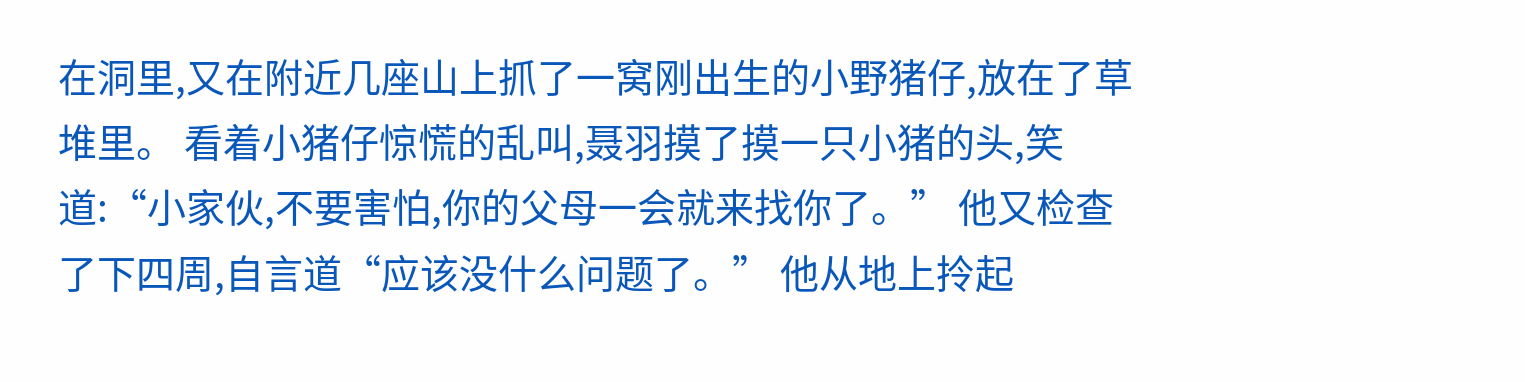在洞里,又在附近几座山上抓了一窝刚出生的小野猪仔,放在了草堆里。 看着小猪仔惊慌的乱叫,聂羽摸了摸一只小猪的头,笑道:“小家伙,不要害怕,你的父母一会就来找你了。” 他又检查了下四周,自言道“应该没什么问题了。” 他从地上拎起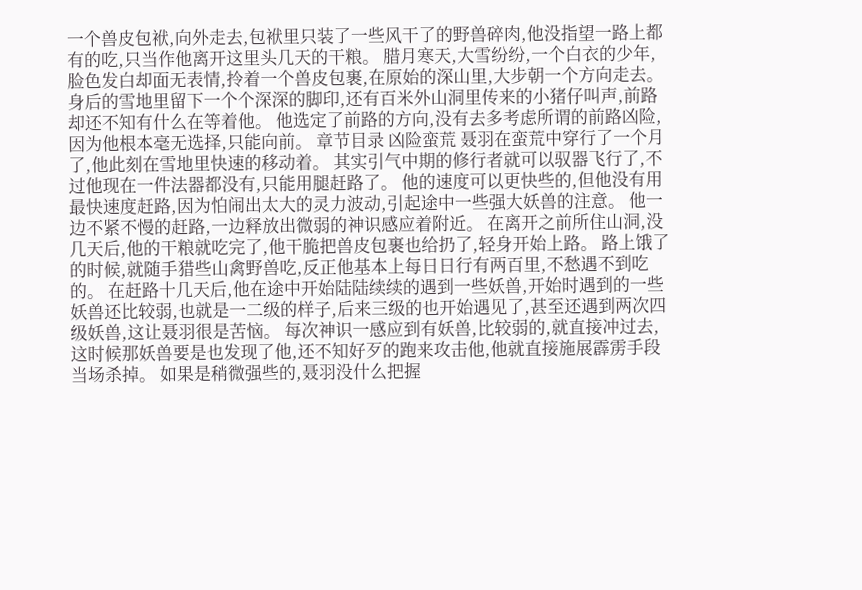一个兽皮包袱,向外走去,包袱里只装了一些风干了的野兽碎肉,他没指望一路上都有的吃,只当作他离开这里头几天的干粮。 腊月寒天,大雪纷纷,一个白衣的少年,脸色发白却面无表情,拎着一个兽皮包裹,在原始的深山里,大步朝一个方向走去。 身后的雪地里留下一个个深深的脚印,还有百米外山洞里传来的小猪仔叫声,前路却还不知有什么在等着他。 他选定了前路的方向,没有去多考虑所谓的前路凶险,因为他根本毫无选择,只能向前。 章节目录 凶险蛮荒 聂羽在蛮荒中穿行了一个月了,他此刻在雪地里快速的移动着。 其实引气中期的修行者就可以驭器飞行了,不过他现在一件法器都没有,只能用腿赶路了。 他的速度可以更快些的,但他没有用最快速度赶路,因为怕闹出太大的灵力波动,引起途中一些强大妖兽的注意。 他一边不紧不慢的赶路,一边释放出微弱的神识感应着附近。 在离开之前所住山洞,没几天后,他的干粮就吃完了,他干脆把兽皮包裹也给扔了,轻身开始上路。 路上饿了的时候,就随手猎些山禽野兽吃,反正他基本上每日日行有两百里,不愁遇不到吃的。 在赶路十几天后,他在途中开始陆陆续续的遇到一些妖兽,开始时遇到的一些妖兽还比较弱,也就是一二级的样子,后来三级的也开始遇见了,甚至还遇到两次四级妖兽,这让聂羽很是苦恼。 每次神识一感应到有妖兽,比较弱的,就直接冲过去,这时候那妖兽要是也发现了他,还不知好歹的跑来攻击他,他就直接施展霹雳手段当场杀掉。 如果是稍微强些的,聂羽没什么把握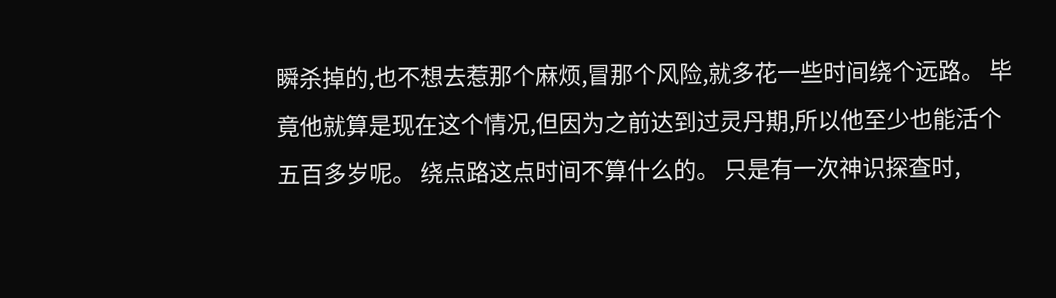瞬杀掉的,也不想去惹那个麻烦,冒那个风险,就多花一些时间绕个远路。 毕竟他就算是现在这个情况,但因为之前达到过灵丹期,所以他至少也能活个五百多岁呢。 绕点路这点时间不算什么的。 只是有一次神识探查时,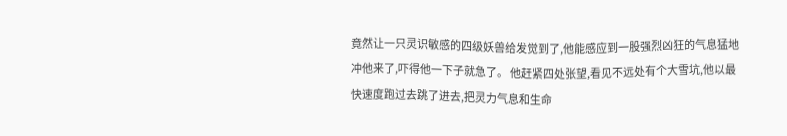竟然让一只灵识敏感的四级妖兽给发觉到了,他能感应到一股强烈凶狂的气息猛地冲他来了,吓得他一下子就急了。 他赶紧四处张望,看见不远处有个大雪坑,他以最快速度跑过去跳了进去,把灵力气息和生命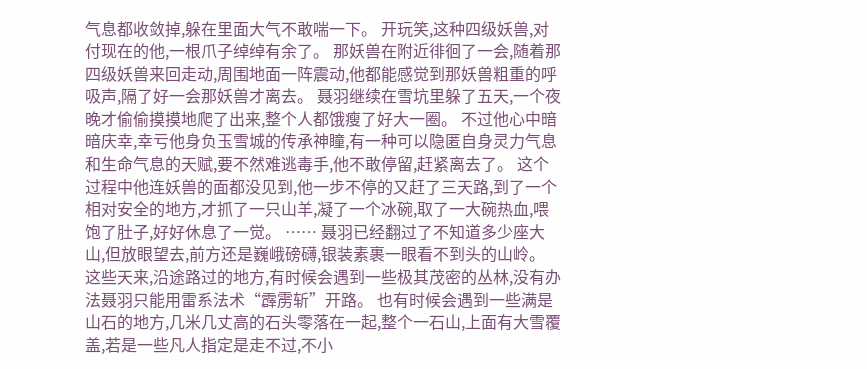气息都收敛掉,躲在里面大气不敢喘一下。 开玩笑,这种四级妖兽,对付现在的他,一根爪子绰绰有余了。 那妖兽在附近徘徊了一会,随着那四级妖兽来回走动,周围地面一阵震动,他都能感觉到那妖兽粗重的呼吸声,隔了好一会那妖兽才离去。 聂羽继续在雪坑里躲了五天,一个夜晚才偷偷摸摸地爬了出来,整个人都饿瘦了好大一圈。 不过他心中暗暗庆幸,幸亏他身负玉雪城的传承神瞳,有一种可以隐匿自身灵力气息和生命气息的天赋,要不然难逃毒手,他不敢停留,赶紧离去了。 这个过程中他连妖兽的面都没见到,他一步不停的又赶了三天路,到了一个相对安全的地方,才抓了一只山羊,凝了一个冰碗,取了一大碗热血,喂饱了肚子,好好休息了一觉。 …… 聂羽已经翻过了不知道多少座大山,但放眼望去,前方还是巍峨磅礴,银装素裹一眼看不到头的山岭。 这些天来,沿途路过的地方,有时候会遇到一些极其茂密的丛林,没有办法聂羽只能用雷系法术“霹雳斩”开路。 也有时候会遇到一些满是山石的地方,几米几丈高的石头零落在一起,整个一石山,上面有大雪覆盖,若是一些凡人指定是走不过,不小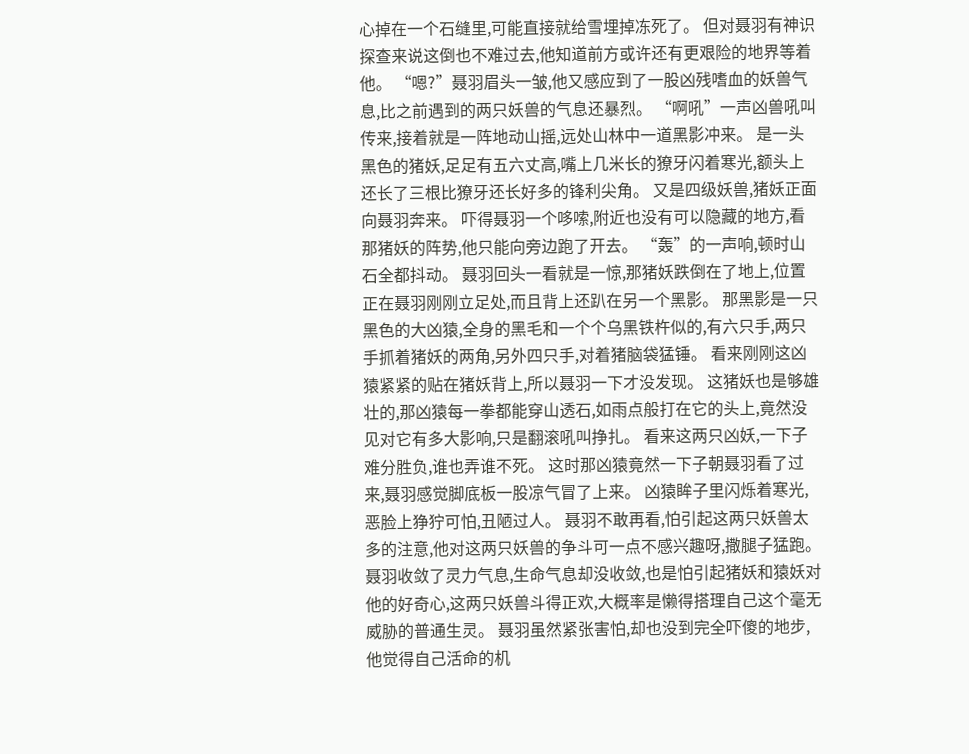心掉在一个石缝里,可能直接就给雪埋掉冻死了。 但对聂羽有神识探查来说这倒也不难过去,他知道前方或许还有更艰险的地界等着他。 “嗯?”聂羽眉头一皱,他又感应到了一股凶残嗜血的妖兽气息,比之前遇到的两只妖兽的气息还暴烈。 “啊吼”一声凶兽吼叫传来,接着就是一阵地动山摇,远处山林中一道黑影冲来。 是一头黑色的猪妖,足足有五六丈高,嘴上几米长的獠牙闪着寒光,额头上还长了三根比獠牙还长好多的锋利尖角。 又是四级妖兽,猪妖正面向聂羽奔来。 吓得聂羽一个哆嗦,附近也没有可以隐藏的地方,看那猪妖的阵势,他只能向旁边跑了开去。 “轰”的一声响,顿时山石全都抖动。 聂羽回头一看就是一惊,那猪妖跌倒在了地上,位置正在聂羽刚刚立足处,而且背上还趴在另一个黑影。 那黑影是一只黑色的大凶猿,全身的黑毛和一个个乌黑铁杵似的,有六只手,两只手抓着猪妖的两角,另外四只手,对着猪脑袋猛锤。 看来刚刚这凶猿紧紧的贴在猪妖背上,所以聂羽一下才没发现。 这猪妖也是够雄壮的,那凶猿每一拳都能穿山透石,如雨点般打在它的头上,竟然没见对它有多大影响,只是翻滚吼叫挣扎。 看来这两只凶妖,一下子难分胜负,谁也弄谁不死。 这时那凶猿竟然一下子朝聂羽看了过来,聂羽感觉脚底板一股凉气冒了上来。 凶猿眸子里闪烁着寒光,恶脸上狰狞可怕,丑陋过人。 聂羽不敢再看,怕引起这两只妖兽太多的注意,他对这两只妖兽的争斗可一点不感兴趣呀,撒腿子猛跑。 聂羽收敛了灵力气息,生命气息却没收敛,也是怕引起猪妖和猿妖对他的好奇心,这两只妖兽斗得正欢,大概率是懒得搭理自己这个毫无威胁的普通生灵。 聂羽虽然紧张害怕,却也没到完全吓傻的地步,他觉得自己活命的机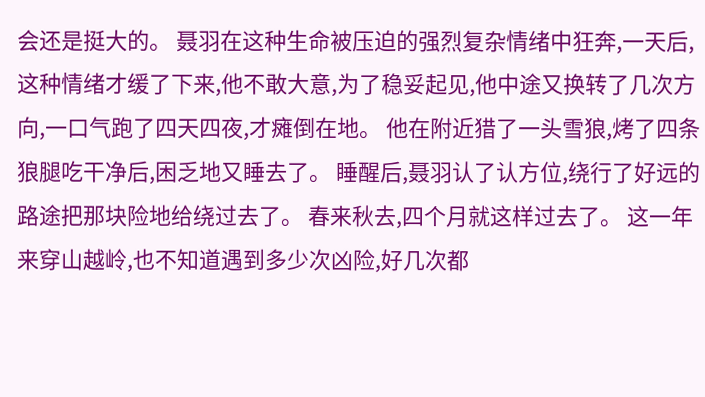会还是挺大的。 聂羽在这种生命被压迫的强烈复杂情绪中狂奔,一天后,这种情绪才缓了下来,他不敢大意,为了稳妥起见,他中途又换转了几次方向,一口气跑了四天四夜,才瘫倒在地。 他在附近猎了一头雪狼,烤了四条狼腿吃干净后,困乏地又睡去了。 睡醒后,聂羽认了认方位,绕行了好远的路途把那块险地给绕过去了。 春来秋去,四个月就这样过去了。 这一年来穿山越岭,也不知道遇到多少次凶险,好几次都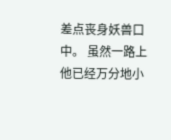差点丧身妖兽口中。 虽然一路上他已经万分地小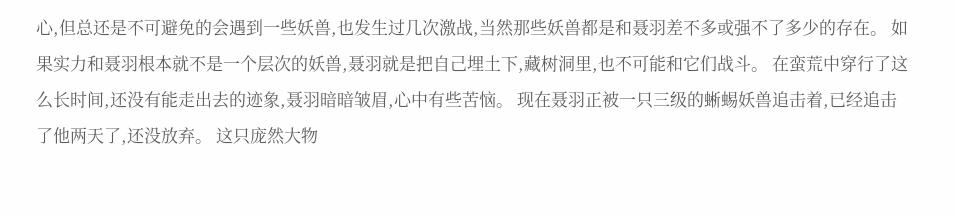心,但总还是不可避免的会遇到一些妖兽,也发生过几次激战,当然那些妖兽都是和聂羽差不多或强不了多少的存在。 如果实力和聂羽根本就不是一个层次的妖兽,聂羽就是把自己埋土下,藏树洞里,也不可能和它们战斗。 在蛮荒中穿行了这么长时间,还没有能走出去的迹象,聂羽暗暗皱眉,心中有些苦恼。 现在聂羽正被一只三级的蜥蜴妖兽追击着,已经追击了他两天了,还没放弃。 这只庞然大物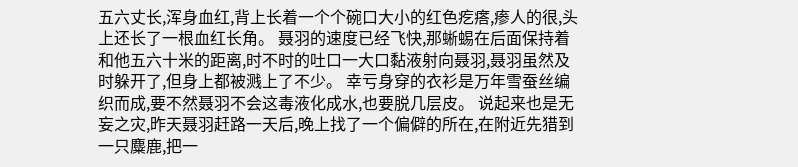五六丈长,浑身血红,背上长着一个个碗口大小的红色疙瘩,瘆人的很,头上还长了一根血红长角。 聂羽的速度已经飞快,那蜥蜴在后面保持着和他五六十米的距离,时不时的吐口一大口黏液射向聂羽,聂羽虽然及时躲开了,但身上都被溅上了不少。 幸亏身穿的衣衫是万年雪蚕丝编织而成,要不然聂羽不会这毒液化成水,也要脱几层皮。 说起来也是无妄之灾,昨天聂羽赶路一天后,晚上找了一个偏僻的所在,在附近先猎到一只麋鹿,把一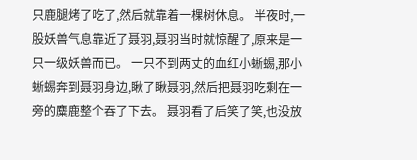只鹿腿烤了吃了,然后就靠着一棵树休息。 半夜时,一股妖兽气息靠近了聂羽,聂羽当时就惊醒了,原来是一只一级妖兽而已。 一只不到两丈的血红小蜥蜴,那小蜥蜴奔到聂羽身边,瞅了瞅聂羽,然后把聂羽吃剩在一旁的麋鹿整个吞了下去。 聂羽看了后笑了笑,也没放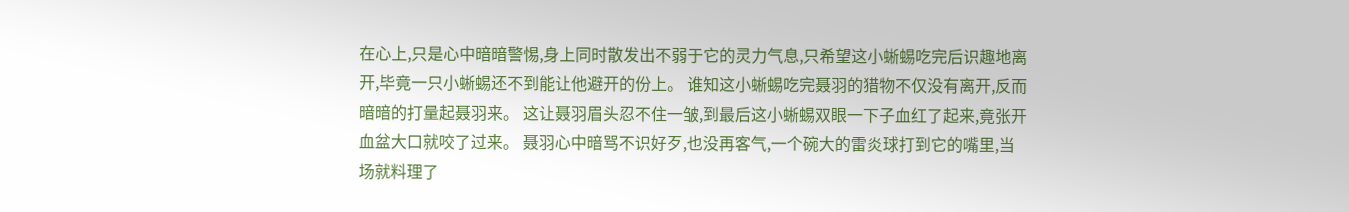在心上,只是心中暗暗警惕,身上同时散发出不弱于它的灵力气息,只希望这小蜥蜴吃完后识趣地离开,毕竟一只小蜥蜴还不到能让他避开的份上。 谁知这小蜥蜴吃完聂羽的猎物不仅没有离开,反而暗暗的打量起聂羽来。 这让聂羽眉头忍不住一皱,到最后这小蜥蜴双眼一下子血红了起来,竟张开血盆大口就咬了过来。 聂羽心中暗骂不识好歹,也没再客气,一个碗大的雷炎球打到它的嘴里,当场就料理了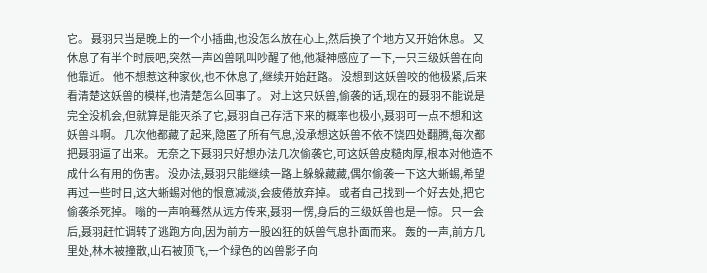它。 聂羽只当是晚上的一个小插曲,也没怎么放在心上,然后换了个地方又开始休息。 又休息了有半个时辰吧,突然一声凶兽吼叫吵醒了他,他凝神感应了一下,一只三级妖兽在向他靠近。 他不想惹这种家伙,也不休息了,继续开始赶路。 没想到这妖兽咬的他极紧,后来看清楚这妖兽的模样,也清楚怎么回事了。 对上这只妖兽,偷袭的话,现在的聂羽不能说是完全没机会,但就算是能灭杀了它,聂羽自己存活下来的概率也极小,聂羽可一点不想和这妖兽斗啊。 几次他都藏了起来,隐匿了所有气息,没承想这妖兽不依不饶四处翻腾,每次都把聂羽逼了出来。 无奈之下聂羽只好想办法几次偷袭它,可这妖兽皮糙肉厚,根本对他造不成什么有用的伤害。 没办法,聂羽只能继续一路上躲躲藏藏,偶尔偷袭一下这大蜥蜴,希望再过一些时日,这大蜥蜴对他的恨意减淡,会疲倦放弃掉。 或者自己找到一个好去处,把它偷袭杀死掉。 嗡的一声响蓦然从远方传来,聂羽一愣,身后的三级妖兽也是一惊。 只一会后,聂羽赶忙调转了逃跑方向,因为前方一股凶狂的妖兽气息扑面而来。 轰的一声,前方几里处,林木被撞散,山石被顶飞,一个绿色的凶兽影子向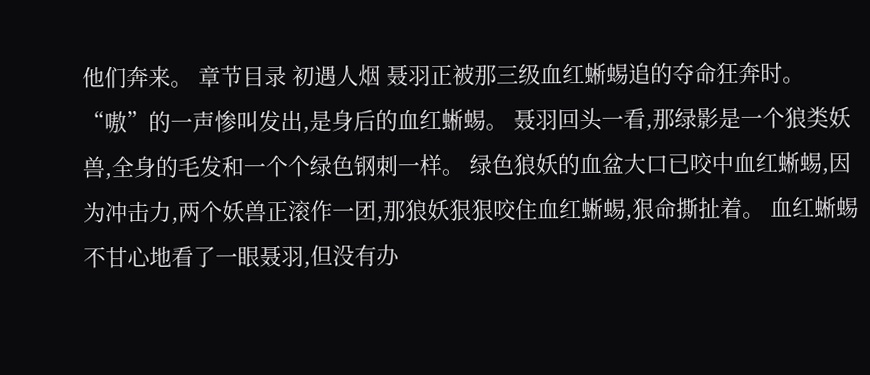他们奔来。 章节目录 初遇人烟 聂羽正被那三级血红蜥蜴追的夺命狂奔时。 “嗷”的一声惨叫发出,是身后的血红蜥蜴。 聂羽回头一看,那绿影是一个狼类妖兽,全身的毛发和一个个绿色钢刺一样。 绿色狼妖的血盆大口已咬中血红蜥蜴,因为冲击力,两个妖兽正滚作一团,那狼妖狠狠咬住血红蜥蜴,狠命撕扯着。 血红蜥蜴不甘心地看了一眼聂羽,但没有办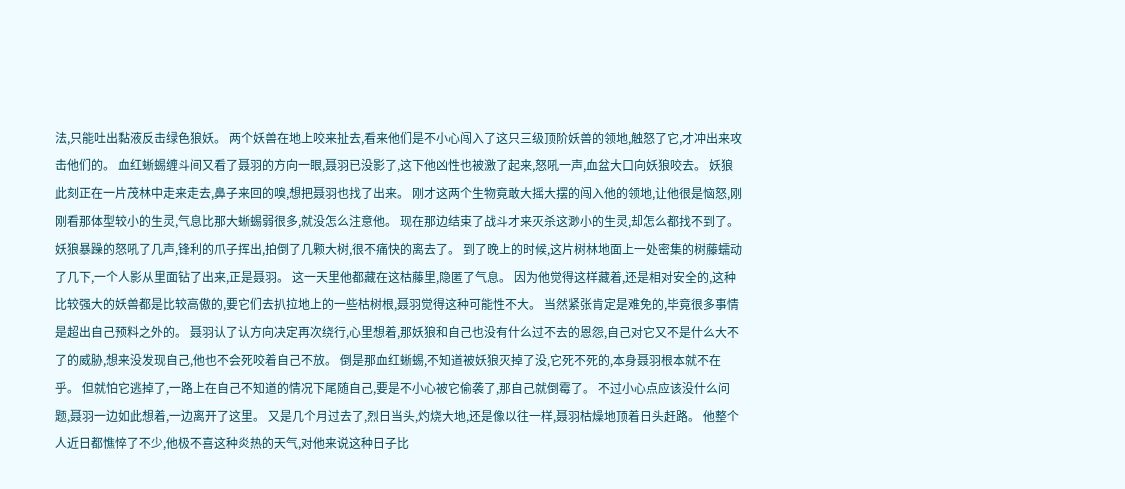法,只能吐出黏液反击绿色狼妖。 两个妖兽在地上咬来扯去,看来他们是不小心闯入了这只三级顶阶妖兽的领地,触怒了它,才冲出来攻击他们的。 血红蜥蜴缠斗间又看了聂羽的方向一眼,聂羽已没影了,这下他凶性也被激了起来,怒吼一声,血盆大口向妖狼咬去。 妖狼此刻正在一片茂林中走来走去,鼻子来回的嗅,想把聂羽也找了出来。 刚才这两个生物竟敢大摇大摆的闯入他的领地,让他很是恼怒,刚刚看那体型较小的生灵,气息比那大蜥蜴弱很多,就没怎么注意他。 现在那边结束了战斗才来灭杀这渺小的生灵,却怎么都找不到了。 妖狼暴躁的怒吼了几声,锋利的爪子挥出,拍倒了几颗大树,很不痛快的离去了。 到了晚上的时候,这片树林地面上一处密集的树藤蠕动了几下,一个人影从里面钻了出来,正是聂羽。 这一天里他都藏在这枯藤里,隐匿了气息。 因为他觉得这样藏着,还是相对安全的,这种比较强大的妖兽都是比较高傲的,要它们去扒拉地上的一些枯树根,聂羽觉得这种可能性不大。 当然紧张肯定是难免的,毕竟很多事情是超出自己预料之外的。 聂羽认了认方向决定再次绕行,心里想着,那妖狼和自己也没有什么过不去的恩怨,自己对它又不是什么大不了的威胁,想来没发现自己,他也不会死咬着自己不放。 倒是那血红蜥蜴,不知道被妖狼灭掉了没,它死不死的,本身聂羽根本就不在乎。 但就怕它逃掉了,一路上在自己不知道的情况下尾随自己,要是不小心被它偷袭了,那自己就倒霉了。 不过小心点应该没什么问题,聂羽一边如此想着,一边离开了这里。 又是几个月过去了,烈日当头,灼烧大地,还是像以往一样,聂羽枯燥地顶着日头赶路。 他整个人近日都憔悴了不少,他极不喜这种炎热的天气,对他来说这种日子比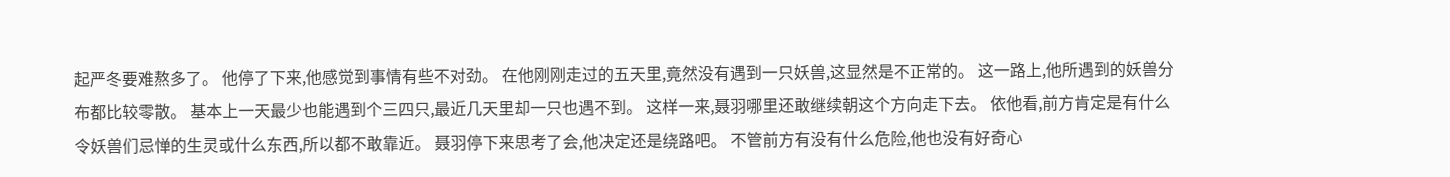起严冬要难熬多了。 他停了下来,他感觉到事情有些不对劲。 在他刚刚走过的五天里,竟然没有遇到一只妖兽,这显然是不正常的。 这一路上,他所遇到的妖兽分布都比较零散。 基本上一天最少也能遇到个三四只,最近几天里却一只也遇不到。 这样一来,聂羽哪里还敢继续朝这个方向走下去。 依他看,前方肯定是有什么令妖兽们忌惮的生灵或什么东西,所以都不敢靠近。 聂羽停下来思考了会,他决定还是绕路吧。 不管前方有没有什么危险,他也没有好奇心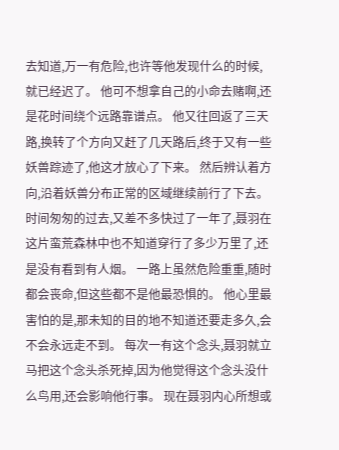去知道,万一有危险,也许等他发现什么的时候,就已经迟了。 他可不想拿自己的小命去赌啊,还是花时间绕个远路靠谱点。 他又往回返了三天路,换转了个方向又赶了几天路后,终于又有一些妖兽踪迹了,他这才放心了下来。 然后辨认着方向,沿着妖兽分布正常的区域继续前行了下去。 时间匆匆的过去,又差不多快过了一年了,聂羽在这片蛮荒森林中也不知道穿行了多少万里了,还是没有看到有人烟。 一路上虽然危险重重,随时都会丧命,但这些都不是他最恐惧的。 他心里最害怕的是,那未知的目的地不知道还要走多久,会不会永远走不到。 每次一有这个念头,聂羽就立马把这个念头杀死掉,因为他觉得这个念头没什么鸟用,还会影响他行事。 现在聂羽内心所想或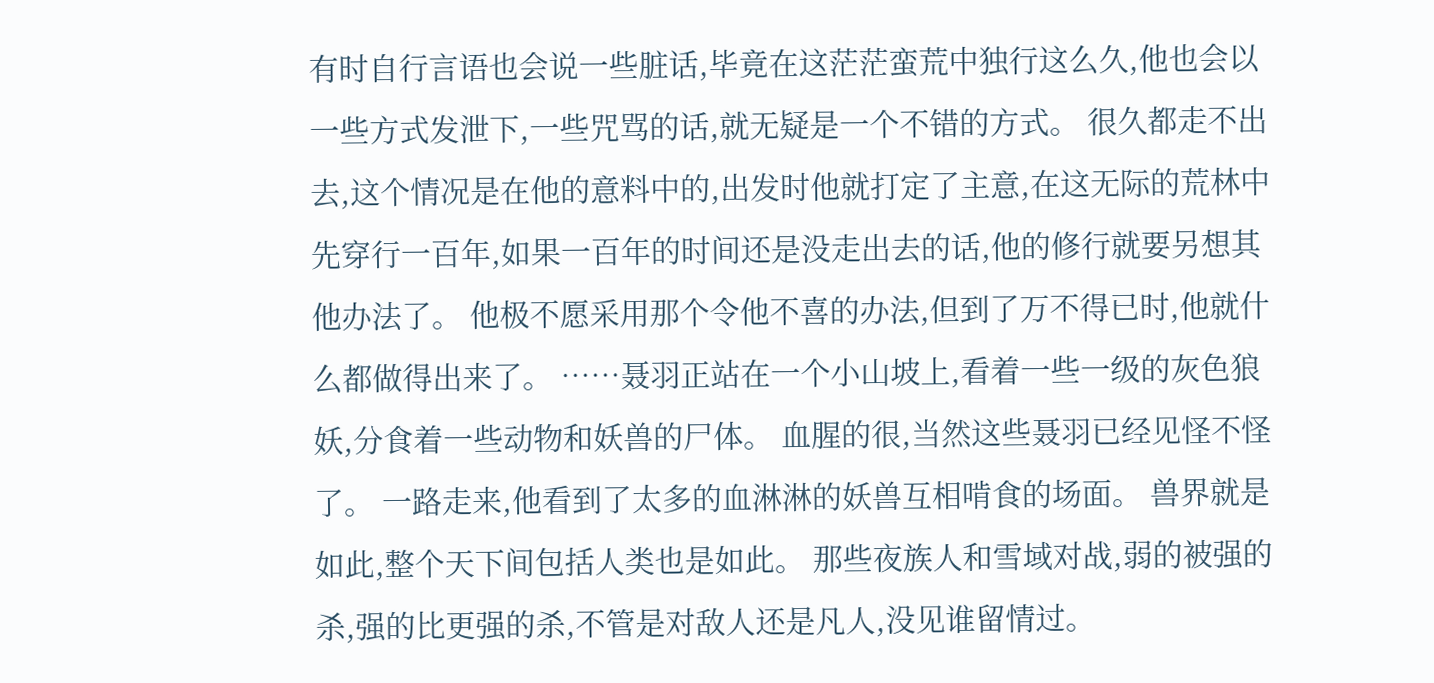有时自行言语也会说一些脏话,毕竟在这茫茫蛮荒中独行这么久,他也会以一些方式发泄下,一些咒骂的话,就无疑是一个不错的方式。 很久都走不出去,这个情况是在他的意料中的,出发时他就打定了主意,在这无际的荒林中先穿行一百年,如果一百年的时间还是没走出去的话,他的修行就要另想其他办法了。 他极不愿采用那个令他不喜的办法,但到了万不得已时,他就什么都做得出来了。 ……聂羽正站在一个小山坡上,看着一些一级的灰色狼妖,分食着一些动物和妖兽的尸体。 血腥的很,当然这些聂羽已经见怪不怪了。 一路走来,他看到了太多的血淋淋的妖兽互相啃食的场面。 兽界就是如此,整个天下间包括人类也是如此。 那些夜族人和雪域对战,弱的被强的杀,强的比更强的杀,不管是对敌人还是凡人,没见谁留情过。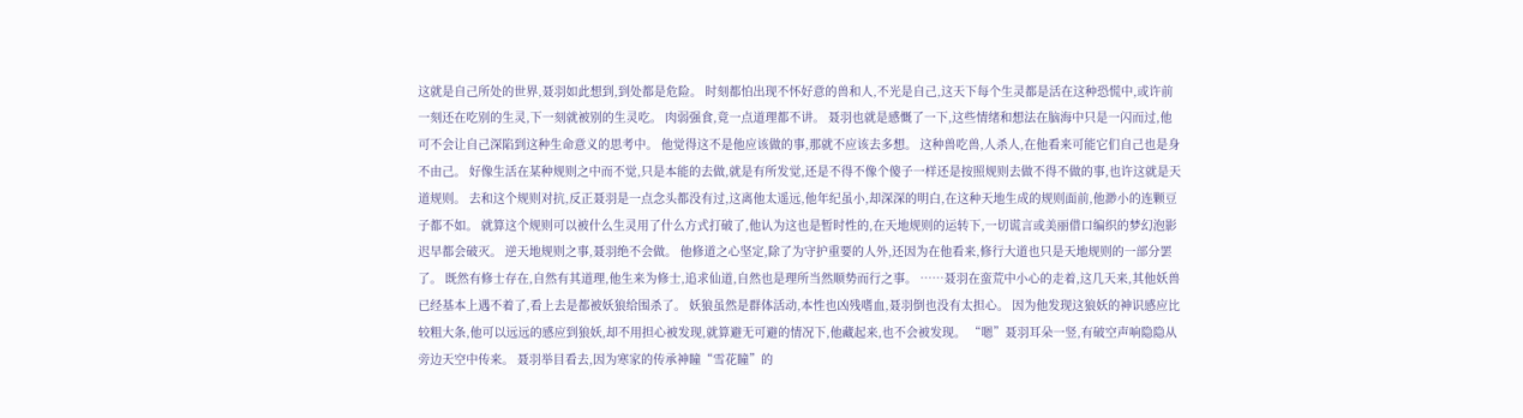这就是自己所处的世界,聂羽如此想到,到处都是危险。 时刻都怕出现不怀好意的兽和人,不光是自己,这天下每个生灵都是活在这种恐慌中,或许前一刻还在吃别的生灵,下一刻就被别的生灵吃。 肉弱强食,竟一点道理都不讲。 聂羽也就是感慨了一下,这些情绪和想法在脑海中只是一闪而过,他可不会让自己深陷到这种生命意义的思考中。 他觉得这不是他应该做的事,那就不应该去多想。 这种兽吃兽,人杀人,在他看来可能它们自己也是身不由己。 好像生活在某种规则之中而不觉,只是本能的去做,就是有所发觉,还是不得不像个傻子一样还是按照规则去做不得不做的事,也许这就是天道规则。 去和这个规则对抗,反正聂羽是一点念头都没有过,这离他太遥远,他年纪虽小,却深深的明白,在这种天地生成的规则面前,他渺小的连颗豆子都不如。 就算这个规则可以被什么生灵用了什么方式打破了,他认为这也是暂时性的,在天地规则的运转下,一切谎言或美丽借口编织的梦幻泡影迟早都会破灭。 逆天地规则之事,聂羽绝不会做。 他修道之心坚定,除了为守护重要的人外,还因为在他看来,修行大道也只是天地规则的一部分罢了。 既然有修士存在,自然有其道理,他生来为修士,追求仙道,自然也是理所当然顺势而行之事。 ……聂羽在蛮荒中小心的走着,这几天来,其他妖兽已经基本上遇不着了,看上去是都被妖狼给围杀了。 妖狼虽然是群体活动,本性也凶残嗜血,聂羽倒也没有太担心。 因为他发现这狼妖的神识感应比较粗大条,他可以远远的感应到狼妖,却不用担心被发现,就算避无可避的情况下,他藏起来,也不会被发现。 “嗯”聂羽耳朵一竖,有破空声响隐隐从旁边天空中传来。 聂羽举目看去,因为寒家的传承神瞳“雪花瞳”的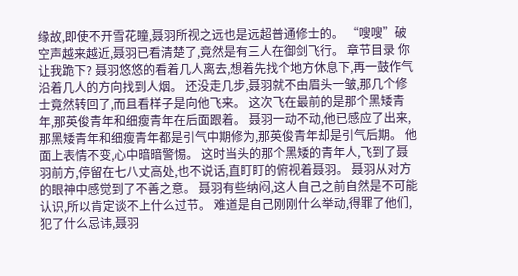缘故,即使不开雪花瞳,聂羽所视之远也是远超普通修士的。 “嗖嗖”破空声越来越近,聂羽已看清楚了,竟然是有三人在御剑飞行。 章节目录 你让我跪下? 聂羽悠悠的看着几人离去,想着先找个地方休息下,再一鼓作气沿着几人的方向找到人烟。 还没走几步,聂羽就不由眉头一皱,那几个修士竟然转回了,而且看样子是向他飞来。 这次飞在最前的是那个黑矮青年,那英俊青年和细瘦青年在后面跟着。 聂羽一动不动,他已感应了出来,那黑矮青年和细瘦青年都是引气中期修为,那英俊青年却是引气后期。 他面上表情不变,心中暗暗警惕。 这时当头的那个黑矮的青年人,飞到了聂羽前方,停留在七八丈高处,也不说话,直盯盯的俯视着聂羽。 聂羽从对方的眼神中感觉到了不善之意。 聂羽有些纳闷,这人自己之前自然是不可能认识,所以肯定谈不上什么过节。 难道是自己刚刚什么举动,得罪了他们,犯了什么忌讳,聂羽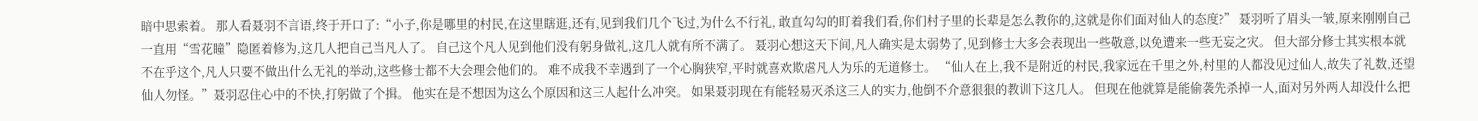暗中思索着。 那人看聂羽不言语,终于开口了:“小子,你是哪里的村民,在这里瞎逛,还有,见到我们几个飞过,为什么不行礼, 敢直勾勾的盯着我们看,你们村子里的长辈是怎么教你的,这就是你们面对仙人的态度?” 聂羽听了眉头一皱,原来刚刚自己一直用“雪花瞳”隐匿着修为,这几人把自己当凡人了。 自己这个凡人见到他们没有躬身做礼,这几人就有所不满了。 聂羽心想这天下间,凡人确实是太弱势了,见到修士大多会表现出一些敬意,以免遭来一些无妄之灾。 但大部分修士其实根本就不在乎这个,凡人只要不做出什么无礼的举动,这些修士都不大会理会他们的。 难不成我不幸遇到了一个心胸狭窄,平时就喜欢欺虐凡人为乐的无道修士。 “仙人在上,我不是附近的村民,我家远在千里之外,村里的人都没见过仙人,故失了礼数,还望仙人勿怪。”聂羽忍住心中的不快,打躬做了个揖。 他实在是不想因为这么个原因和这三人起什么冲突。 如果聂羽现在有能轻易灭杀这三人的实力,他倒不介意狠狠的教训下这几人。 但现在他就算是能偷袭先杀掉一人,面对另外两人却没什么把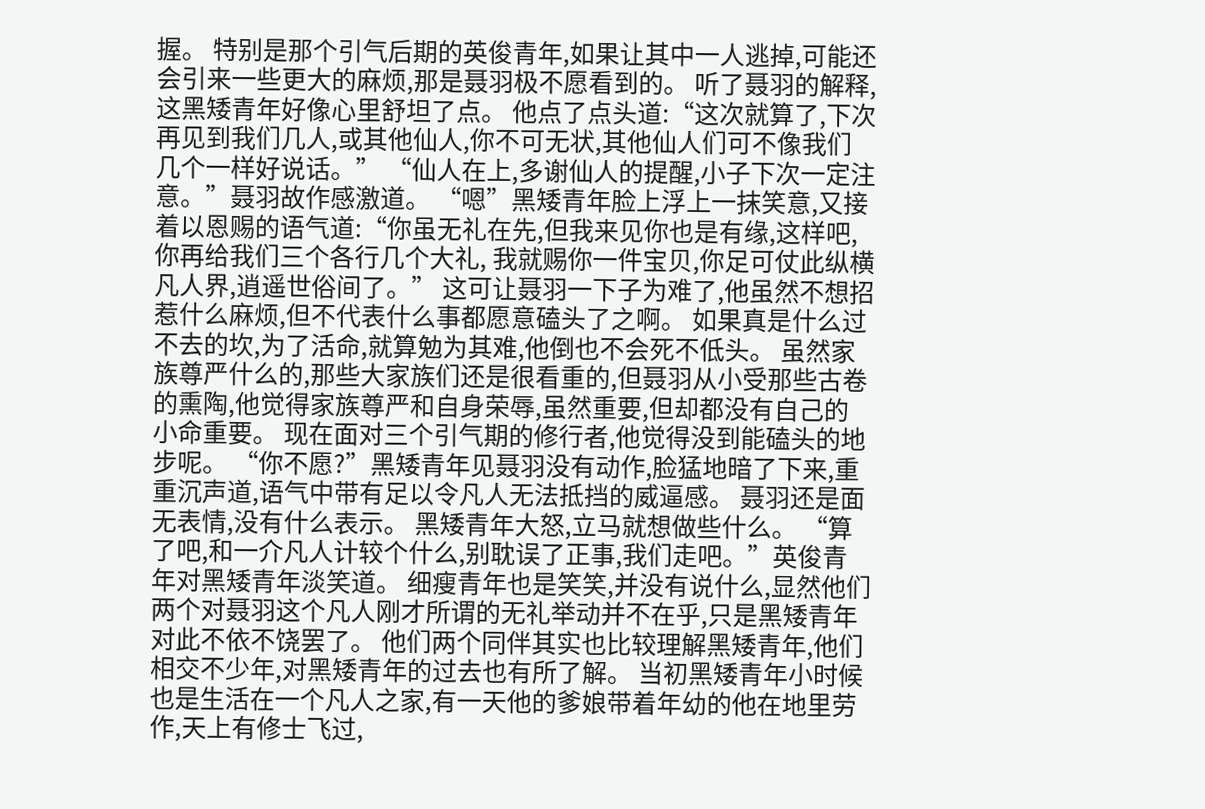握。 特别是那个引气后期的英俊青年,如果让其中一人逃掉,可能还会引来一些更大的麻烦,那是聂羽极不愿看到的。 听了聂羽的解释,这黑矮青年好像心里舒坦了点。 他点了点头道:“这次就算了,下次再见到我们几人,或其他仙人,你不可无状,其他仙人们可不像我们几个一样好说话。” “仙人在上,多谢仙人的提醒,小子下次一定注意。”聂羽故作感激道。 “嗯”黑矮青年脸上浮上一抹笑意,又接着以恩赐的语气道:“你虽无礼在先,但我来见你也是有缘,这样吧,你再给我们三个各行几个大礼, 我就赐你一件宝贝,你足可仗此纵横凡人界,逍遥世俗间了。” 这可让聂羽一下子为难了,他虽然不想招惹什么麻烦,但不代表什么事都愿意磕头了之啊。 如果真是什么过不去的坎,为了活命,就算勉为其难,他倒也不会死不低头。 虽然家族尊严什么的,那些大家族们还是很看重的,但聂羽从小受那些古卷的熏陶,他觉得家族尊严和自身荣辱,虽然重要,但却都没有自己的小命重要。 现在面对三个引气期的修行者,他觉得没到能磕头的地步呢。 “你不愿?”黑矮青年见聂羽没有动作,脸猛地暗了下来,重重沉声道,语气中带有足以令凡人无法抵挡的威逼感。 聂羽还是面无表情,没有什么表示。 黑矮青年大怒,立马就想做些什么。 “算了吧,和一介凡人计较个什么,别耽误了正事,我们走吧。”英俊青年对黑矮青年淡笑道。 细瘦青年也是笑笑,并没有说什么,显然他们两个对聂羽这个凡人刚才所谓的无礼举动并不在乎,只是黑矮青年对此不依不饶罢了。 他们两个同伴其实也比较理解黑矮青年,他们相交不少年,对黑矮青年的过去也有所了解。 当初黑矮青年小时候也是生活在一个凡人之家,有一天他的爹娘带着年幼的他在地里劳作,天上有修士飞过,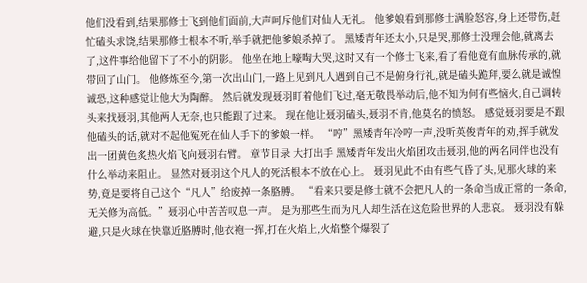他们没看到,结果那修士飞到他们面前,大声呵斥他们对仙人无礼。 他爹娘看到那修士满脸怒容,身上还带伤,赶忙磕头求饶,结果那修士根本不听,举手就把他爹娘杀掉了。 黑矮青年还太小,只是哭,那修士没理会他,就离去了,这件事给他留下了不小的阴影。 他坐在地上嚎啕大哭,这时又有一个修士飞来,看了看他竟有血脉传承的,就带回了山门。 他修炼至今,第一次出山门,一路上见到凡人遇到自己不是俯身行礼,就是磕头跪拜,要么就是诚惶诚恐,这种感觉让他大为陶醉。 然后就发现聂羽盯着他们飞过,毫无敬畏举动后,他不知为何有些恼火,自己调转头来找聂羽,其他两人无奈,也只能跟了过来。 现在他让聂羽磕头,聂羽不肯,他莫名的愤怒。 感觉聂羽要是不跟他磕头的话,就对不起他冤死在仙人手下的爹娘一样。 “哼”黑矮青年冷哼一声,没听英俊青年的劝,挥手就发出一团黄色炙热火焰飞向聂羽右臂。 章节目录 大打出手 黑矮青年发出火焰团攻击聂羽,他的两名同伴也没有什么举动来阻止。 显然对聂羽这个凡人的死活根本不放在心上。 聂羽见此不由有些气昏了头,见那火球的来势,竟是要将自己这个“凡人”给废掉一条胳膊。 “看来只要是修士就不会把凡人的一条命当成正常的一条命,无关修为高低。”聂羽心中苦苦叹息一声。 是为那些生而为凡人却生活在这危险世界的人悲哀。 聂羽没有躲避,只是火球在快靠近胳膊时,他衣袍一挥,打在火焰上,火焰整个爆裂了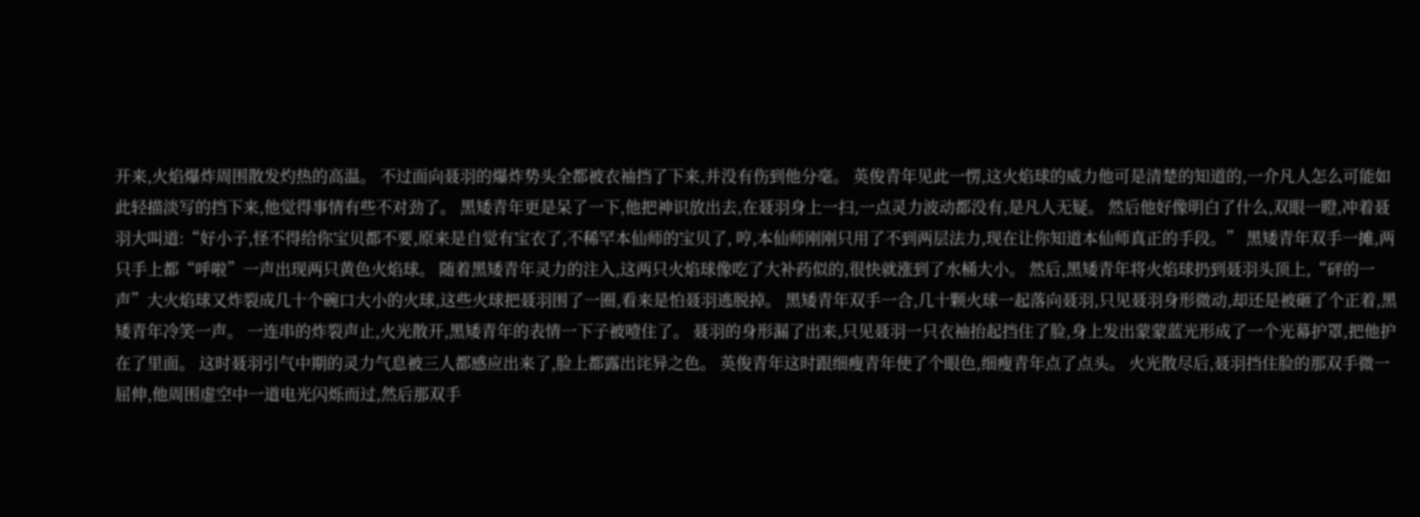开来,火焰爆炸周围散发灼热的高温。 不过面向聂羽的爆炸势头全都被衣袖挡了下来,并没有伤到他分毫。 英俊青年见此一愣,这火焰球的威力他可是清楚的知道的,一介凡人怎么可能如此轻描淡写的挡下来,他觉得事情有些不对劲了。 黑矮青年更是呆了一下,他把神识放出去,在聂羽身上一扫,一点灵力波动都没有,是凡人无疑。 然后他好像明白了什么,双眼一瞪,冲着聂羽大叫道:“好小子,怪不得给你宝贝都不要,原来是自觉有宝衣了,不稀罕本仙师的宝贝了, 哼,本仙师刚刚只用了不到两层法力,现在让你知道本仙师真正的手段。” 黑矮青年双手一摊,两只手上都“呼啦”一声出现两只黄色火焰球。 随着黑矮青年灵力的注入,这两只火焰球像吃了大补药似的,很快就涨到了水桶大小。 然后,黑矮青年将火焰球扔到聂羽头顶上,“砰的一声”大火焰球又炸裂成几十个碗口大小的火球,这些火球把聂羽围了一圈,看来是怕聂羽逃脱掉。 黑矮青年双手一合,几十颗火球一起落向聂羽,只见聂羽身形微动,却还是被砸了个正着,黑矮青年冷笑一声。 一连串的炸裂声止,火光散开,黑矮青年的表情一下子被噎住了。 聂羽的身形漏了出来,只见聂羽一只衣袖抬起挡住了脸,身上发出蒙蒙蓝光形成了一个光幕护罩,把他护在了里面。 这时聂羽引气中期的灵力气息被三人都感应出来了,脸上都露出诧异之色。 英俊青年这时跟细瘦青年使了个眼色,细瘦青年点了点头。 火光散尽后,聂羽挡住脸的那双手微一屈伸,他周围虚空中一道电光闪烁而过,然后那双手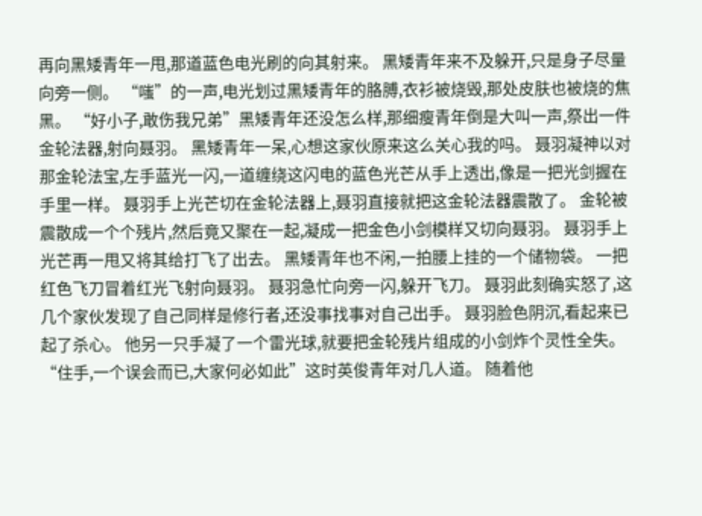再向黑矮青年一甩,那道蓝色电光刷的向其射来。 黑矮青年来不及躲开,只是身子尽量向旁一侧。 “嗤”的一声,电光划过黑矮青年的胳膊,衣衫被烧毁,那处皮肤也被烧的焦黑。 “好小子,敢伤我兄弟”黑矮青年还没怎么样,那细瘦青年倒是大叫一声,祭出一件金轮法器,射向聂羽。 黑矮青年一呆,心想这家伙原来这么关心我的吗。 聂羽凝神以对那金轮法宝,左手蓝光一闪,一道缠绕这闪电的蓝色光芒从手上透出,像是一把光剑握在手里一样。 聂羽手上光芒切在金轮法器上,聂羽直接就把这金轮法器震散了。 金轮被震散成一个个残片,然后竟又聚在一起,凝成一把金色小剑模样又切向聂羽。 聂羽手上光芒再一甩又将其给打飞了出去。 黑矮青年也不闲,一拍腰上挂的一个储物袋。 一把红色飞刀冒着红光飞射向聂羽。 聂羽急忙向旁一闪,躲开飞刀。 聂羽此刻确实怒了,这几个家伙发现了自己同样是修行者,还没事找事对自己出手。 聂羽脸色阴沉,看起来已起了杀心。 他另一只手凝了一个雷光球,就要把金轮残片组成的小剑炸个灵性全失。 “住手,一个误会而已,大家何必如此”这时英俊青年对几人道。 随着他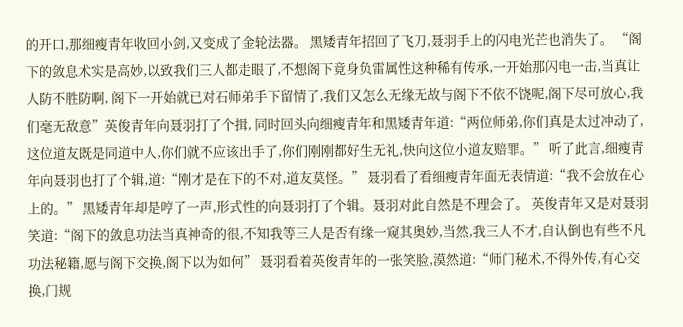的开口,那细瘦青年收回小剑,又变成了金轮法器。 黑矮青年招回了飞刀,聂羽手上的闪电光芒也消失了。 “阁下的敛息术实是高妙,以致我们三人都走眼了,不想阁下竟身负雷属性这种稀有传承,一开始那闪电一击,当真让人防不胜防啊, 阁下一开始就已对石师弟手下留情了,我们又怎么无缘无故与阁下不依不饶呢,阁下尽可放心,我们毫无敌意”英俊青年向聂羽打了个揖, 同时回头向细瘦青年和黑矮青年道:“两位师弟,你们真是太过冲动了,这位道友既是同道中人,你们就不应该出手了,你们刚刚都好生无礼,快向这位小道友赔罪。” 听了此言,细瘦青年向聂羽也打了个辑,道:“刚才是在下的不对,道友莫怪。” 聂羽看了看细瘦青年面无表情道:“我不会放在心上的。” 黑矮青年却是哼了一声,形式性的向聂羽打了个辑。聂羽对此自然是不理会了。 英俊青年又是对聂羽笑道:“阁下的敛息功法当真神奇的很,不知我等三人是否有缘一窥其奥妙,当然,我三人不才,自认倒也有些不凡功法秘籍,愿与阁下交换,阁下以为如何” 聂羽看着英俊青年的一张笑脸,漠然道:“师门秘术,不得外传,有心交换,门规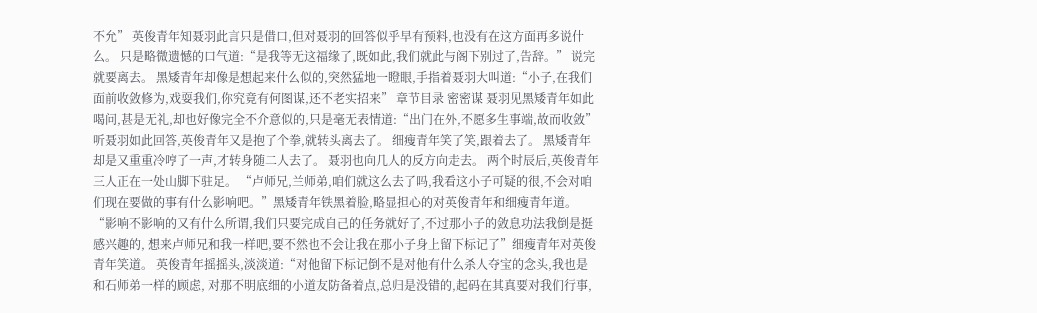不允” 英俊青年知聂羽此言只是借口,但对聂羽的回答似乎早有预料,也没有在这方面再多说什么。 只是略微遗憾的口气道:“是我等无这福缘了,既如此,我们就此与阁下别过了,告辞。” 说完就要离去。 黑矮青年却像是想起来什么似的,突然猛地一瞪眼,手指着聂羽大叫道:“小子,在我们面前收敛修为,戏耍我们,你究竟有何图谋,还不老实招来” 章节目录 密密谋 聂羽见黑矮青年如此喝问,甚是无礼,却也好像完全不介意似的,只是毫无表情道:“出门在外,不愿多生事端,故而收敛” 听聂羽如此回答,英俊青年又是抱了个拳,就转头离去了。 细瘦青年笑了笑,跟着去了。 黑矮青年却是又重重冷哼了一声,才转身随二人去了。 聂羽也向几人的反方向走去。 两个时辰后,英俊青年三人正在一处山脚下驻足。 “卢师兄,兰师弟,咱们就这么去了吗,我看这小子可疑的很,不会对咱们现在要做的事有什么影响吧。”黑矮青年铁黑着脸,略显担心的对英俊青年和细瘦青年道。 “影响不影响的又有什么所谓,我们只要完成自己的任务就好了,不过那小子的敛息功法我倒是挺感兴趣的, 想来卢师兄和我一样吧,要不然也不会让我在那小子身上留下标记了”细瘦青年对英俊青年笑道。 英俊青年摇摇头,淡淡道:“对他留下标记倒不是对他有什么杀人夺宝的念头,我也是和石师弟一样的顾虑, 对那不明底细的小道友防备着点,总归是没错的,起码在其真要对我们行事,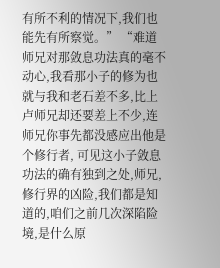有所不利的情况下,我们也能先有所察觉。” “难道师兄对那敛息功法真的毫不动心,我看那小子的修为也就与我和老石差不多,比上卢师兄却还要差上不少,连师兄你事先都没感应出他是个修行者, 可见这小子敛息功法的确有独到之处,师兄,修行界的凶险,我们都是知道的,咱们之前几次深陷险境,是什么原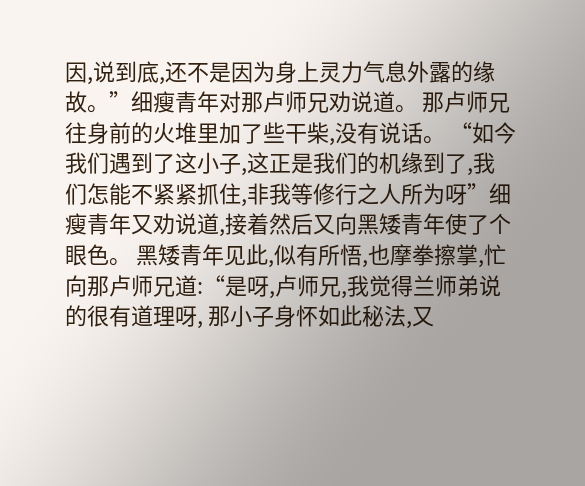因,说到底,还不是因为身上灵力气息外露的缘故。”细瘦青年对那卢师兄劝说道。 那卢师兄往身前的火堆里加了些干柴,没有说话。 “如今我们遇到了这小子,这正是我们的机缘到了,我们怎能不紧紧抓住,非我等修行之人所为呀”细瘦青年又劝说道,接着然后又向黑矮青年使了个眼色。 黑矮青年见此,似有所悟,也摩拳擦掌,忙向那卢师兄道:“是呀,卢师兄,我觉得兰师弟说的很有道理呀, 那小子身怀如此秘法,又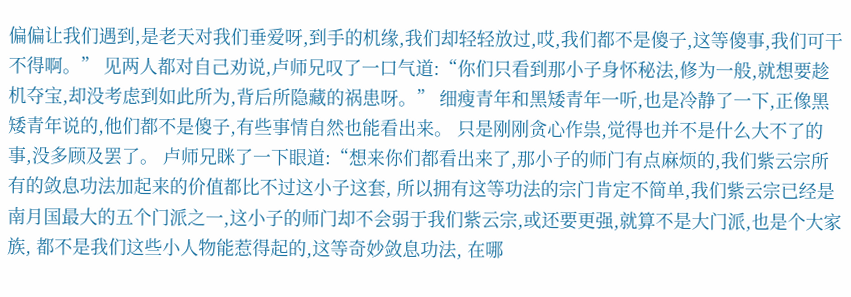偏偏让我们遇到,是老天对我们垂爱呀,到手的机缘,我们却轻轻放过,哎,我们都不是傻子,这等傻事,我们可干不得啊。” 见两人都对自己劝说,卢师兄叹了一口气道:“你们只看到那小子身怀秘法,修为一般,就想要趁机夺宝,却没考虑到如此所为,背后所隐藏的祸患呀。” 细瘦青年和黑矮青年一听,也是冷静了一下,正像黑矮青年说的,他们都不是傻子,有些事情自然也能看出来。 只是刚刚贪心作祟,觉得也并不是什么大不了的事,没多顾及罢了。 卢师兄眯了一下眼道:“想来你们都看出来了,那小子的师门有点麻烦的,我们紫云宗所有的敛息功法加起来的价值都比不过这小子这套, 所以拥有这等功法的宗门肯定不简单,我们紫云宗已经是南月国最大的五个门派之一,这小子的师门却不会弱于我们紫云宗,或还要更强,就算不是大门派,也是个大家族, 都不是我们这些小人物能惹得起的,这等奇妙敛息功法, 在哪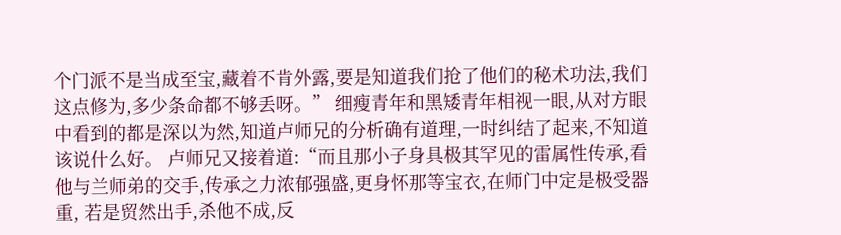个门派不是当成至宝,藏着不肯外露,要是知道我们抢了他们的秘术功法,我们这点修为,多少条命都不够丢呀。” 细瘦青年和黑矮青年相视一眼,从对方眼中看到的都是深以为然,知道卢师兄的分析确有道理,一时纠结了起来,不知道该说什么好。 卢师兄又接着道:“而且那小子身具极其罕见的雷属性传承,看他与兰师弟的交手,传承之力浓郁强盛,更身怀那等宝衣,在师门中定是极受器重, 若是贸然出手,杀他不成,反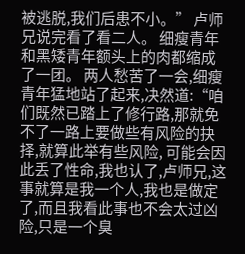被逃脱,我们后患不小。” 卢师兄说完看了看二人。 细瘦青年和黑矮青年额头上的肉都缩成了一团。 两人愁苦了一会,细瘦青年猛地站了起来,决然道:“咱们既然已踏上了修行路,那就免不了一路上要做些有风险的抉择,就算此举有些风险, 可能会因此丢了性命,我也认了,卢师兄,这事就算是我一个人,我也是做定了,而且我看此事也不会太过凶险,只是一个臭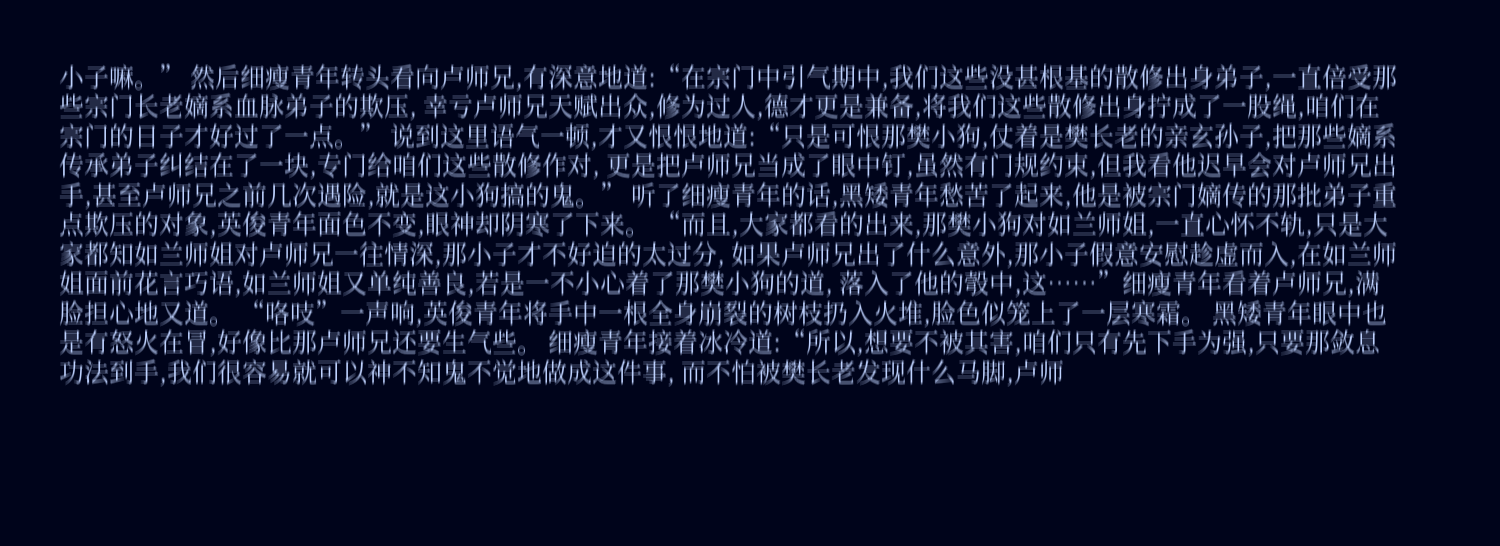小子嘛。” 然后细瘦青年转头看向卢师兄,有深意地道:“在宗门中引气期中,我们这些没甚根基的散修出身弟子,一直倍受那些宗门长老嫡系血脉弟子的欺压, 幸亏卢师兄天赋出众,修为过人,德才更是兼备,将我们这些散修出身拧成了一股绳,咱们在宗门的日子才好过了一点。” 说到这里语气一顿,才又恨恨地道:“只是可恨那樊小狗,仗着是樊长老的亲玄孙子,把那些嫡系传承弟子纠结在了一块,专门给咱们这些散修作对, 更是把卢师兄当成了眼中钉,虽然有门规约束,但我看他迟早会对卢师兄出手,甚至卢师兄之前几次遇险,就是这小狗搞的鬼。” 听了细瘦青年的话,黑矮青年愁苦了起来,他是被宗门嫡传的那批弟子重点欺压的对象,英俊青年面色不变,眼神却阴寒了下来。 “而且,大家都看的出来,那樊小狗对如兰师姐,一直心怀不轨,只是大家都知如兰师姐对卢师兄一往情深,那小子才不好迫的太过分, 如果卢师兄出了什么意外,那小子假意安慰趁虚而入,在如兰师姐面前花言巧语,如兰师姐又单纯善良,若是一不小心着了那樊小狗的道, 落入了他的彀中,这……”细瘦青年看着卢师兄,满脸担心地又道。 “咯吱”一声响,英俊青年将手中一根全身崩裂的树枝扔入火堆,脸色似笼上了一层寒霜。 黑矮青年眼中也是有怒火在冒,好像比那卢师兄还要生气些。 细瘦青年接着冰冷道:“所以,想要不被其害,咱们只有先下手为强,只要那敛息功法到手,我们很容易就可以神不知鬼不觉地做成这件事, 而不怕被樊长老发现什么马脚,卢师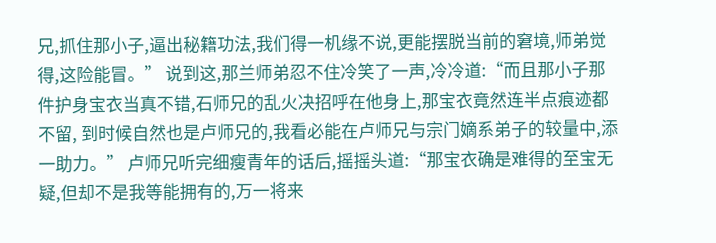兄,抓住那小子,逼出秘籍功法,我们得一机缘不说,更能摆脱当前的窘境,师弟觉得,这险能冒。” 说到这,那兰师弟忍不住冷笑了一声,冷冷道:“而且那小子那件护身宝衣当真不错,石师兄的乱火决招呼在他身上,那宝衣竟然连半点痕迹都不留, 到时候自然也是卢师兄的,我看必能在卢师兄与宗门嫡系弟子的较量中,添一助力。” 卢师兄听完细瘦青年的话后,摇摇头道:“那宝衣确是难得的至宝无疑,但却不是我等能拥有的,万一将来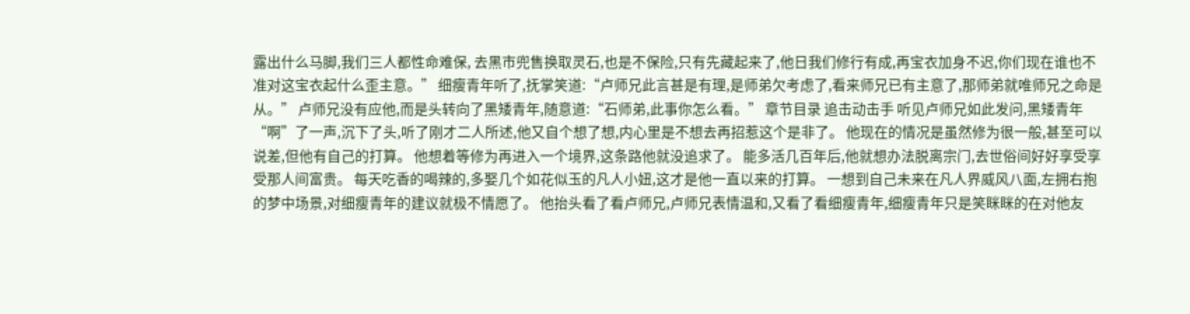露出什么马脚,我们三人都性命难保, 去黑市兜售换取灵石,也是不保险,只有先藏起来了,他日我们修行有成,再宝衣加身不迟,你们现在谁也不准对这宝衣起什么歪主意。” 细瘦青年听了,抚掌笑道:“卢师兄此言甚是有理,是师弟欠考虑了,看来师兄已有主意了,那师弟就唯师兄之命是从。” 卢师兄没有应他,而是头转向了黑矮青年,随意道:“石师弟,此事你怎么看。” 章节目录 追击动击手 听见卢师兄如此发问,黑矮青年“啊”了一声,沉下了头,听了刚才二人所述,他又自个想了想,内心里是不想去再招惹这个是非了。 他现在的情况是虽然修为很一般,甚至可以说差,但他有自己的打算。 他想着等修为再进入一个境界,这条路他就没追求了。 能多活几百年后,他就想办法脱离宗门,去世俗间好好享受享受那人间富贵。 每天吃香的喝辣的,多娶几个如花似玉的凡人小妞,这才是他一直以来的打算。 一想到自己未来在凡人界威风八面,左拥右抱的梦中场景,对细瘦青年的建议就极不情愿了。 他抬头看了看卢师兄,卢师兄表情温和,又看了看细瘦青年,细瘦青年只是笑眯眯的在对他友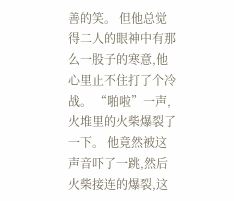善的笑。 但他总觉得二人的眼神中有那么一股子的寒意,他心里止不住打了个冷战。 “啪啦”一声,火堆里的火柴爆裂了一下。 他竟然被这声音吓了一跳,然后火柴接连的爆裂,这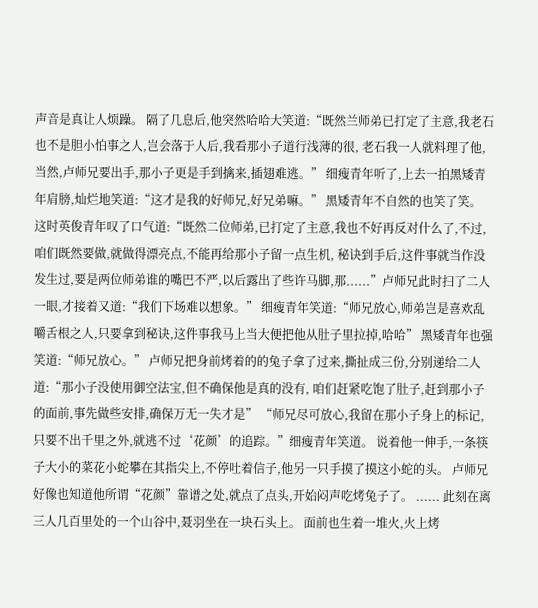声音是真让人烦躁。 隔了几息后,他突然哈哈大笑道:“既然兰师弟已打定了主意,我老石也不是胆小怕事之人,岂会落于人后,我看那小子道行浅薄的很, 老石我一人就料理了他,当然,卢师兄要出手,那小子更是手到擒来,插翅难逃。” 细瘦青年听了,上去一拍黑矮青年肩膀,灿烂地笑道:“这才是我的好师兄,好兄弟嘛。” 黑矮青年不自然的也笑了笑。 这时英俊青年叹了口气道:“既然二位师弟,已打定了主意,我也不好再反对什么了,不过,咱们既然要做,就做得漂亮点,不能再给那小子留一点生机, 秘诀到手后,这件事就当作没发生过,要是两位师弟谁的嘴巴不严,以后露出了些许马脚,那......”卢师兄此时扫了二人一眼,才接着又道:“我们下场难以想象。” 细瘦青年笑道:“师兄放心,师弟岂是喜欢乱嚼舌根之人,只要拿到秘诀,这件事我马上当大便把他从肚子里拉掉,哈哈” 黑矮青年也强笑道:“师兄放心。” 卢师兄把身前烤着的的兔子拿了过来,撕扯成三份,分别递给二人道:“那小子没使用御空法宝,但不确保他是真的没有, 咱们赶紧吃饱了肚子,赶到那小子的面前,事先做些安排,确保万无一失才是” “师兄尽可放心,我留在那小子身上的标记,只要不出千里之外,就逃不过‘花颜’的追踪。”细瘦青年笑道。 说着他一伸手,一条筷子大小的菜花小蛇攀在其指尖上,不停吐着信子,他另一只手摸了摸这小蛇的头。 卢师兄好像也知道他所谓“花颜”靠谱之处,就点了点头,开始闷声吃烤兔子了。 ...... 此刻在离三人几百里处的一个山谷中,聂羽坐在一块石头上。 面前也生着一堆火,火上烤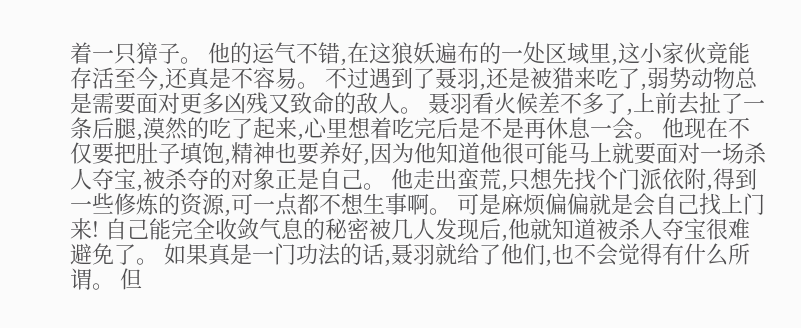着一只獐子。 他的运气不错,在这狼妖遍布的一处区域里,这小家伙竟能存活至今,还真是不容易。 不过遇到了聂羽,还是被猎来吃了,弱势动物总是需要面对更多凶残又致命的敌人。 聂羽看火候差不多了,上前去扯了一条后腿,漠然的吃了起来,心里想着吃完后是不是再休息一会。 他现在不仅要把肚子填饱,精神也要养好,因为他知道他很可能马上就要面对一场杀人夺宝,被杀夺的对象正是自己。 他走出蛮荒,只想先找个门派依附,得到一些修炼的资源,可一点都不想生事啊。 可是麻烦偏偏就是会自己找上门来! 自己能完全收敛气息的秘密被几人发现后,他就知道被杀人夺宝很难避免了。 如果真是一门功法的话,聂羽就给了他们,也不会觉得有什么所谓。 但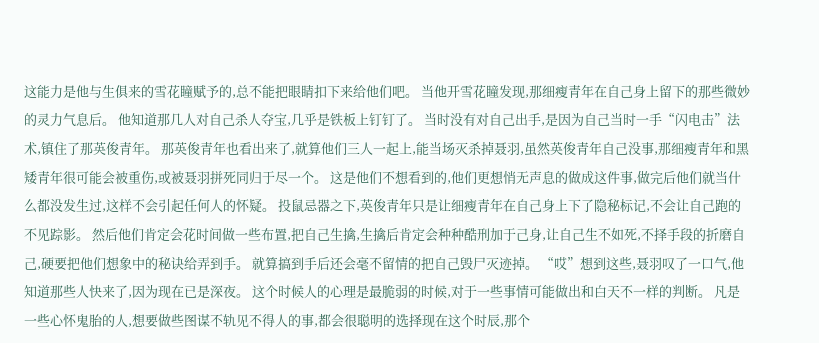这能力是他与生俱来的雪花瞳赋予的,总不能把眼睛扣下来给他们吧。 当他开雪花瞳发现,那细瘦青年在自己身上留下的那些微妙的灵力气息后。 他知道那几人对自己杀人夺宝,几乎是铁板上钉钉了。 当时没有对自己出手,是因为自己当时一手“闪电击”法术,镇住了那英俊青年。 那英俊青年也看出来了,就算他们三人一起上,能当场灭杀掉聂羽,虽然英俊青年自己没事,那细瘦青年和黑矮青年很可能会被重伤,或被聂羽拼死同归于尽一个。 这是他们不想看到的,他们更想悄无声息的做成这件事,做完后他们就当什么都没发生过,这样不会引起任何人的怀疑。 投鼠忌器之下,英俊青年只是让细瘦青年在自己身上下了隐秘标记,不会让自己跑的不见踪影。 然后他们肯定会花时间做一些布置,把自己生擒,生擒后肯定会种种酷刑加于己身,让自己生不如死,不择手段的折磨自己,硬要把他们想象中的秘诀给弄到手。 就算搞到手后还会毫不留情的把自己毁尸灭迹掉。 “哎”想到这些,聂羽叹了一口气,他知道那些人快来了,因为现在已是深夜。 这个时候人的心理是最脆弱的时候,对于一些事情可能做出和白天不一样的判断。 凡是一些心怀鬼胎的人,想要做些图谋不轨见不得人的事,都会很聪明的选择现在这个时辰,那个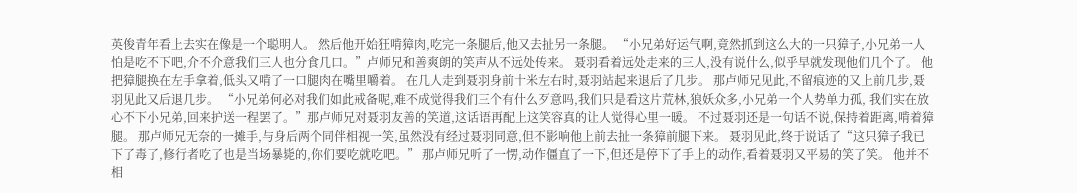英俊青年看上去实在像是一个聪明人。 然后他开始狂啃獐肉,吃完一条腿后,他又去扯另一条腿。 “小兄弟好运气啊,竟然抓到这么大的一只獐子,小兄弟一人怕是吃不下吧,介不介意我们三人也分食几口。”卢师兄和善爽朗的笑声从不远处传来。 聂羽看着远处走来的三人,没有说什么,似乎早就发现他们几个了。 他把獐腿换在左手拿着,低头又啃了一口腿肉在嘴里嚼着。 在几人走到聂羽身前十米左右时,聂羽站起来退后了几步。 那卢师兄见此,不留痕迹的又上前几步,聂羽见此又后退几步。 “小兄弟何必对我们如此戒备呢,难不成觉得我们三个有什么歹意吗,我们只是看这片荒林,狼妖众多,小兄弟一个人势单力孤, 我们实在放心不下小兄弟,回来护送一程罢了。”那卢师兄对聂羽友善的笑道,这话语再配上这笑容真的让人觉得心里一暖。 不过聂羽还是一句话不说,保持着距离,啃着獐腿。 那卢师兄无奈的一摊手,与身后两个同伴相视一笑,虽然没有经过聂羽同意,但不影响他上前去扯一条獐前腿下来。 聂羽见此,终于说话了“这只獐子我已下了毒了,修行者吃了也是当场暴毙的,你们要吃就吃吧。” 那卢师兄听了一愣,动作僵直了一下,但还是停下了手上的动作,看着聂羽又平易的笑了笑。 他并不相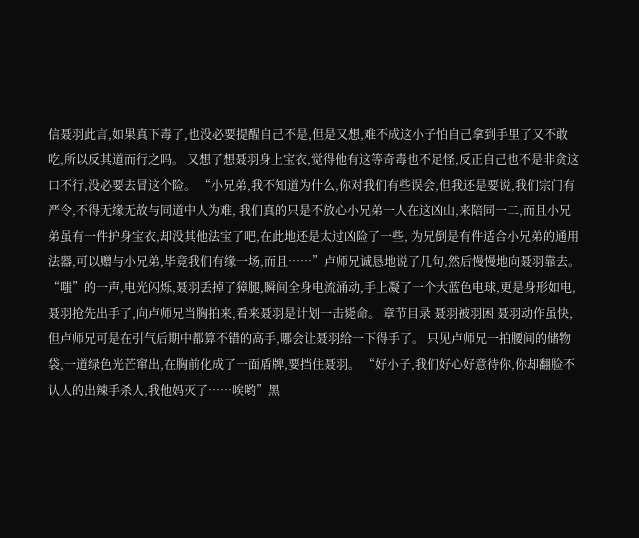信聂羽此言,如果真下毒了,也没必要提醒自己不是,但是又想,难不成这小子怕自己拿到手里了又不敢吃,所以反其道而行之吗。 又想了想聂羽身上宝衣,觉得他有这等奇毒也不足怪,反正自己也不是非贪这口不行,没必要去冒这个险。 “小兄弟,我不知道为什么,你对我们有些误会,但我还是要说,我们宗门有严令,不得无缘无故与同道中人为难, 我们真的只是不放心小兄弟一人在这凶山,来陪同一二,而且小兄弟虽有一件护身宝衣,却没其他法宝了吧,在此地还是太过凶险了一些, 为兄倒是有件适合小兄弟的通用法器,可以赠与小兄弟,毕竟我们有缘一场,而且……”卢师兄诚恳地说了几句,然后慢慢地向聂羽靠去。 “嗤”的一声,电光闪烁,聂羽丢掉了獐腿,瞬间全身电流涌动,手上凝了一个大蓝色电球,更是身形如电,聂羽抢先出手了,向卢师兄当胸拍来,看来聂羽是计划一击毙命。 章节目录 聂羽被羽困 聂羽动作虽快,但卢师兄可是在引气后期中都算不错的高手,哪会让聂羽给一下得手了。 只见卢师兄一拍腰间的储物袋,一道绿色光芒窜出,在胸前化成了一面盾牌,要挡住聂羽。 “好小子,我们好心好意待你,你却翻脸不认人的出辣手杀人,我他妈灭了……唉哟”黑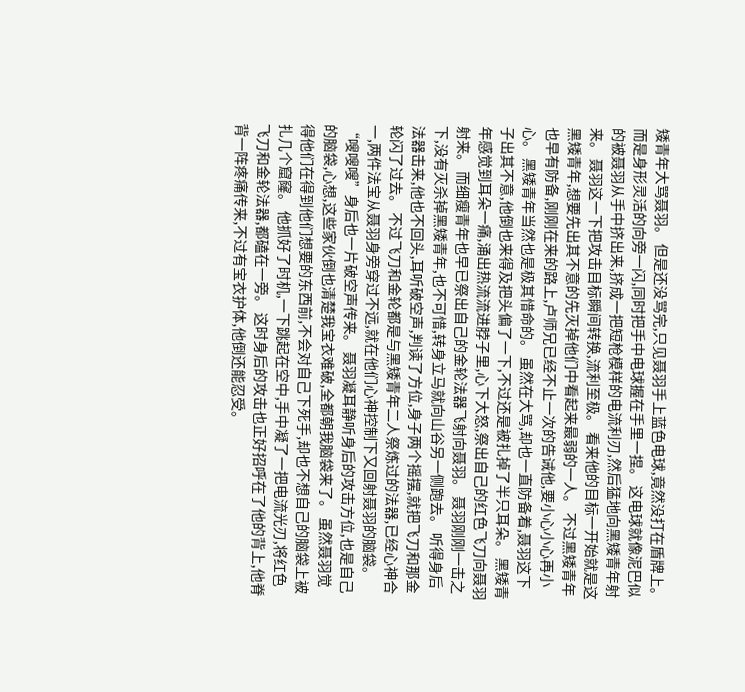矮青年大骂聂羽。 但是还没骂完,只见聂羽手上蓝色电球,竟然没打在盾牌上。 而是身形灵活的向旁一闪,同时把手中电球握在手里一捏。 这电球就像泥巴似的被聂羽从手中挤出来,挤成一把短枪模样的电流利刃,然后猛地向黑矮青年射来。 聂羽这一下把攻击目标瞬间转换,流利至极。 看来他的目标一开始就是这黑矮青年,想要先出其不意的先灭掉他们中看起来最弱的一人。 不过黑矮青年也早有防备,刚刚在来的路上,卢师兄已经不止一次的告诫他,要小心小心再小心。 黑矮青年当然也是极其惜命的。 虽然在大骂,却也一直防备着,聂羽这下子出其不意,他倒也来得及把头偏了一下,不过还是被扎掉了半只耳朵。 黑矮青年感觉到耳朵一痛,涌出热流流进脖子里,心下大怒,祭出自己的红色飞刀向聂羽射来。 而细瘦青年也早已祭出自己的金轮法器飞射向聂羽。 聂羽刚刚一击之下,没有灭杀掉黑矮青年,也不可惜,转身立马就向山谷另一侧跑去。 听得身后法器击来,他也不回头,耳听破空声,判读了方位,身子两个摇摆,就把飞刀和那金轮闪了过去。 不过飞刀和金轮都是与黑矮青年二人祭炼过的法器,已经心神合一,两件法宝从聂羽身旁穿过不远,就在他们心神控制下又回射聂羽的脑袋。 “嗖嗖嗖”身后也一片破空声传来。 聂羽凝耳静听身后的攻击方位,也是自己的脑袋,心想,这些家伙倒也清楚我宝衣难破,全都朝我脑袋来了。 虽然聂羽觉得他们在得到他们想要的东西前,不会对自己下死手,却也不想自己的脑袋上被扎几个窟窿。 他抓好了时机,一下跳起在空中,手中凝了一把电流光刃,将红色飞刀和金轮法器,都磕在一旁。 这时身后的攻击也正好招呼在了他的背上,他脊背一阵疼痛传来,不过有宝衣护体,他倒还能忍受。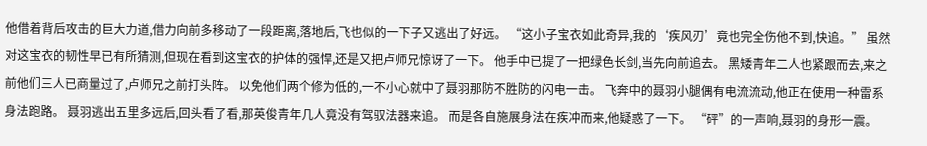他借着背后攻击的巨大力道,借力向前多移动了一段距离,落地后,飞也似的一下子又逃出了好远。 “这小子宝衣如此奇异,我的‘疾风刃’竟也完全伤他不到,快追。” 虽然对这宝衣的韧性早已有所猜测,但现在看到这宝衣的护体的强悍,还是又把卢师兄惊讶了一下。 他手中已提了一把绿色长剑,当先向前追去。 黑矮青年二人也紧跟而去,来之前他们三人已商量过了,卢师兄之前打头阵。 以免他们两个修为低的,一不小心就中了聂羽那防不胜防的闪电一击。 飞奔中的聂羽小腿偶有电流流动,他正在使用一种雷系身法跑路。 聂羽逃出五里多远后,回头看了看,那英俊青年几人竟没有驾驭法器来追。 而是各自施展身法在疾冲而来,他疑惑了一下。 “砰”的一声响,聂羽的身形一震。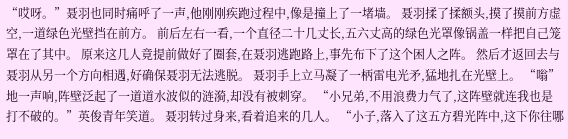“哎呀。”聂羽也同时痛呼了一声,他刚刚疾跑过程中,像是撞上了一堵墙。 聂羽揉了揉额头,摸了摸前方虚空,一道绿色光壁挡在前方。 前后左右一看,一个直径二十几丈长,五六丈高的绿色光罩像锅盖一样把自己笼罩在了其中。 原来这几人竟提前做好了圈套,在聂羽逃跑路上,事先布下了这个困人之阵。 然后才返回去与聂羽从另一个方向相遇,好确保聂羽无法逃脱。 聂羽手上立马凝了一柄雷电光矛,猛地扎在光壁上。 “嗡”地一声响,阵壁泛起了一道道水波似的涟漪,却没有被刺穿。 “小兄弟,不用浪费力气了,这阵壁就连我也是打不破的。”英俊青年笑道。 聂羽转过身来,看着追来的几人。 “小子,落入了这五方碧光阵中,这下你往哪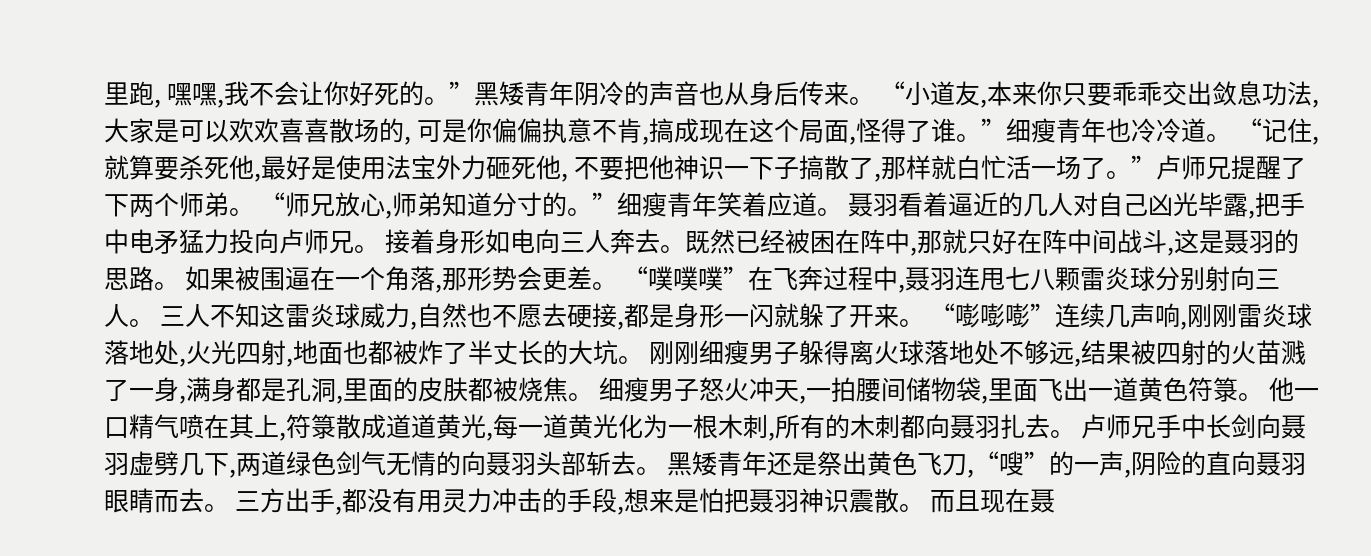里跑, 嘿嘿,我不会让你好死的。”黑矮青年阴冷的声音也从身后传来。 “小道友,本来你只要乖乖交出敛息功法,大家是可以欢欢喜喜散场的, 可是你偏偏执意不肯,搞成现在这个局面,怪得了谁。”细瘦青年也冷冷道。 “记住,就算要杀死他,最好是使用法宝外力砸死他, 不要把他神识一下子搞散了,那样就白忙活一场了。”卢师兄提醒了下两个师弟。 “师兄放心,师弟知道分寸的。”细瘦青年笑着应道。 聂羽看着逼近的几人对自己凶光毕露,把手中电矛猛力投向卢师兄。 接着身形如电向三人奔去。既然已经被困在阵中,那就只好在阵中间战斗,这是聂羽的思路。 如果被围逼在一个角落,那形势会更差。 “噗噗噗”在飞奔过程中,聂羽连甩七八颗雷炎球分别射向三人。 三人不知这雷炎球威力,自然也不愿去硬接,都是身形一闪就躲了开来。 “嘭嘭嘭”连续几声响,刚刚雷炎球落地处,火光四射,地面也都被炸了半丈长的大坑。 刚刚细瘦男子躲得离火球落地处不够远,结果被四射的火苗溅了一身,满身都是孔洞,里面的皮肤都被烧焦。 细瘦男子怒火冲天,一拍腰间储物袋,里面飞出一道黄色符箓。 他一口精气喷在其上,符箓散成道道黄光,每一道黄光化为一根木刺,所有的木刺都向聂羽扎去。 卢师兄手中长剑向聂羽虚劈几下,两道绿色剑气无情的向聂羽头部斩去。 黑矮青年还是祭出黄色飞刀,“嗖”的一声,阴险的直向聂羽眼睛而去。 三方出手,都没有用灵力冲击的手段,想来是怕把聂羽神识震散。 而且现在聂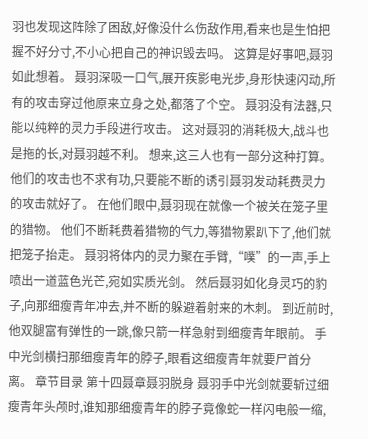羽也发现这阵除了困敌,好像没什么伤敌作用,看来也是生怕把握不好分寸,不小心把自己的神识毁去吗。 这算是好事吧,聂羽如此想着。 聂羽深吸一口气,展开疾影电光步,身形快速闪动,所有的攻击穿过他原来立身之处,都落了个空。 聂羽没有法器,只能以纯粹的灵力手段进行攻击。 这对聂羽的消耗极大,战斗也是拖的长,对聂羽越不利。 想来,这三人也有一部分这种打算。 他们的攻击也不求有功,只要能不断的诱引聂羽发动耗费灵力的攻击就好了。 在他们眼中,聂羽现在就像一个被关在笼子里的猎物。 他们不断耗费着猎物的气力,等猎物累趴下了,他们就把笼子抬走。 聂羽将体内的灵力聚在手臂,“噗”的一声,手上喷出一道蓝色光芒,宛如实质光剑。 然后聂羽如化身灵巧的豹子,向那细瘦青年冲去,并不断的躲避着射来的木刺。 到近前时,他双腿富有弹性的一跳,像只箭一样急射到细瘦青年眼前。 手中光剑横扫那细瘦青年的脖子,眼看这细瘦青年就要尸首分离。 章节目录 第十四聂章聂羽脱身 聂羽手中光剑就要斩过细瘦青年头颅时,谁知那细瘦青年的脖子竟像蛇一样闪电般一缩,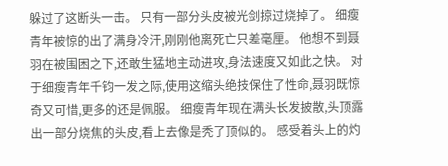躲过了这断头一击。 只有一部分头皮被光剑掠过烧掉了。 细瘦青年被惊的出了满身冷汗,刚刚他离死亡只差毫厘。 他想不到聂羽在被围困之下,还敢生猛地主动进攻,身法速度又如此之快。 对于细瘦青年千钧一发之际,使用这缩头绝技保住了性命,聂羽既惊奇又可惜,更多的还是佩服。 细瘦青年现在满头长发披散,头顶露出一部分烧焦的头皮,看上去像是秃了顶似的。 感受着头上的灼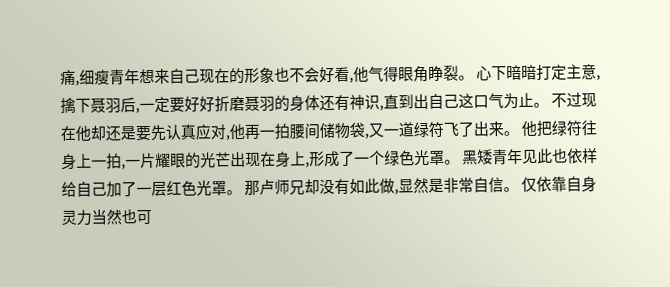痛,细瘦青年想来自己现在的形象也不会好看,他气得眼角睁裂。 心下暗暗打定主意,擒下聂羽后,一定要好好折磨聂羽的身体还有神识,直到出自己这口气为止。 不过现在他却还是要先认真应对,他再一拍腰间储物袋,又一道绿符飞了出来。 他把绿符往身上一拍,一片耀眼的光芒出现在身上,形成了一个绿色光罩。 黑矮青年见此也依样给自己加了一层红色光罩。 那卢师兄却没有如此做,显然是非常自信。 仅依靠自身灵力当然也可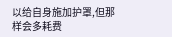以给自身施加护罩,但那样会多耗费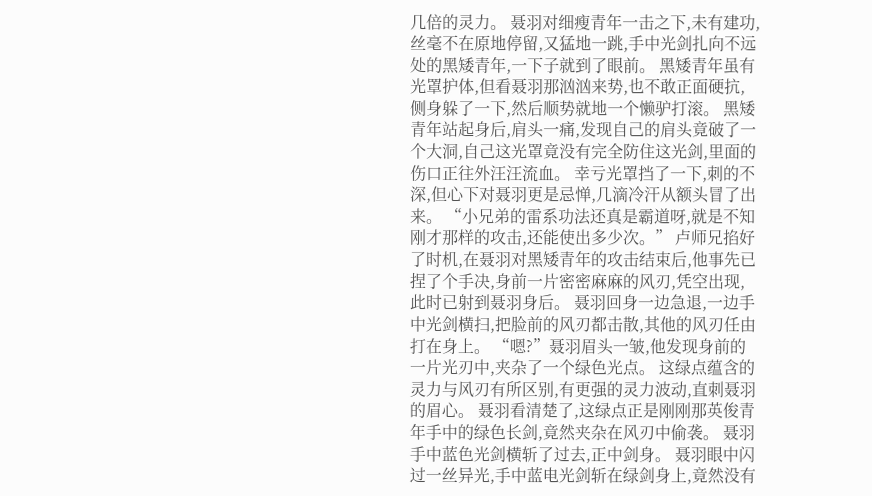几倍的灵力。 聂羽对细瘦青年一击之下,未有建功,丝毫不在原地停留,又猛地一跳,手中光剑扎向不远处的黑矮青年,一下子就到了眼前。 黑矮青年虽有光罩护体,但看聂羽那汹汹来势,也不敢正面硬抗,侧身躲了一下,然后顺势就地一个懒驴打滚。 黑矮青年站起身后,肩头一痛,发现自己的肩头竟破了一个大洞,自己这光罩竟没有完全防住这光剑,里面的伤口正往外汪汪流血。 幸亏光罩挡了一下,刺的不深,但心下对聂羽更是忌惮,几滴冷汗从额头冒了出来。 “小兄弟的雷系功法还真是霸道呀,就是不知刚才那样的攻击,还能使出多少次。” 卢师兄掐好了时机,在聂羽对黑矮青年的攻击结束后,他事先已捏了个手决,身前一片密密麻麻的风刃,凭空出现,此时已射到聂羽身后。 聂羽回身一边急退,一边手中光剑横扫,把脸前的风刃都击散,其他的风刃任由打在身上。 “嗯?”聂羽眉头一皱,他发现身前的一片光刃中,夹杂了一个绿色光点。 这绿点蕴含的灵力与风刃有所区别,有更强的灵力波动,直刺聂羽的眉心。 聂羽看清楚了,这绿点正是刚刚那英俊青年手中的绿色长剑,竟然夹杂在风刃中偷袭。 聂羽手中蓝色光剑横斩了过去,正中剑身。 聂羽眼中闪过一丝异光,手中蓝电光剑斩在绿剑身上,竟然没有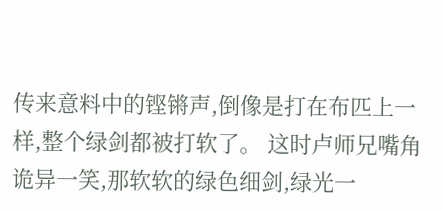传来意料中的铿锵声,倒像是打在布匹上一样,整个绿剑都被打软了。 这时卢师兄嘴角诡异一笑,那软软的绿色细剑,绿光一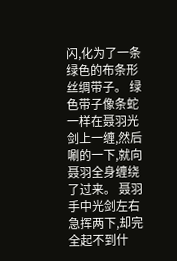闪,化为了一条绿色的布条形丝绸带子。 绿色带子像条蛇一样在聂羽光剑上一缠,然后唰的一下,就向聂羽全身缠绕了过来。 聂羽手中光剑左右急挥两下,却完全起不到什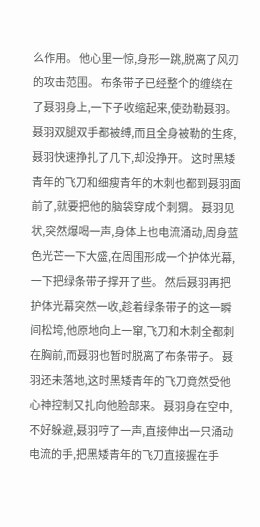么作用。 他心里一惊,身形一跳,脱离了风刃的攻击范围。 布条带子已经整个的缠绕在了聂羽身上,一下子收缩起来,使劲勒聂羽。 聂羽双腿双手都被缚,而且全身被勒的生疼,聂羽快速挣扎了几下,却没挣开。 这时黑矮青年的飞刀和细瘦青年的木刺也都到聂羽面前了,就要把他的脑袋穿成个刺猬。 聂羽见状,突然爆喝一声,身体上也电流涌动,周身蓝色光芒一下大盛,在周围形成一个护体光幕,一下把绿条带子撑开了些。 然后聂羽再把护体光幕突然一收,趁着绿条带子的这一瞬间松垮,他原地向上一窜,飞刀和木刺全都刺在胸前,而聂羽也暂时脱离了布条带子。 聂羽还未落地,这时黑矮青年的飞刀竟然受他心神控制又扎向他脸部来。 聂羽身在空中,不好躲避,聂羽哼了一声,直接伸出一只涌动电流的手,把黑矮青年的飞刀直接握在手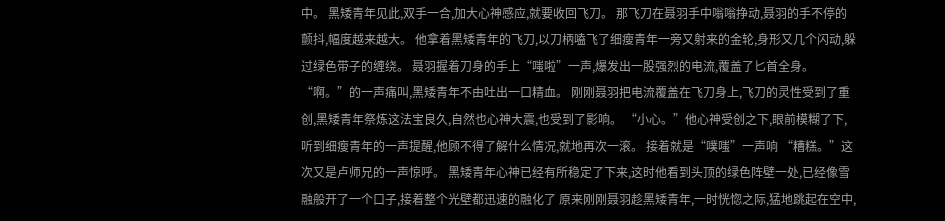中。 黑矮青年见此,双手一合,加大心神感应,就要收回飞刀。 那飞刀在聂羽手中嗡嗡挣动,聂羽的手不停的颤抖,幅度越来越大。 他拿着黑矮青年的飞刀,以刀柄嗑飞了细瘦青年一旁又射来的金轮,身形又几个闪动,躲过绿色带子的缠绕。 聂羽握着刀身的手上“嗤啦”一声,爆发出一股强烈的电流,覆盖了匕首全身。 “啊。”的一声痛叫,黑矮青年不由吐出一口精血。 刚刚聂羽把电流覆盖在飞刀身上,飞刀的灵性受到了重创,黑矮青年祭炼这法宝良久,自然也心神大震,也受到了影响。 “小心。”他心神受创之下,眼前模糊了下,听到细瘦青年的一声提醒,他顾不得了解什么情况,就地再次一滚。 接着就是“噗嗤”一声响 “糟糕。”这次又是卢师兄的一声惊呼。 黑矮青年心神已经有所稳定了下来,这时他看到头顶的绿色阵壁一处,已经像雪融般开了一个口子,接着整个光壁都迅速的融化了 原来刚刚聂羽趁黑矮青年,一时恍惚之际,猛地跳起在空中,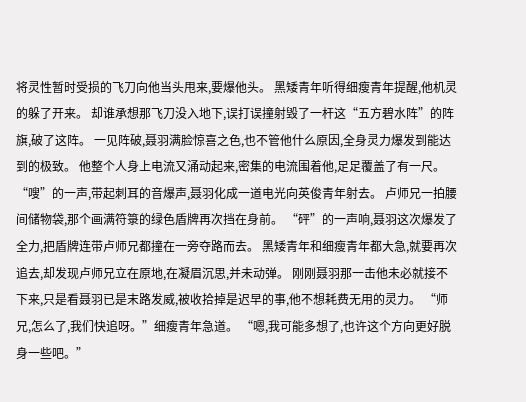将灵性暂时受损的飞刀向他当头甩来,要爆他头。 黑矮青年听得细瘦青年提醒,他机灵的躲了开来。 却谁承想那飞刀没入地下,误打误撞射毁了一杆这“五方碧水阵”的阵旗,破了这阵。 一见阵破,聂羽满脸惊喜之色,也不管他什么原因,全身灵力爆发到能达到的极致。 他整个人身上电流又涌动起来,密集的电流围着他,足足覆盖了有一尺。 “嗖”的一声,带起刺耳的音爆声,聂羽化成一道电光向英俊青年射去。 卢师兄一拍腰间储物袋,那个画满符箓的绿色盾牌再次挡在身前。 “砰”的一声响,聂羽这次爆发了全力,把盾牌连带卢师兄都撞在一旁夺路而去。 黑矮青年和细瘦青年都大急,就要再次追去,却发现卢师兄立在原地,在凝眉沉思,并未动弹。 刚刚聂羽那一击他未必就接不下来,只是看聂羽已是末路发威,被收拾掉是迟早的事,他不想耗费无用的灵力。 “师兄,怎么了,我们快追呀。”细瘦青年急道。 “嗯,我可能多想了,也许这个方向更好脱身一些吧。”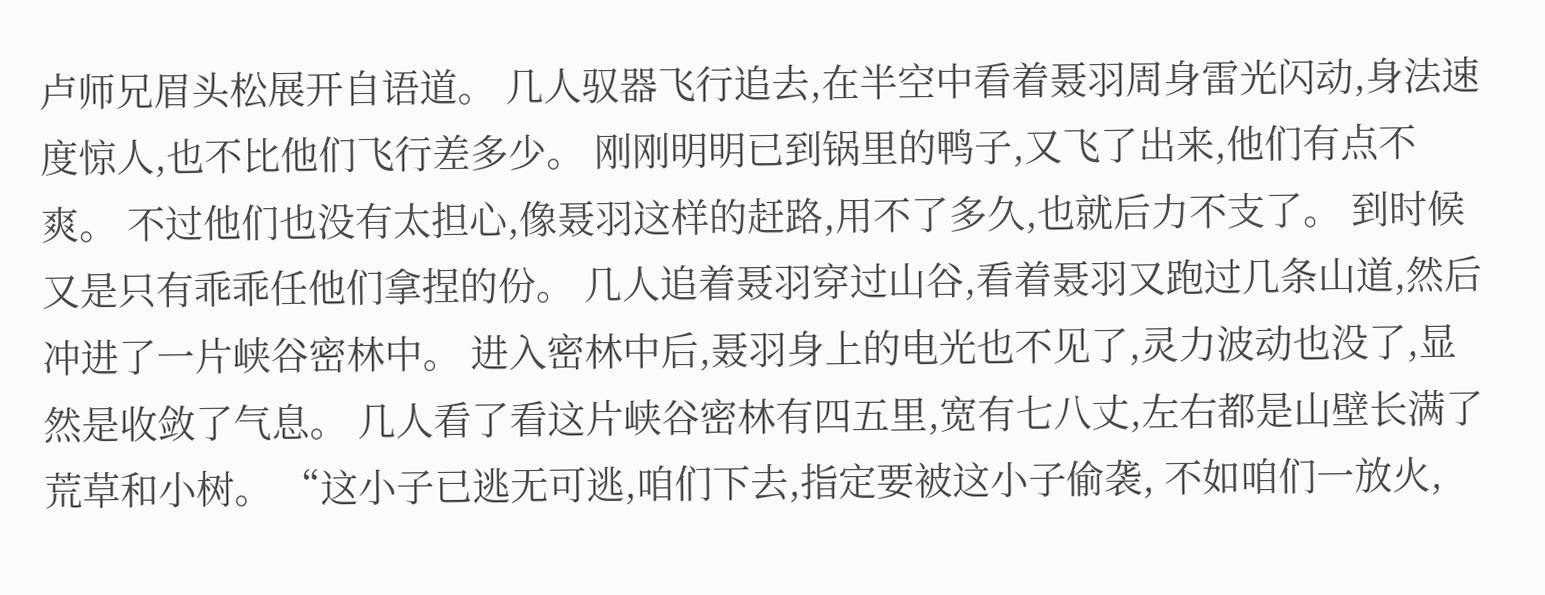卢师兄眉头松展开自语道。 几人驭器飞行追去,在半空中看着聂羽周身雷光闪动,身法速度惊人,也不比他们飞行差多少。 刚刚明明已到锅里的鸭子,又飞了出来,他们有点不爽。 不过他们也没有太担心,像聂羽这样的赶路,用不了多久,也就后力不支了。 到时候又是只有乖乖任他们拿捏的份。 几人追着聂羽穿过山谷,看着聂羽又跑过几条山道,然后冲进了一片峡谷密林中。 进入密林中后,聂羽身上的电光也不见了,灵力波动也没了,显然是收敛了气息。 几人看了看这片峡谷密林有四五里,宽有七八丈,左右都是山壁长满了荒草和小树。 “这小子已逃无可逃,咱们下去,指定要被这小子偷袭, 不如咱们一放火,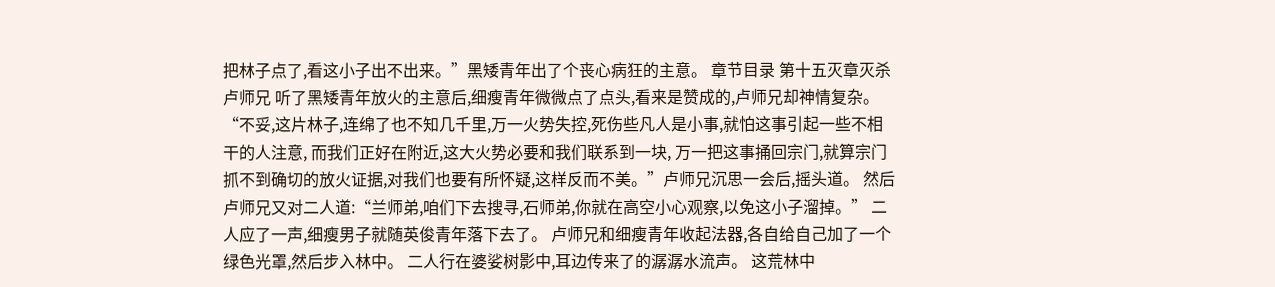把林子点了,看这小子出不出来。”黑矮青年出了个丧心病狂的主意。 章节目录 第十五灭章灭杀卢师兄 听了黑矮青年放火的主意后,细瘦青年微微点了点头,看来是赞成的,卢师兄却神情复杂。 “不妥,这片林子,连绵了也不知几千里,万一火势失控,死伤些凡人是小事,就怕这事引起一些不相干的人注意, 而我们正好在附近,这大火势必要和我们联系到一块, 万一把这事捅回宗门,就算宗门抓不到确切的放火证据,对我们也要有所怀疑,这样反而不美。”卢师兄沉思一会后,摇头道。 然后卢师兄又对二人道:“兰师弟,咱们下去搜寻,石师弟,你就在高空小心观察,以免这小子溜掉。” 二人应了一声,细瘦男子就随英俊青年落下去了。 卢师兄和细瘦青年收起法器,各自给自己加了一个绿色光罩,然后步入林中。 二人行在婆娑树影中,耳边传来了的潺潺水流声。 这荒林中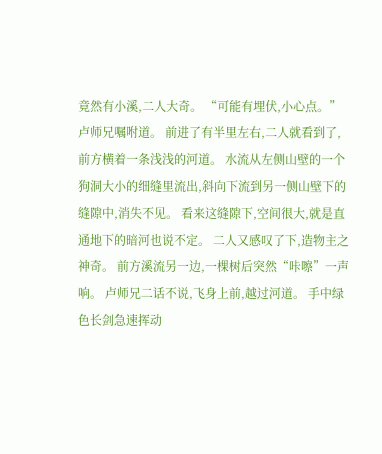竟然有小溪,二人大奇。 “可能有埋伏,小心点。”卢师兄嘱咐道。 前进了有半里左右,二人就看到了,前方横着一条浅浅的河道。 水流从左侧山壁的一个狗洞大小的细缝里流出,斜向下流到另一侧山壁下的缝隙中,消失不见。 看来这缝隙下,空间很大,就是直通地下的暗河也说不定。 二人又感叹了下,造物主之神奇。 前方溪流另一边,一棵树后突然“咔嚓”一声响。 卢师兄二话不说,飞身上前,越过河道。 手中绿色长剑急速挥动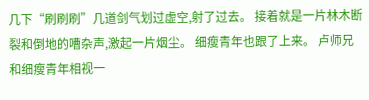几下“刷刷刷”几道剑气划过虚空,射了过去。 接着就是一片林木断裂和倒地的嘈杂声,激起一片烟尘。 细瘦青年也跟了上来。 卢师兄和细瘦青年相视一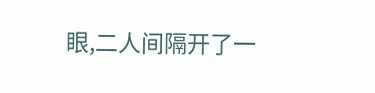眼,二人间隔开了一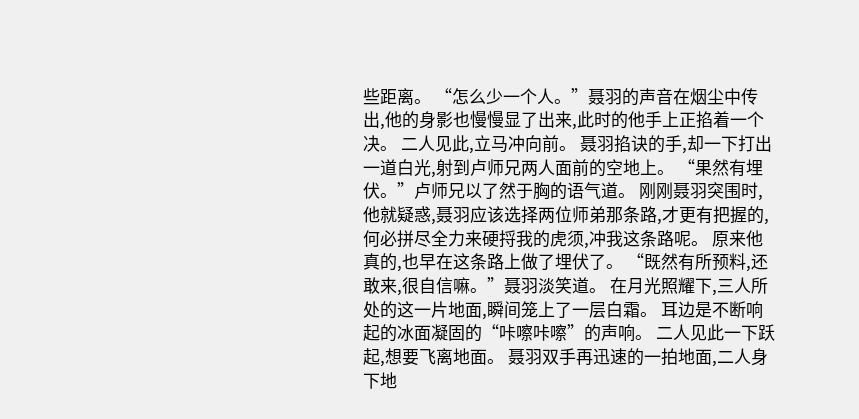些距离。 “怎么少一个人。”聂羽的声音在烟尘中传出,他的身影也慢慢显了出来,此时的他手上正掐着一个决。 二人见此,立马冲向前。 聂羽掐诀的手,却一下打出一道白光,射到卢师兄两人面前的空地上。 “果然有埋伏。”卢师兄以了然于胸的语气道。 刚刚聂羽突围时,他就疑惑,聂羽应该选择两位师弟那条路,才更有把握的,何必拼尽全力来硬捋我的虎须,冲我这条路呢。 原来他真的,也早在这条路上做了埋伏了。 “既然有所预料,还敢来,很自信嘛。”聂羽淡笑道。 在月光照耀下,三人所处的这一片地面,瞬间笼上了一层白霜。 耳边是不断响起的冰面凝固的“咔嚓咔嚓”的声响。 二人见此一下跃起,想要飞离地面。 聂羽双手再迅速的一拍地面,二人身下地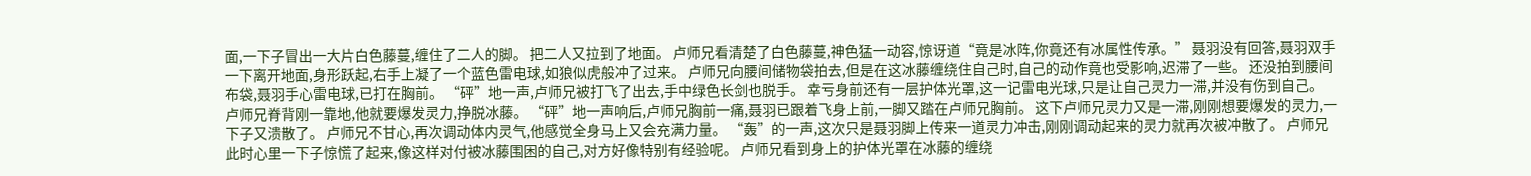面,一下子冒出一大片白色藤蔓,缠住了二人的脚。 把二人又拉到了地面。 卢师兄看清楚了白色藤蔓,神色猛一动容,惊讶道“竟是冰阵,你竟还有冰属性传承。” 聂羽没有回答,聂羽双手一下离开地面,身形跃起,右手上凝了一个蓝色雷电球,如狼似虎般冲了过来。 卢师兄向腰间储物袋拍去,但是在这冰藤缠绕住自己时,自己的动作竟也受影响,迟滞了一些。 还没拍到腰间布袋,聂羽手心雷电球,已打在胸前。 “砰”地一声,卢师兄被打飞了出去,手中绿色长剑也脱手。 幸亏身前还有一层护体光罩,这一记雷电光球,只是让自己灵力一滞,并没有伤到自己。 卢师兄脊背刚一靠地,他就要爆发灵力,挣脱冰藤。 “砰”地一声响后,卢师兄胸前一痛,聂羽已跟着飞身上前,一脚又踏在卢师兄胸前。 这下卢师兄灵力又是一滞,刚刚想要爆发的灵力,一下子又溃散了。 卢师兄不甘心,再次调动体内灵气,他感觉全身马上又会充满力量。 “轰”的一声,这次只是聂羽脚上传来一道灵力冲击,刚刚调动起来的灵力就再次被冲散了。 卢师兄此时心里一下子惊慌了起来,像这样对付被冰藤围困的自己,对方好像特别有经验呢。 卢师兄看到身上的护体光罩在冰藤的缠绕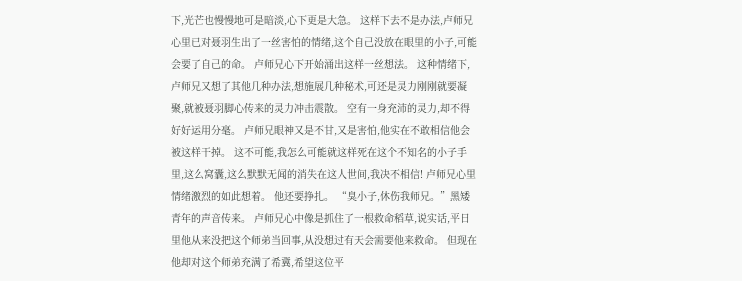下,光芒也慢慢地可是暗淡,心下更是大急。 这样下去不是办法,卢师兄心里已对聂羽生出了一丝害怕的情绪,这个自己没放在眼里的小子,可能会要了自己的命。 卢师兄心下开始涌出这样一丝想法。 这种情绪下,卢师兄又想了其他几种办法,想施展几种秘术,可还是灵力刚刚就要凝聚,就被聂羽脚心传来的灵力冲击震散。 空有一身充沛的灵力,却不得好好运用分毫。 卢师兄眼神又是不甘,又是害怕,他实在不敢相信他会被这样干掉。 这不可能,我怎么可能就这样死在这个不知名的小子手里,这么窝囊,这么默默无闻的消失在这人世间,我决不相信! 卢师兄心里情绪激烈的如此想着。 他还要挣扎。 “臭小子,休伤我师兄。”黑矮青年的声音传来。 卢师兄心中像是抓住了一根救命稻草,说实话,平日里他从来没把这个师弟当回事,从没想过有天会需要他来救命。 但现在他却对这个师弟充满了希冀,希望这位平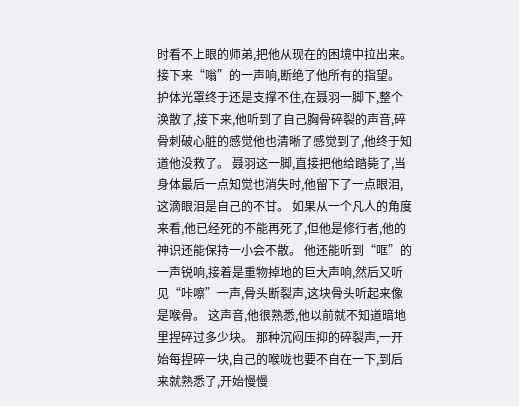时看不上眼的师弟,把他从现在的困境中拉出来。 接下来“嗡”的一声响,断绝了他所有的指望。 护体光罩终于还是支撑不住,在聂羽一脚下,整个涣散了,接下来,他听到了自己胸骨碎裂的声音,碎骨刺破心脏的感觉他也清晰了感觉到了,他终于知道他没救了。 聂羽这一脚,直接把他给踏毙了,当身体最后一点知觉也消失时,他留下了一点眼泪,这滴眼泪是自己的不甘。 如果从一个凡人的角度来看,他已经死的不能再死了,但他是修行者,他的神识还能保持一小会不散。 他还能听到“哐”的一声锐响,接着是重物掉地的巨大声响,然后又听见“咔嚓”一声,骨头断裂声,这块骨头听起来像是喉骨。 这声音,他很熟悉,他以前就不知道暗地里捏碎过多少块。 那种沉闷压抑的碎裂声,一开始每捏碎一块,自己的喉咙也要不自在一下,到后来就熟悉了,开始慢慢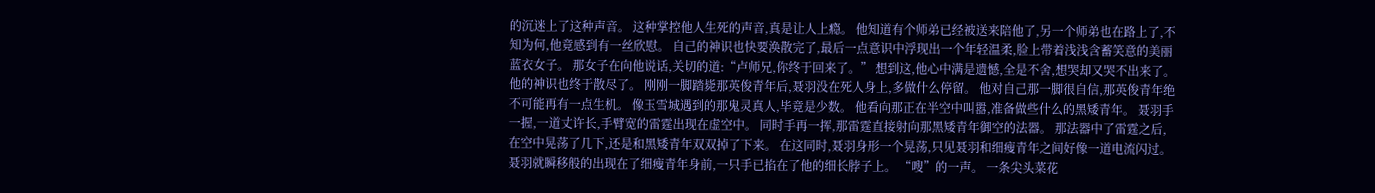的沉迷上了这种声音。 这种掌控他人生死的声音,真是让人上瘾。 他知道有个师弟已经被送来陪他了,另一个师弟也在路上了,不知为何,他竟感到有一丝欣慰。 自己的神识也快要涣散完了,最后一点意识中浮现出一个年轻温柔,脸上带着浅浅含蓄笑意的美丽蓝衣女子。 那女子在向他说话,关切的道:“卢师兄,你终于回来了。” 想到这,他心中满是遗憾,全是不舍,想哭却又哭不出来了。 他的神识也终于散尽了。 刚刚一脚踏毙那英俊青年后,聂羽没在死人身上,多做什么停留。 他对自己那一脚很自信,那英俊青年绝不可能再有一点生机。 像玉雪城遇到的那鬼灵真人,毕竟是少数。 他看向那正在半空中叫嚣,准备做些什么的黑矮青年。 聂羽手一握,一道丈许长,手臂宽的雷霆出现在虚空中。 同时手再一挥,那雷霆直接射向那黑矮青年御空的法器。 那法器中了雷霆之后,在空中晃荡了几下,还是和黑矮青年双双掉了下来。 在这同时,聂羽身形一个晃荡,只见聂羽和细瘦青年之间好像一道电流闪过。 聂羽就瞬移般的出现在了细瘦青年身前,一只手已掐在了他的细长脖子上。 “嗖”的一声。 一条尖头菜花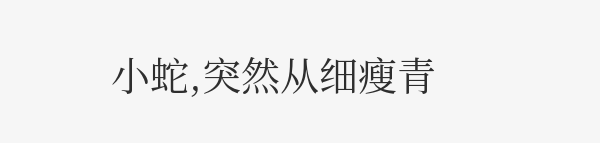小蛇,突然从细瘦青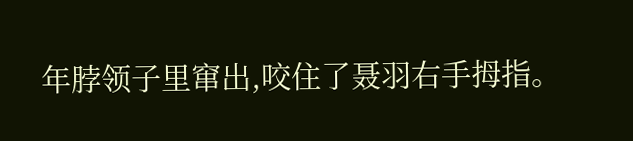年脖领子里窜出,咬住了聂羽右手拇指。